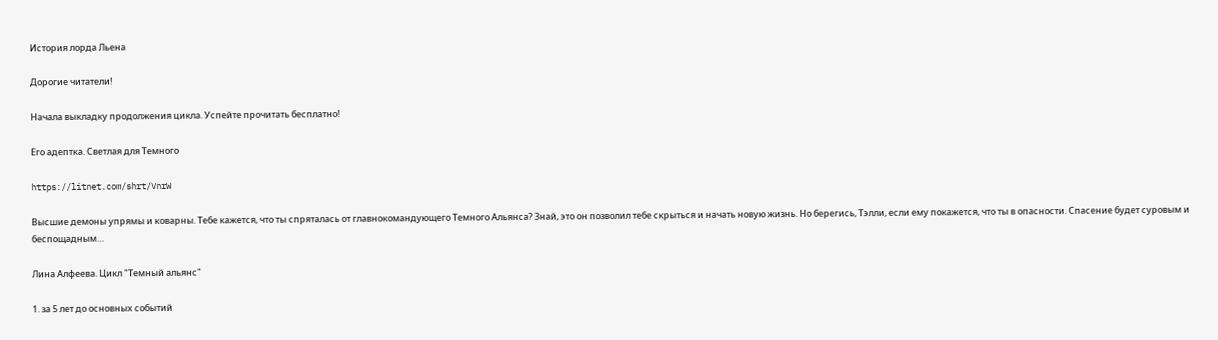История лорда Льена

Дорогие читатели!

Начала выкладку продолжения цикла. Успейте прочитать бесплатно!

Его адептка. Светлая для Темного

https://litnet.com/shrt/VnrW

Высшие демоны упрямы и коварны. Тебе кажется, что ты спряталась от главнокомандующего Темного Альянса? Знай, это он позволил тебе скрыться и начать новую жизнь. Но берегись, Тэлли, если ему покажется, что ты в опасности. Спасение будет суровым и беспощадным…

Лина Алфеева. Цикл "Темный альянс"

1. за 5 лет до основных событий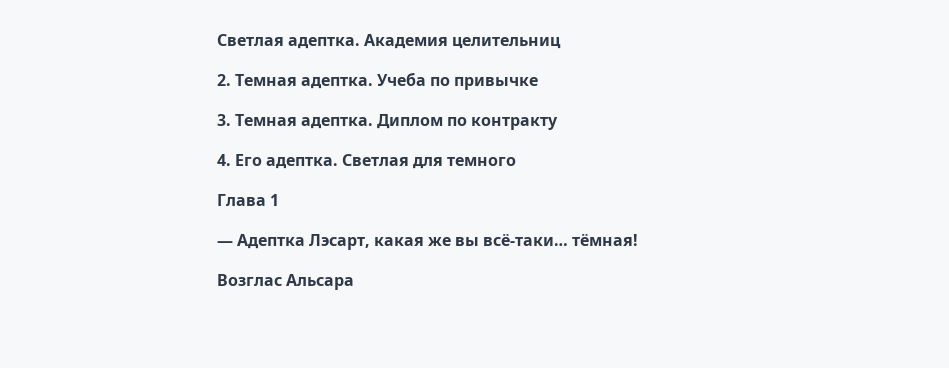Светлая адептка. Академия целительниц

2. Темная адептка. Учеба по привычке

3. Темная адептка. Диплом по контракту

4. Его адептка. Светлая для темного

Глава 1

— Адептка Лэсарт, какая же вы всё-таки… тёмная!

Возглас Альсара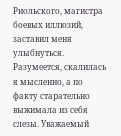Риольского, магистра боевых иллюзий, заставил меня улыбнуться. Разумеется, скалилась я мысленно, а по факту старательно выжимала из себя слезы. Уважаемый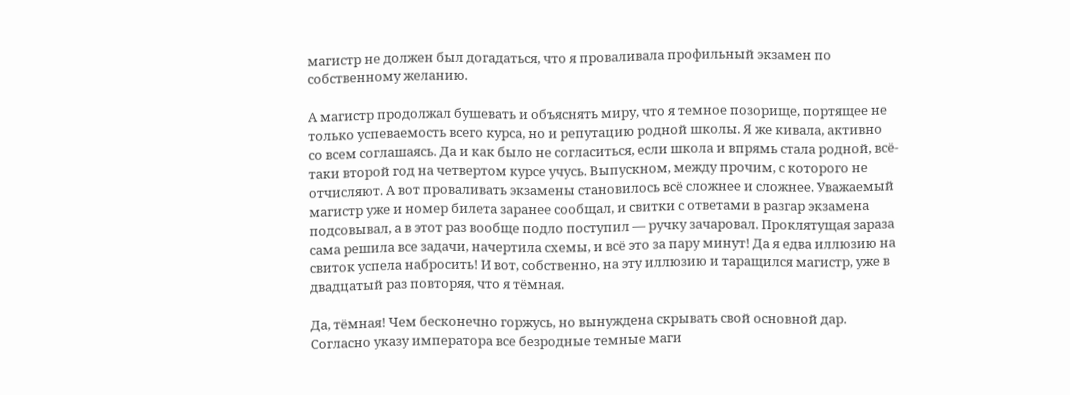магистр не должен был догадаться, что я проваливала профильный экзамен по собственному желанию.

А магистр продолжал бушевать и объяснять миру, что я темное позорище, портящее не только успеваемость всего курса, но и репутацию родной школы. Я же кивала, активно со всем соглашаясь. Да и как было не согласиться, если школа и впрямь стала родной, всё-таки второй год на четвертом курсе учусь. Выпускном, между прочим, с которого не отчисляют. А вот проваливать экзамены становилось всё сложнее и сложнее. Уважаемый магистр уже и номер билета заранее сообщал, и свитки с ответами в разгар экзамена подсовывал, а в этот раз вообще подло поступил — ручку зачаровал. Проклятущая зараза сама решила все задачи, начертила схемы, и всё это за пару минут! Да я едва иллюзию на свиток успела набросить! И вот, собственно, на эту иллюзию и таращился магистр, уже в двадцатый раз повторяя, что я тёмная.

Да, тёмная! Чем бесконечно горжусь, но вынуждена скрывать свой основной дар. Согласно указу императора все безродные темные маги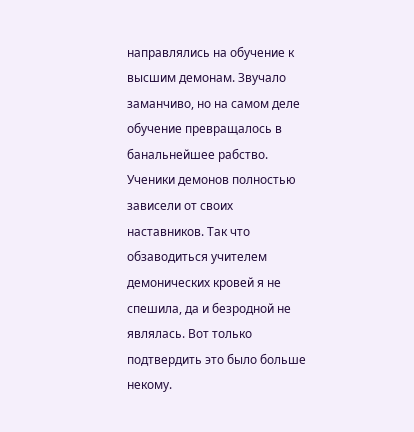направлялись на обучение к высшим демонам. Звучало заманчиво, но на самом деле обучение превращалось в банальнейшее рабство. Ученики демонов полностью зависели от своих наставников. Так что обзаводиться учителем демонических кровей я не спешила, да и безродной не являлась. Вот только подтвердить это было больше некому.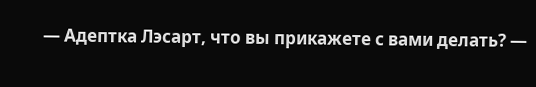— Адептка Лэсарт, что вы прикажете с вами делать? —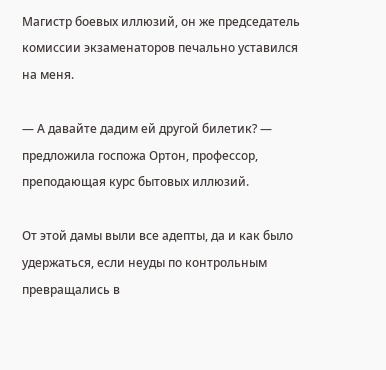Магистр боевых иллюзий, он же председатель комиссии экзаменаторов печально уставился на меня.

— А давайте дадим ей другой билетик? — предложила госпожа Ортон, профессор, преподающая курс бытовых иллюзий.

От этой дамы выли все адепты, да и как было удержаться, если неуды по контрольным превращались в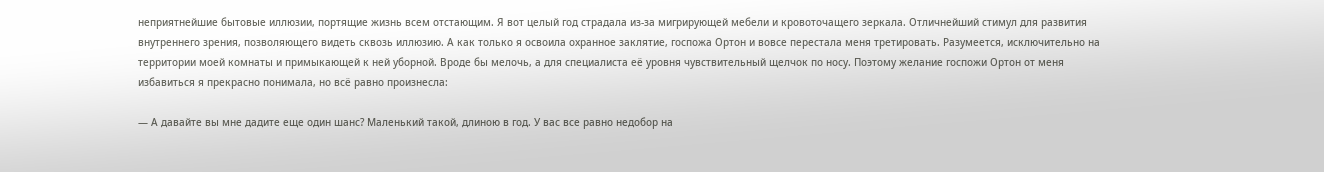неприятнейшие бытовые иллюзии, портящие жизнь всем отстающим. Я вот целый год страдала из-за мигрирующей мебели и кровоточащего зеркала. Отличнейший стимул для развития внутреннего зрения, позволяющего видеть сквозь иллюзию. А как только я освоила охранное заклятие, госпожа Ортон и вовсе перестала меня третировать. Разумеется, исключительно на территории моей комнаты и примыкающей к ней уборной. Вроде бы мелочь, а для специалиста её уровня чувствительный щелчок по носу. Поэтому желание госпожи Ортон от меня избавиться я прекрасно понимала, но всё равно произнесла:

— А давайте вы мне дадите еще один шанс? Маленький такой, длиною в год. У вас все равно недобор на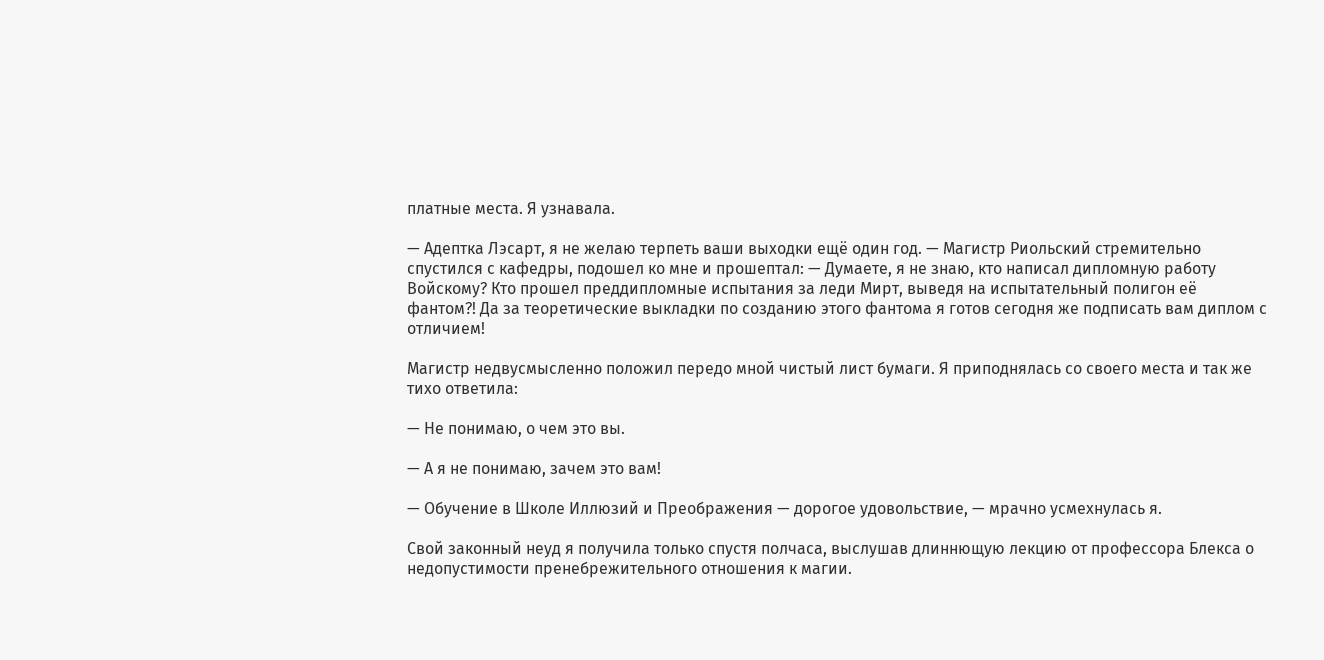платные места. Я узнавала.

— Адептка Лэсарт, я не желаю терпеть ваши выходки ещё один год. — Магистр Риольский стремительно спустился с кафедры, подошел ко мне и прошептал: — Думаете, я не знаю, кто написал дипломную работу Войскому? Кто прошел преддипломные испытания за леди Мирт, выведя на испытательный полигон её фантом?! Да за теоретические выкладки по созданию этого фантома я готов сегодня же подписать вам диплом с отличием!

Магистр недвусмысленно положил передо мной чистый лист бумаги. Я приподнялась со своего места и так же тихо ответила:

— Не понимаю, о чем это вы.

— А я не понимаю, зачем это вам!

— Обучение в Школе Иллюзий и Преображения — дорогое удовольствие, — мрачно усмехнулась я.

Свой законный неуд я получила только спустя полчаса, выслушав длиннющую лекцию от профессора Блекса о недопустимости пренебрежительного отношения к магии.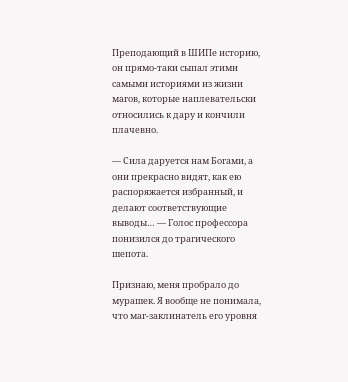Преподающий в ШИПе историю, он прямо-таки сыпал этими самыми историями из жизни магов, которые наплевательски относились к дару и кончили плачевно.

— Сила даруется нам Богами, а они прекрасно видят, как ею распоряжается избранный, и делают соответствующие выводы… — Голос профессора понизился до трагического шепота.

Признаю, меня пробрало до мурашек. Я вообще не понимала, что маг-заклинатель его уровня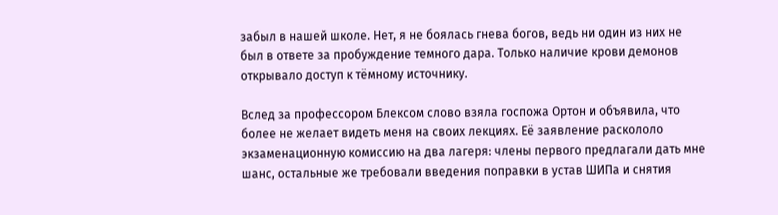забыл в нашей школе. Нет, я не боялась гнева богов, ведь ни один из них не был в ответе за пробуждение темного дара. Только наличие крови демонов открывало доступ к тёмному источнику.

Вслед за профессором Блексом слово взяла госпожа Ортон и объявила, что более не желает видеть меня на своих лекциях. Её заявление раскололо экзаменационную комиссию на два лагеря: члены первого предлагали дать мне шанс, остальные же требовали введения поправки в устав ШИПа и снятия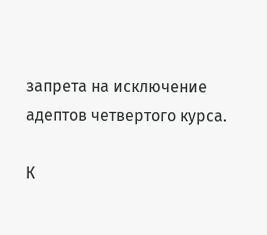запрета на исключение адептов четвертого курса.

К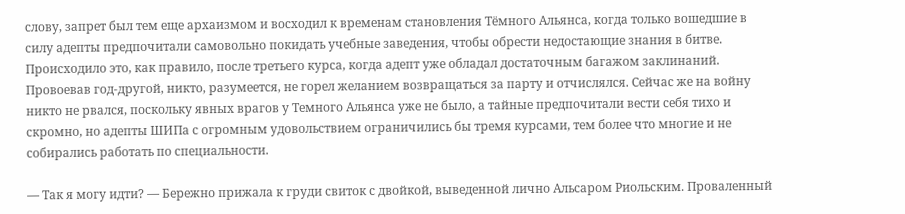слову, запрет был тем еще архаизмом и восходил к временам становления Тёмного Альянса, когда только вошедшие в силу адепты предпочитали самовольно покидать учебные заведения, чтобы обрести недостающие знания в битве. Происходило это, как правило, после третьего курса, когда адепт уже обладал достаточным багажом заклинаний. Провоевав год-другой, никто, разумеется, не горел желанием возвращаться за парту и отчислялся. Сейчас же на войну никто не рвался, поскольку явных врагов у Темного Альянса уже не было, а тайные предпочитали вести себя тихо и скромно, но адепты ШИПа с огромным удовольствием ограничились бы тремя курсами, тем более что многие и не собирались работать по специальности.

— Так я могу идти? — Бережно прижала к груди свиток с двойкой, выведенной лично Альсаром Риольским. Проваленный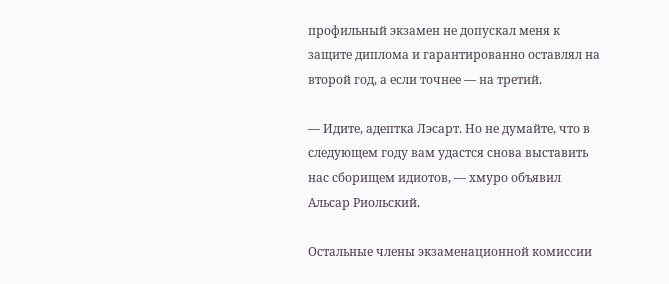профильный экзамен не допускал меня к защите диплома и гарантированно оставлял на второй год, а если точнее — на третий.

— Идите, адептка Лэсарт. Но не думайте, что в следующем году вам удастся снова выставить нас сборищем идиотов, — хмуро объявил Альсар Риольский.

Остальные члены экзаменационной комиссии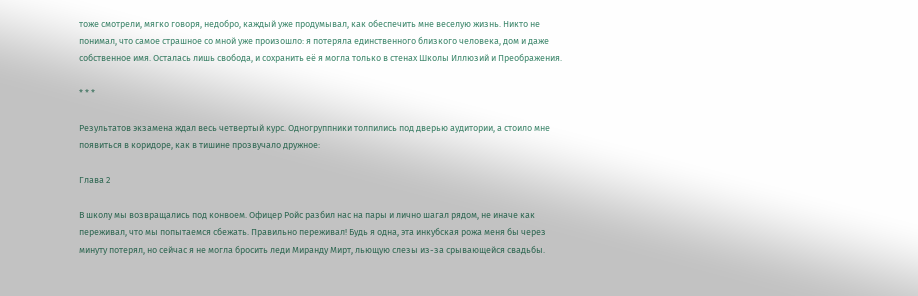тоже смотрели, мягко говоря, недобро, каждый уже продумывал, как обеспечить мне веселую жизнь. Никто не понимал, что самое страшное со мной уже произошло: я потеряла единственного близкого человека, дом и даже собственное имя. Осталась лишь свобода, и сохранить её я могла только в стенах Школы Иллюзий и Преображения.

* * *

Результатов экзамена ждал весь четвертый курс. Одногруппники толпились под дверью аудитории, а стоило мне появиться в коридоре, как в тишине прозвучало дружное:

Глава 2

В школу мы возвращались под конвоем. Офицер Ройс разбил нас на пары и лично шагал рядом, не иначе как переживал, что мы попытаемся сбежать. Правильно переживал! Будь я одна, эта инкубская рожа меня бы через минуту потерял, но сейчас я не могла бросить леди Миранду Мирт, льющую слезы из-за срывающейся свадьбы.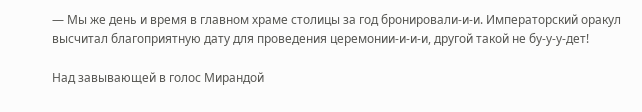— Мы же день и время в главном храме столицы за год бронировали-и-и. Императорский оракул высчитал благоприятную дату для проведения церемонии-и-и-и, другой такой не бу-у-у-дет!

Над завывающей в голос Мирандой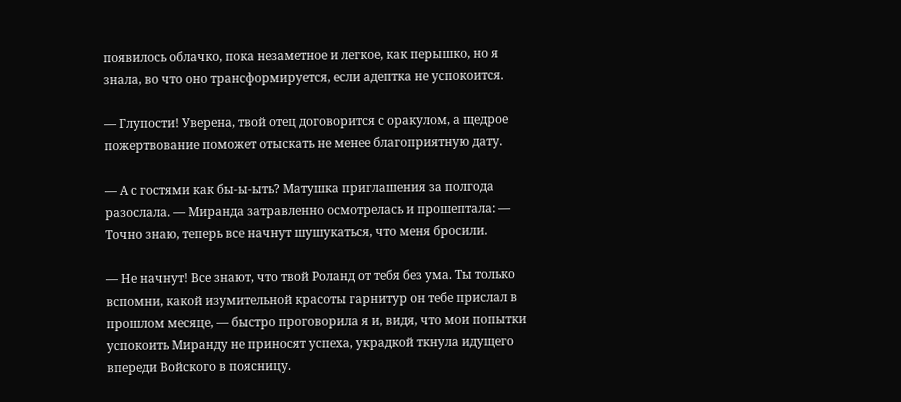появилось облачко, пока незаметное и легкое, как перышко, но я знала, во что оно трансформируется, если адептка не успокоится.

— Глупости! Уверена, твой отец договорится с оракулом, а щедрое пожертвование поможет отыскать не менее благоприятную дату.

— А с гостями как бы-ы-ыть? Матушка приглашения за полгода разослала. — Миранда затравленно осмотрелась и прошептала: — Точно знаю, теперь все начнут шушукаться, что меня бросили.

— Не начнут! Все знают, что твой Роланд от тебя без ума. Ты только вспомни, какой изумительной красоты гарнитур он тебе прислал в прошлом месяце, — быстро проговорила я и, видя, что мои попытки успокоить Миранду не приносят успеха, украдкой ткнула идущего впереди Войского в поясницу.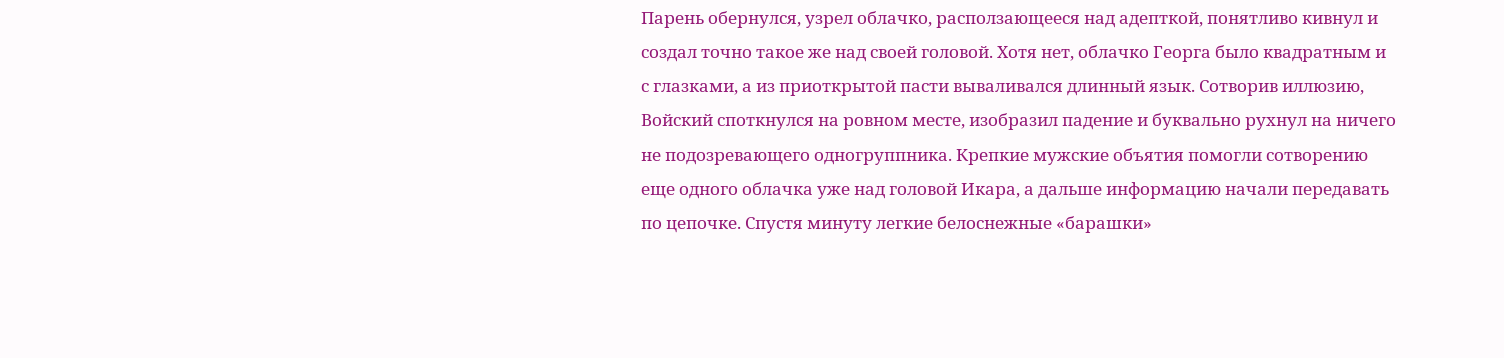Парень обернулся, узрел облачко, расползающееся над адепткой, понятливо кивнул и создал точно такое же над своей головой. Хотя нет, облачко Георга было квадратным и с глазками, а из приоткрытой пасти вываливался длинный язык. Сотворив иллюзию, Войский споткнулся на ровном месте, изобразил падение и буквально рухнул на ничего не подозревающего одногруппника. Крепкие мужские объятия помогли сотворению еще одного облачка уже над головой Икара, а дальше информацию начали передавать по цепочке. Спустя минуту легкие белоснежные «барашки»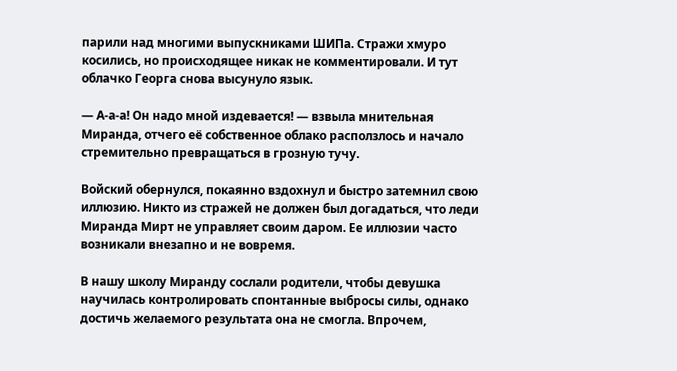парили над многими выпускниками ШИПа. Стражи хмуро косились, но происходящее никак не комментировали. И тут облачко Георга снова высунуло язык.

— А-а-а! Он надо мной издевается! — взвыла мнительная Миранда, отчего её собственное облако расползлось и начало стремительно превращаться в грозную тучу.

Войский обернулся, покаянно вздохнул и быстро затемнил свою иллюзию. Никто из стражей не должен был догадаться, что леди Миранда Мирт не управляет своим даром. Ее иллюзии часто возникали внезапно и не вовремя.

В нашу школу Миранду сослали родители, чтобы девушка научилась контролировать спонтанные выбросы силы, однако достичь желаемого результата она не смогла. Впрочем,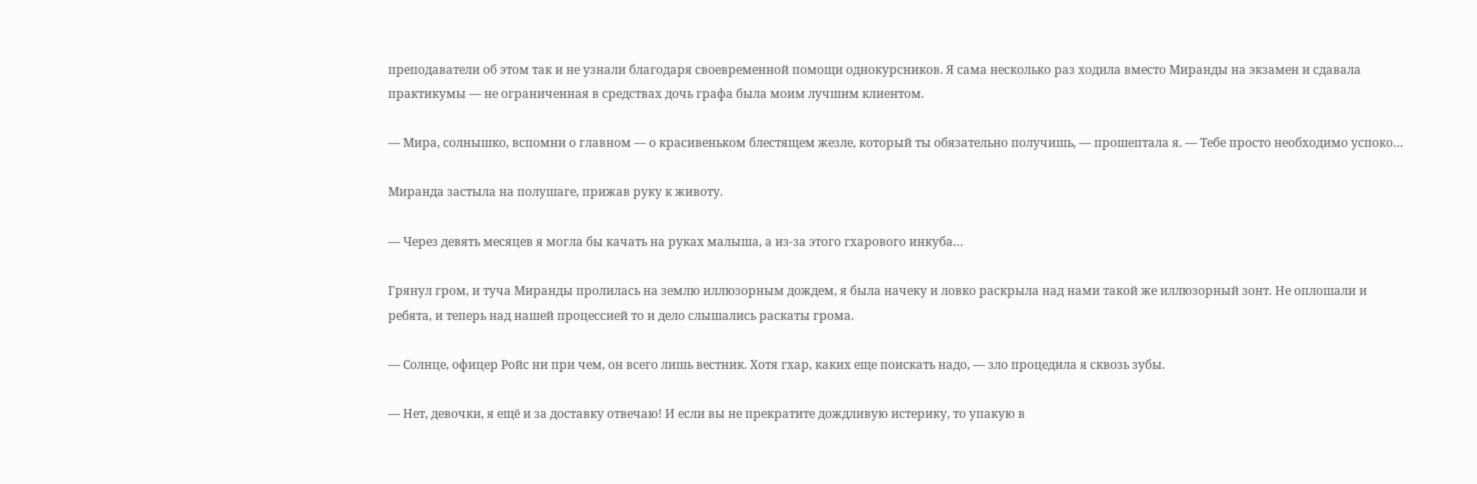преподаватели об этом так и не узнали благодаря своевременной помощи однокурсников. Я сама несколько раз ходила вместо Миранды на экзамен и сдавала практикумы — не ограниченная в средствах дочь графа была моим лучшим клиентом.

— Мира, солнышко, вспомни о главном — о красивеньком блестящем жезле, который ты обязательно получишь, — прошептала я. — Тебе просто необходимо успоко…

Миранда застыла на полушаге, прижав руку к животу.

— Через девять месяцев я могла бы качать на руках малыша, а из-за этого гхарового инкуба…

Грянул гром, и туча Миранды пролилась на землю иллюзорным дождем, я была начеку и ловко раскрыла над нами такой же иллюзорный зонт. Не оплошали и ребята, и теперь над нашей процессией то и дело слышались раскаты грома.

— Солнце, офицер Ройс ни при чем, он всего лишь вестник. Хотя гхар, каких еще поискать надо, — зло процедила я сквозь зубы.

— Нет, девочки, я ещё и за доставку отвечаю! И если вы не прекратите дождливую истерику, то упакую в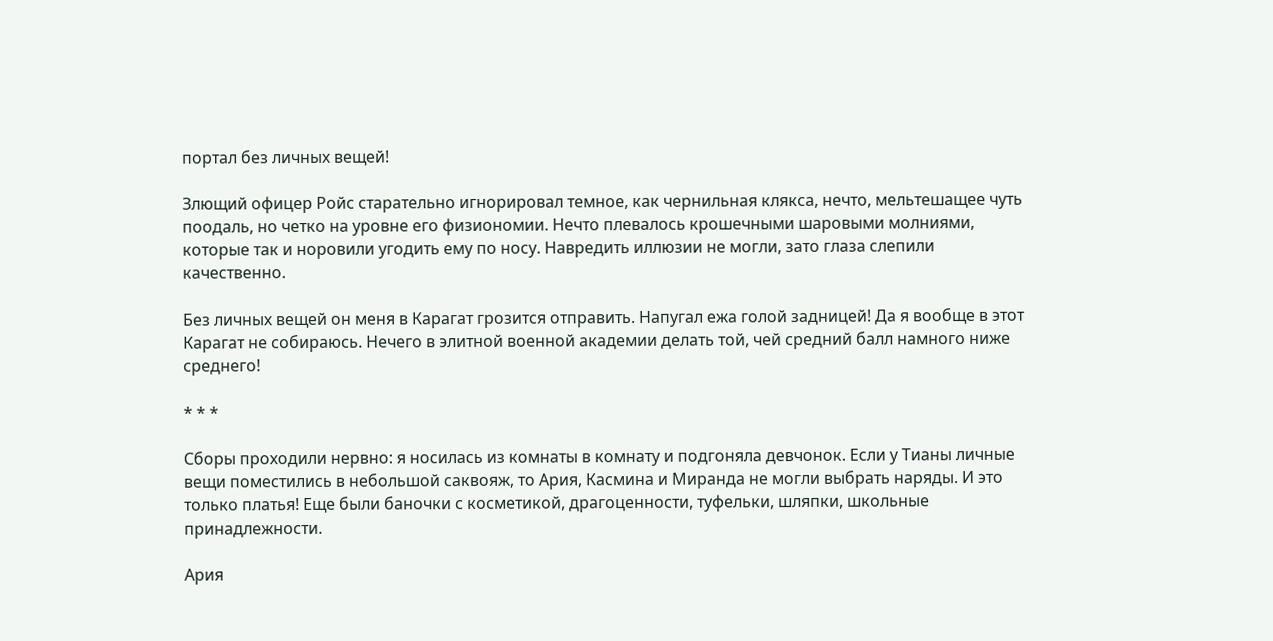портал без личных вещей!

Злющий офицер Ройс старательно игнорировал темное, как чернильная клякса, нечто, мельтешащее чуть поодаль, но четко на уровне его физиономии. Нечто плевалось крошечными шаровыми молниями, которые так и норовили угодить ему по носу. Навредить иллюзии не могли, зато глаза слепили качественно.

Без личных вещей он меня в Карагат грозится отправить. Напугал ежа голой задницей! Да я вообще в этот Карагат не собираюсь. Нечего в элитной военной академии делать той, чей средний балл намного ниже среднего!

* * *

Сборы проходили нервно: я носилась из комнаты в комнату и подгоняла девчонок. Если у Тианы личные вещи поместились в небольшой саквояж, то Ария, Касмина и Миранда не могли выбрать наряды. И это только платья! Еще были баночки с косметикой, драгоценности, туфельки, шляпки, школьные принадлежности.

Ария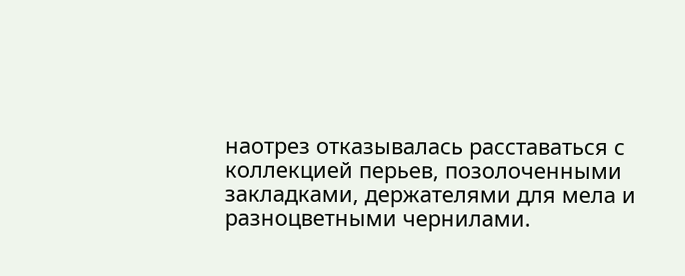наотрез отказывалась расставаться с коллекцией перьев, позолоченными закладками, держателями для мела и разноцветными чернилами.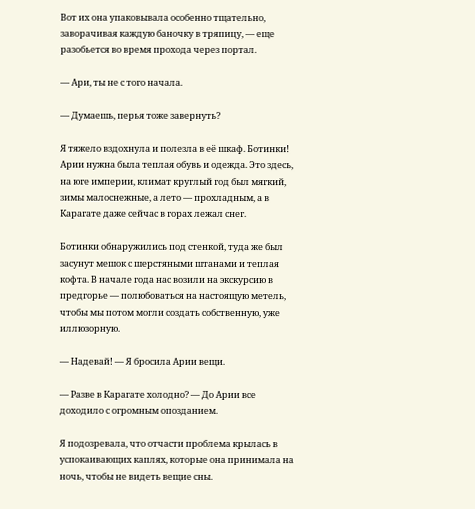Вот их она упаковывала особенно тщательно, заворачивая каждую баночку в тряпицу, — еще разобьется во время прохода через портал.

— Ари, ты не с того начала.

— Думаешь, перья тоже завернуть?

Я тяжело вздохнула и полезла в её шкаф. Ботинки! Арии нужна была теплая обувь и одежда. Это здесь, на юге империи, климат круглый год был мягкий, зимы малоснежные, а лето — прохладным, а в Карагате даже сейчас в горах лежал снег.

Ботинки обнаружились под стенкой, туда же был засунут мешок с шерстяными штанами и теплая кофта. В начале года нас возили на экскурсию в предгорье — полюбоваться на настоящую метель, чтобы мы потом могли создать собственную, уже иллюзорную.

— Надевай! — Я бросила Арии вещи.

— Разве в Карагате холодно? — До Арии все доходило с огромным опозданием.

Я подозревала, что отчасти проблема крылась в успокаивающих каплях, которые она принимала на ночь, чтобы не видеть вещие сны.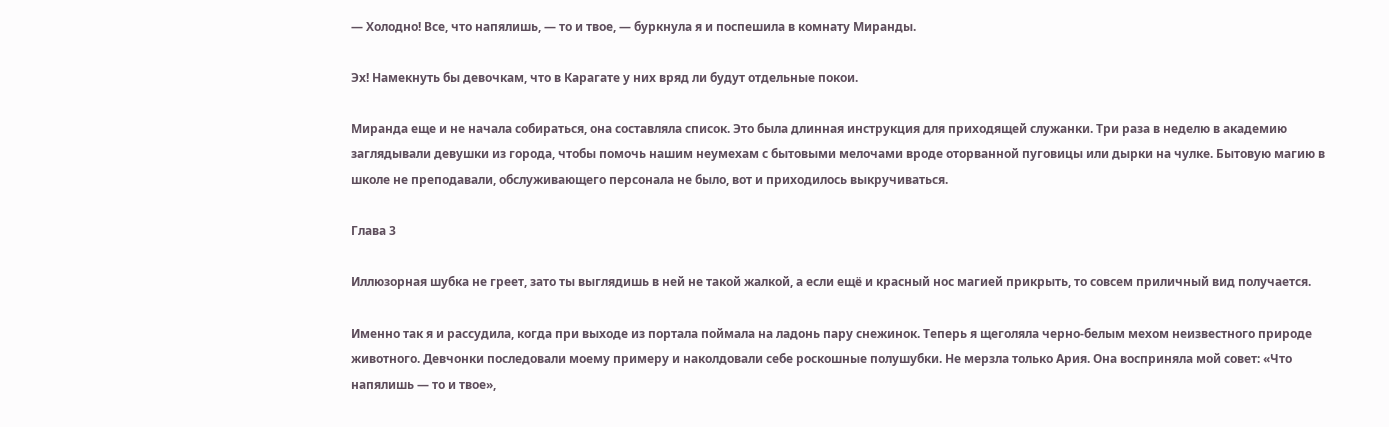— Холодно! Все, что напялишь, — то и твое, — буркнула я и поспешила в комнату Миранды.

Эх! Намекнуть бы девочкам, что в Карагате у них вряд ли будут отдельные покои.

Миранда еще и не начала собираться, она составляла список. Это была длинная инструкция для приходящей служанки. Три раза в неделю в академию заглядывали девушки из города, чтобы помочь нашим неумехам с бытовыми мелочами вроде оторванной пуговицы или дырки на чулке. Бытовую магию в школе не преподавали, обслуживающего персонала не было, вот и приходилось выкручиваться.

Глава 3

Иллюзорная шубка не греет, зато ты выглядишь в ней не такой жалкой, а если ещё и красный нос магией прикрыть, то совсем приличный вид получается.

Именно так я и рассудила, когда при выходе из портала поймала на ладонь пару снежинок. Теперь я щеголяла черно-белым мехом неизвестного природе животного. Девчонки последовали моему примеру и наколдовали себе роскошные полушубки. Не мерзла только Ария. Она восприняла мой совет: «Что напялишь — то и твое»,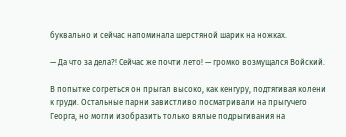буквально и сейчас напоминала шерстяной шарик на ножках.

— Да что за дела?! Сейчас же почти лето! — громко возмущался Войский.

В попытке согреться он прыгал высоко, как кенгуру, подтягивая колени к груди. Остальные парни завистливо посматривали на прыгучего Георга, но могли изобразить только вялые подрыгивания на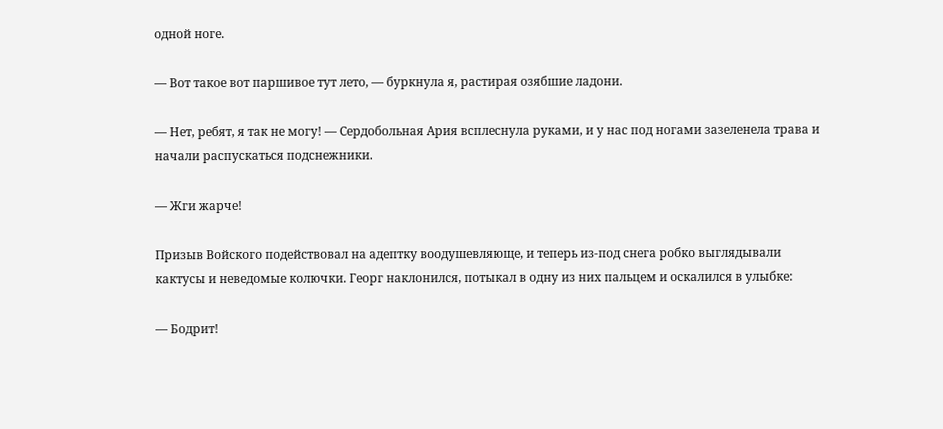одной ноге.

— Вот такое вот паршивое тут лето, — буркнула я, растирая озябшие ладони.

— Нет, ребят, я так не могу! — Сердобольная Ария всплеснула руками, и у нас под ногами зазеленела трава и начали распускаться подснежники.

— Жги жарче!

Призыв Войского подействовал на адептку воодушевляюще, и теперь из-под снега робко выглядывали кактусы и неведомые колючки. Георг наклонился, потыкал в одну из них пальцем и оскалился в улыбке:

— Бодрит!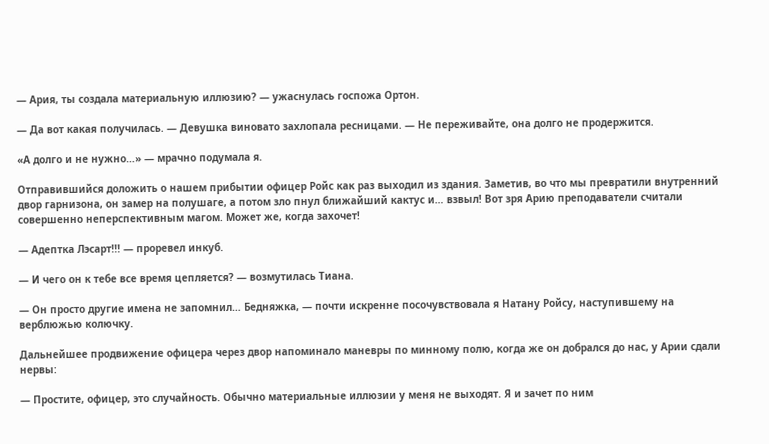— Ария, ты создала материальную иллюзию? — ужаснулась госпожа Ортон.

— Да вот какая получилась. — Девушка виновато захлопала ресницами. — Не переживайте, она долго не продержится.

«А долго и не нужно…» — мрачно подумала я.

Отправившийся доложить о нашем прибытии офицер Ройс как раз выходил из здания. Заметив, во что мы превратили внутренний двор гарнизона, он замер на полушаге, а потом зло пнул ближайший кактус и… взвыл! Вот зря Арию преподаватели считали совершенно неперспективным магом. Может же, когда захочет!

— Адептка Лэсарт!!! — проревел инкуб.

— И чего он к тебе все время цепляется? — возмутилась Тиана.

— Он просто другие имена не запомнил… Бедняжка, — почти искренне посочувствовала я Натану Ройсу, наступившему на верблюжью колючку.

Дальнейшее продвижение офицера через двор напоминало маневры по минному полю, когда же он добрался до нас, у Арии сдали нервы:

— Простите, офицер, это случайность. Обычно материальные иллюзии у меня не выходят. Я и зачет по ним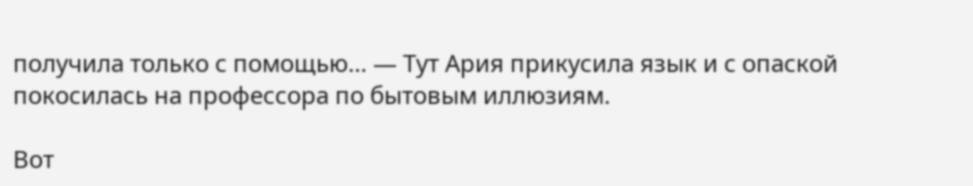получила только с помощью… — Тут Ария прикусила язык и с опаской покосилась на профессора по бытовым иллюзиям.

Вот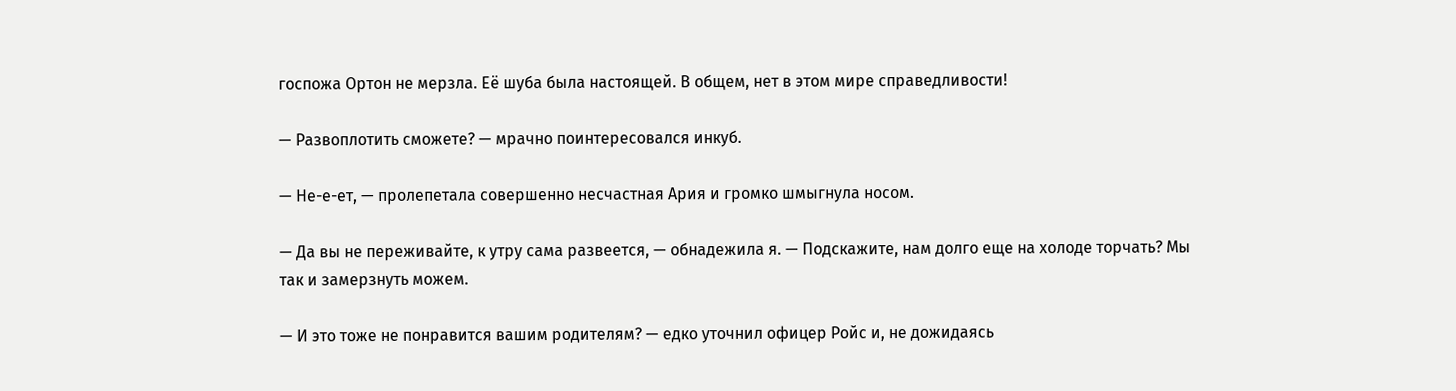госпожа Ортон не мерзла. Её шуба была настоящей. В общем, нет в этом мире справедливости!

— Развоплотить сможете? — мрачно поинтересовался инкуб.

— Не-е-ет, — пролепетала совершенно несчастная Ария и громко шмыгнула носом.

— Да вы не переживайте, к утру сама развеется, — обнадежила я. — Подскажите, нам долго еще на холоде торчать? Мы так и замерзнуть можем.

— И это тоже не понравится вашим родителям? — едко уточнил офицер Ройс и, не дожидаясь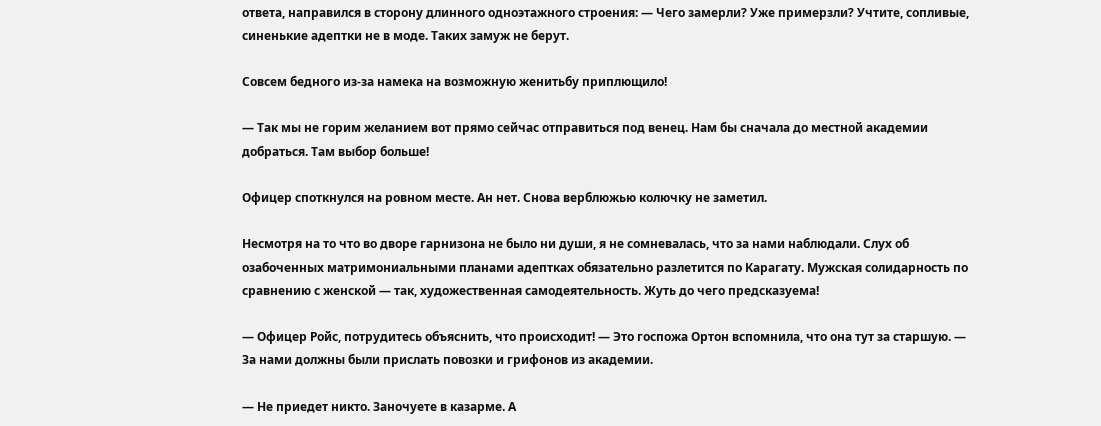ответа, направился в сторону длинного одноэтажного строения: — Чего замерли? Уже примерзли? Учтите, сопливые, синенькие адептки не в моде. Таких замуж не берут.

Совсем бедного из-за намека на возможную женитьбу приплющило!

— Так мы не горим желанием вот прямо сейчас отправиться под венец. Нам бы сначала до местной академии добраться. Там выбор больше!

Офицер споткнулся на ровном месте. Ан нет. Снова верблюжью колючку не заметил.

Несмотря на то что во дворе гарнизона не было ни души, я не сомневалась, что за нами наблюдали. Слух об озабоченных матримониальными планами адептках обязательно разлетится по Карагату. Мужская солидарность по сравнению с женской — так, художественная самодеятельность. Жуть до чего предсказуема!

— Офицер Ройс, потрудитесь объяснить, что происходит! — Это госпожа Ортон вспомнила, что она тут за старшую. — За нами должны были прислать повозки и грифонов из академии.

— Не приедет никто. Заночуете в казарме. А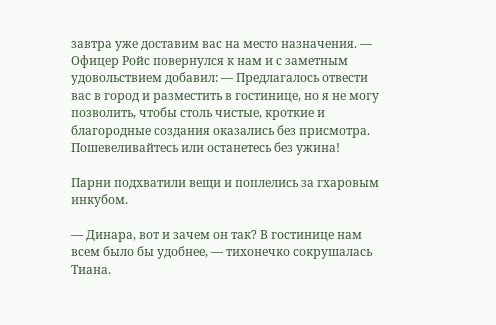завтра уже доставим вас на место назначения. — Офицер Ройс повернулся к нам и с заметным удовольствием добавил: — Предлагалось отвести вас в город и разместить в гостинице, но я не могу позволить, чтобы столь чистые, кроткие и благородные создания оказались без присмотра. Пошевеливайтесь или останетесь без ужина!

Парни подхватили вещи и поплелись за гхаровым инкубом.

— Динара, вот и зачем он так? В гостинице нам всем было бы удобнее, — тихонечко сокрушалась Тиана.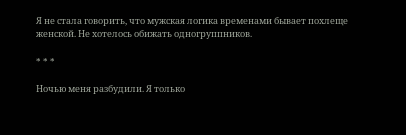Я не стала говорить, что мужская логика временами бывает похлеще женской. Не хотелось обижать одногруппников.

* * *

Ночью меня разбудили. Я только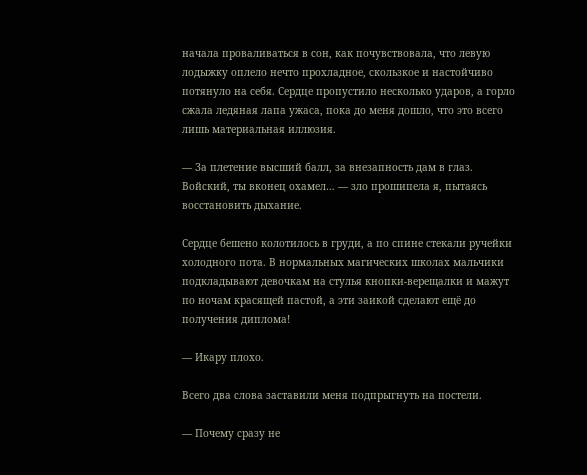начала проваливаться в сон, как почувствовала, что левую лодыжку оплело нечто прохладное, скользкое и настойчиво потянуло на себя. Сердце пропустило несколько ударов, а горло сжала ледяная лапа ужаса, пока до меня дошло, что это всего лишь материальная иллюзия.

— За плетение высший балл, за внезапность дам в глаз. Войский, ты вконец охамел… — зло прошипела я, пытаясь восстановить дыхание.

Сердце бешено колотилось в груди, а по спине стекали ручейки холодного пота. В нормальных магических школах мальчики подкладывают девочкам на стулья кнопки-верещалки и мажут по ночам красящей пастой, а эти заикой сделают ещё до получения диплома!

— Икару плохо.

Всего два слова заставили меня подпрыгнуть на постели.

— Почему сразу не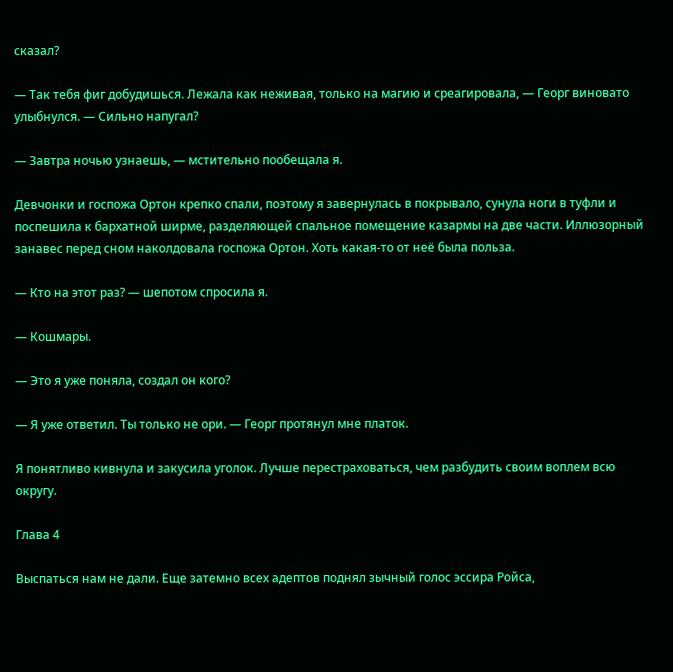сказал?

— Так тебя фиг добудишься. Лежала как неживая, только на магию и среагировала, — Георг виновато улыбнулся. — Сильно напугал?

— Завтра ночью узнаешь, — мстительно пообещала я.

Девчонки и госпожа Ортон крепко спали, поэтому я завернулась в покрывало, сунула ноги в туфли и поспешила к бархатной ширме, разделяющей спальное помещение казармы на две части. Иллюзорный занавес перед сном наколдовала госпожа Ортон. Хоть какая-то от неё была польза.

— Кто на этот раз? — шепотом спросила я.

— Кошмары.

— Это я уже поняла, создал он кого?

— Я уже ответил. Ты только не ори. — Георг протянул мне платок.

Я понятливо кивнула и закусила уголок. Лучше перестраховаться, чем разбудить своим воплем всю округу.

Глава 4

Выспаться нам не дали. Еще затемно всех адептов поднял зычный голос эссира Ройса,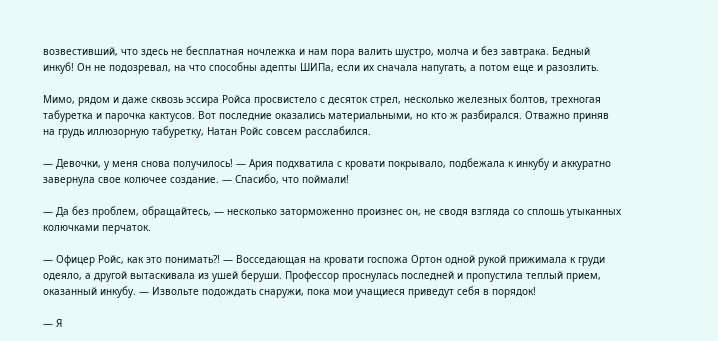возвестивший, что здесь не бесплатная ночлежка и нам пора валить шустро, молча и без завтрака. Бедный инкуб! Он не подозревал, на что способны адепты ШИПа, если их сначала напугать, а потом еще и разозлить.

Мимо, рядом и даже сквозь эссира Ройса просвистело с десяток стрел, несколько железных болтов, трехногая табуретка и парочка кактусов. Вот последние оказались материальными, но кто ж разбирался. Отважно приняв на грудь иллюзорную табуретку, Натан Ройс совсем расслабился.

— Девочки, у меня снова получилось! — Ария подхватила с кровати покрывало, подбежала к инкубу и аккуратно завернула свое колючее создание. — Спасибо, что поймали!

— Да без проблем, обращайтесь, — несколько заторможенно произнес он, не сводя взгляда со сплошь утыканных колючками перчаток.

— Офицер Ройс, как это понимать?! — Восседающая на кровати госпожа Ортон одной рукой прижимала к груди одеяло, а другой вытаскивала из ушей беруши. Профессор проснулась последней и пропустила теплый прием, оказанный инкубу. — Извольте подождать снаружи, пока мои учащиеся приведут себя в порядок!

— Я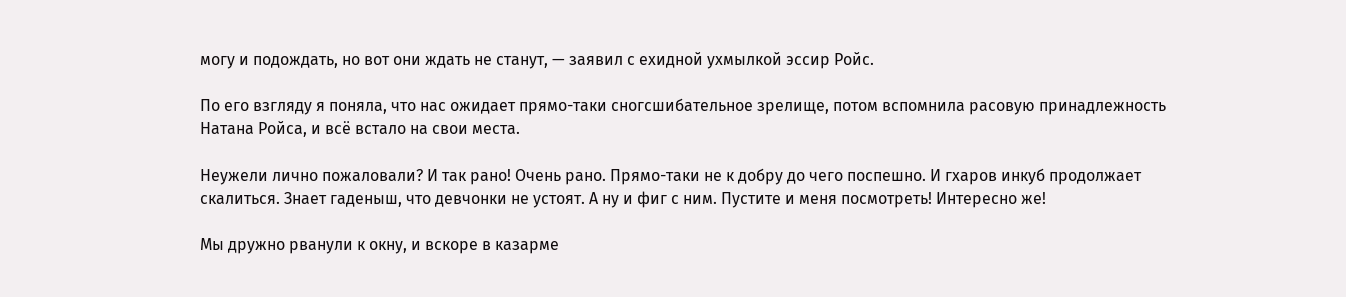могу и подождать, но вот они ждать не станут, — заявил с ехидной ухмылкой эссир Ройс.

По его взгляду я поняла, что нас ожидает прямо-таки сногсшибательное зрелище, потом вспомнила расовую принадлежность Натана Ройса, и всё встало на свои места.

Неужели лично пожаловали? И так рано! Очень рано. Прямо-таки не к добру до чего поспешно. И гхаров инкуб продолжает скалиться. Знает гаденыш, что девчонки не устоят. А ну и фиг с ним. Пустите и меня посмотреть! Интересно же!

Мы дружно рванули к окну, и вскоре в казарме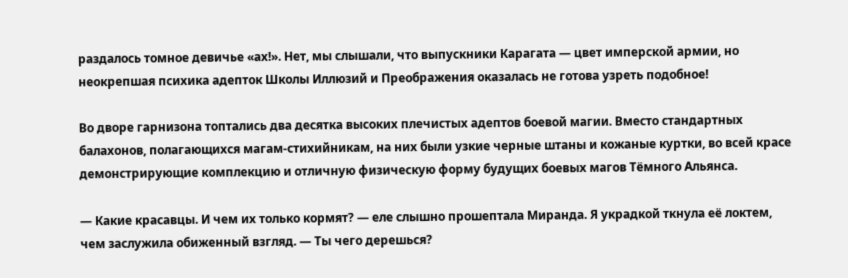раздалось томное девичье «ах!». Нет, мы слышали, что выпускники Карагата — цвет имперской армии, но неокрепшая психика адепток Школы Иллюзий и Преображения оказалась не готова узреть подобное!

Во дворе гарнизона топтались два десятка высоких плечистых адептов боевой магии. Вместо стандартных балахонов, полагающихся магам-стихийникам, на них были узкие черные штаны и кожаные куртки, во всей красе демонстрирующие комплекцию и отличную физическую форму будущих боевых магов Тёмного Альянса.

— Какие красавцы. И чем их только кормят? — еле слышно прошептала Миранда. Я украдкой ткнула её локтем, чем заслужила обиженный взгляд. — Ты чего дерешься?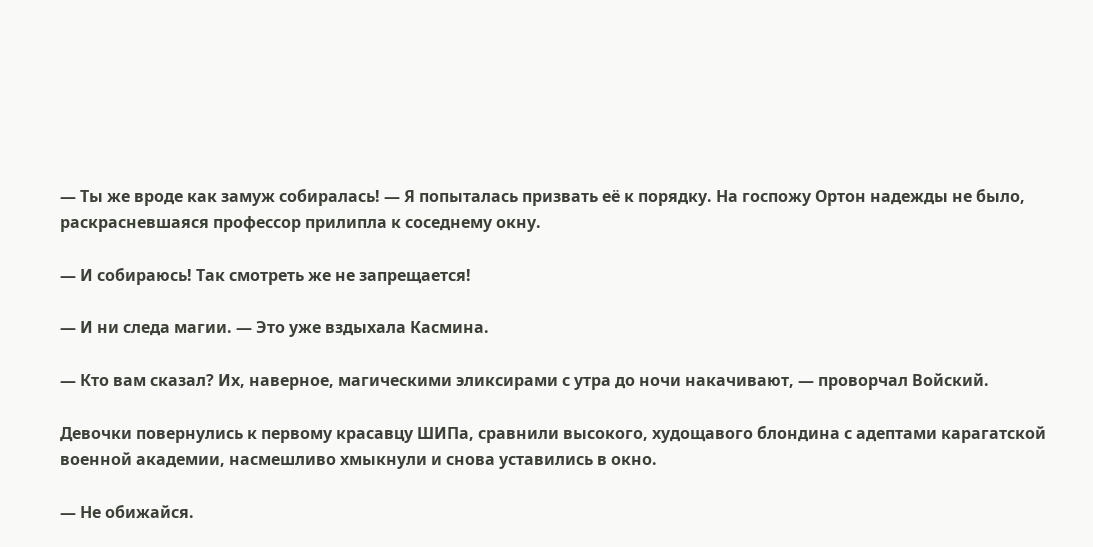— Ты же вроде как замуж собиралась! — Я попыталась призвать её к порядку. На госпожу Ортон надежды не было, раскрасневшаяся профессор прилипла к соседнему окну.

— И собираюсь! Так смотреть же не запрещается!

— И ни следа магии. — Это уже вздыхала Касмина.

— Кто вам сказал? Их, наверное, магическими эликсирами с утра до ночи накачивают, — проворчал Войский.

Девочки повернулись к первому красавцу ШИПа, сравнили высокого, худощавого блондина с адептами карагатской военной академии, насмешливо хмыкнули и снова уставились в окно.

— Не обижайся.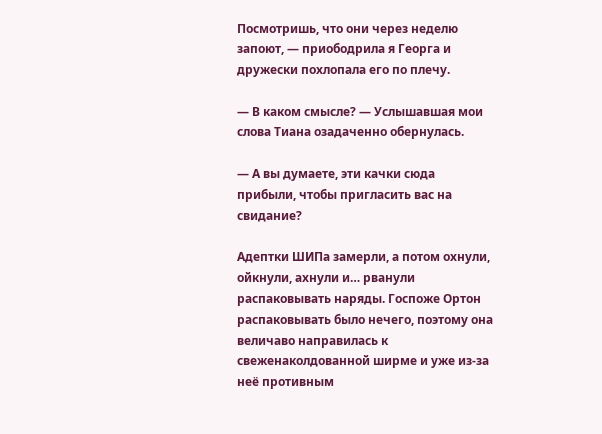Посмотришь, что они через неделю запоют, — приободрила я Георга и дружески похлопала его по плечу.

— В каком смысле? — Услышавшая мои слова Тиана озадаченно обернулась.

— А вы думаете, эти качки сюда прибыли, чтобы пригласить вас на свидание?

Адептки ШИПа замерли, а потом охнули, ойкнули, ахнули и… рванули распаковывать наряды. Госпоже Ортон распаковывать было нечего, поэтому она величаво направилась к свеженаколдованной ширме и уже из-за неё противным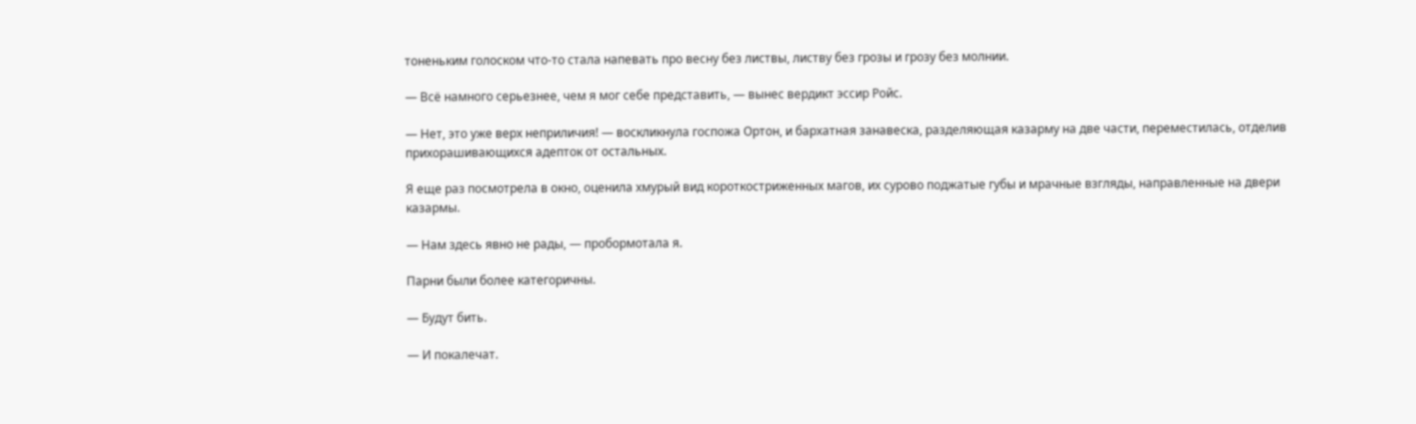тоненьким голоском что-то стала напевать про весну без листвы, листву без грозы и грозу без молнии.

— Всё намного серьезнее, чем я мог себе представить, — вынес вердикт эссир Ройс.

— Нет, это уже верх неприличия! — воскликнула госпожа Ортон, и бархатная занавеска, разделяющая казарму на две части, переместилась, отделив прихорашивающихся адепток от остальных.

Я еще раз посмотрела в окно, оценила хмурый вид короткостриженных магов, их сурово поджатые губы и мрачные взгляды, направленные на двери казармы.

— Нам здесь явно не рады, — пробормотала я.

Парни были более категоричны.

— Будут бить.

— И покалечат.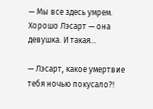— Мы все здесь умрем. Хорошо Лэсарт — она девушка. И такая…

— Лэсарт, какое умертвие тебя ночью покусало?!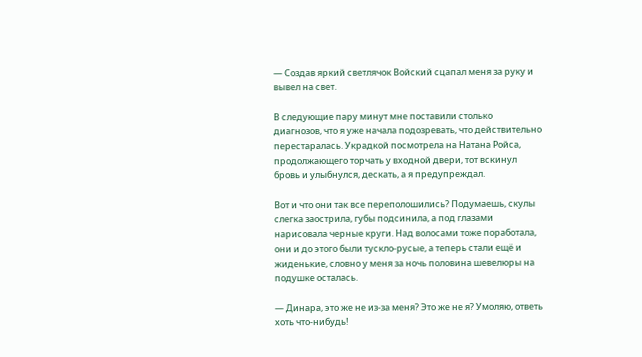— Создав яркий светлячок Войский сцапал меня за руку и вывел на свет.

В следующие пару минут мне поставили столько диагнозов, что я уже начала подозревать, что действительно перестаралась. Украдкой посмотрела на Натана Ройса, продолжающего торчать у входной двери, тот вскинул бровь и улыбнулся, дескать, а я предупреждал.

Вот и что они так все переполошились? Подумаешь, скулы слегка заострила, губы подсинила, а под глазами нарисовала черные круги. Над волосами тоже поработала, они и до этого были тускло-русые, а теперь стали ещё и жиденькие, словно у меня за ночь половина шевелюры на подушке осталась.

— Динара, это же не из-за меня? Это же не я? Умоляю, ответь хоть что-нибудь!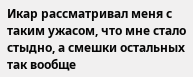Икар рассматривал меня с таким ужасом, что мне стало стыдно, а смешки остальных так вообще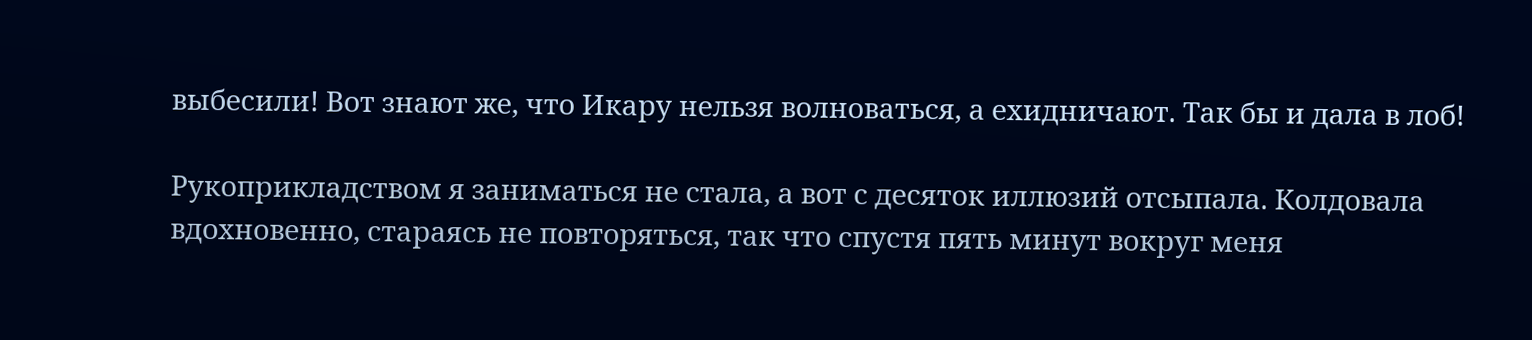выбесили! Вот знают же, что Икару нельзя волноваться, а ехидничают. Так бы и дала в лоб!

Рукоприкладством я заниматься не стала, а вот с десяток иллюзий отсыпала. Колдовала вдохновенно, стараясь не повторяться, так что спустя пять минут вокруг меня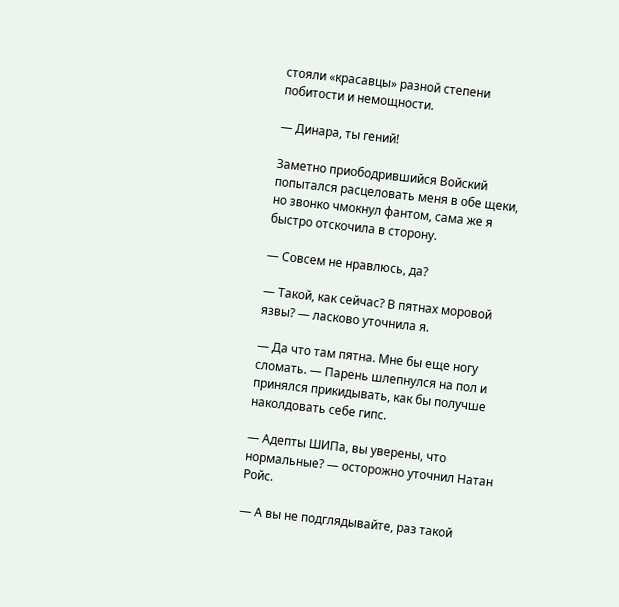стояли «красавцы» разной степени побитости и немощности.

— Динара, ты гений!

Заметно приободрившийся Войский попытался расцеловать меня в обе щеки, но звонко чмокнул фантом, сама же я быстро отскочила в сторону.

— Совсем не нравлюсь, да?

— Такой, как сейчас? В пятнах моровой язвы? — ласково уточнила я.

— Да что там пятна. Мне бы еще ногу сломать. — Парень шлепнулся на пол и принялся прикидывать, как бы получше наколдовать себе гипс.

— Адепты ШИПа, вы уверены, что нормальные? — осторожно уточнил Натан Ройс.

— А вы не подглядывайте, раз такой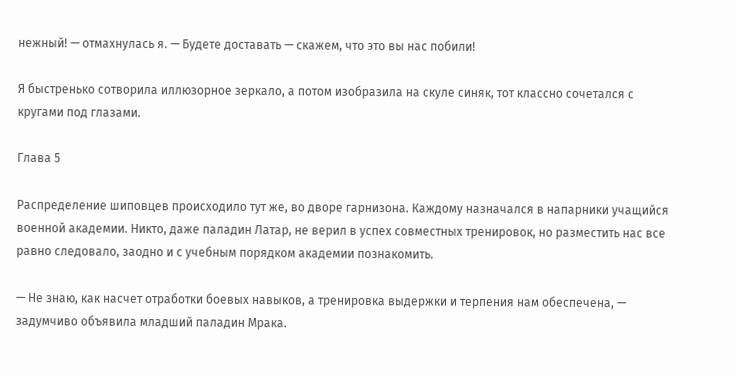нежный! — отмахнулась я. — Будете доставать — скажем, что это вы нас побили!

Я быстренько сотворила иллюзорное зеркало, а потом изобразила на скуле синяк, тот классно сочетался с кругами под глазами.

Глава 5

Распределение шиповцев происходило тут же, во дворе гарнизона. Каждому назначался в напарники учащийся военной академии. Никто, даже паладин Латар, не верил в успех совместных тренировок, но разместить нас все равно следовало, заодно и с учебным порядком академии познакомить.

— Не знаю, как насчет отработки боевых навыков, а тренировка выдержки и терпения нам обеспечена, — задумчиво объявила младший паладин Мрака.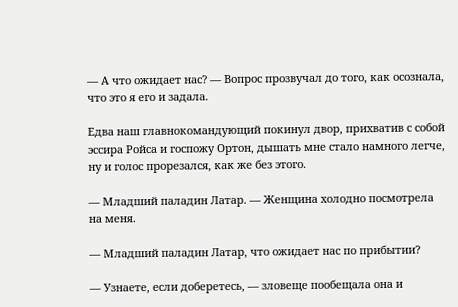— А что ожидает нас? — Вопрос прозвучал до того, как осознала, что это я его и задала.

Едва наш главнокомандующий покинул двор, прихватив с собой эссира Ройса и госпожу Ортон, дышать мне стало намного легче, ну и голос прорезался, как же без этого.

— Младший паладин Латар. — Женщина холодно посмотрела на меня.

— Младший паладин Латар, что ожидает нас по прибытии?

— Узнаете, если доберетесь, — зловеще пообещала она и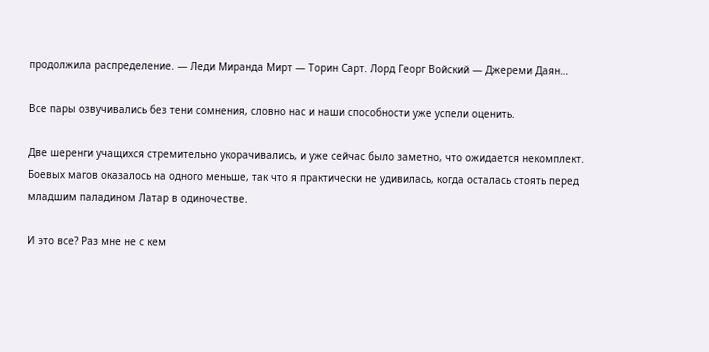продолжила распределение. — Леди Миранда Мирт — Торин Сарт. Лорд Георг Войский — Джереми Даян…

Все пары озвучивались без тени сомнения, словно нас и наши способности уже успели оценить.

Две шеренги учащихся стремительно укорачивались, и уже сейчас было заметно, что ожидается некомплект. Боевых магов оказалось на одного меньше, так что я практически не удивилась, когда осталась стоять перед младшим паладином Латар в одиночестве.

И это все? Раз мне не с кем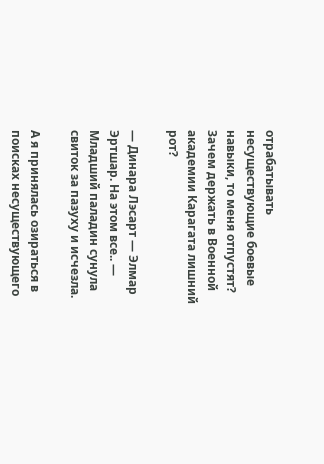отрабатывать несуществующие боевые навыки, то меня отпустят? Зачем держать в Военной академии Карагата лишний рот?

— Динара Лэсарт — Элмар Эртшар. На этом все.. — Младший паладин сунула свиток за пазуху и исчезла.

А я принялась озираться в поисках несуществующего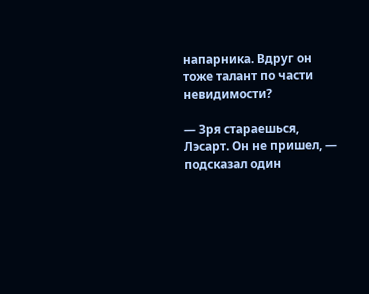напарника. Вдруг он тоже талант по части невидимости?

— Зря стараешься, Лэсарт. Он не пришел, — подсказал один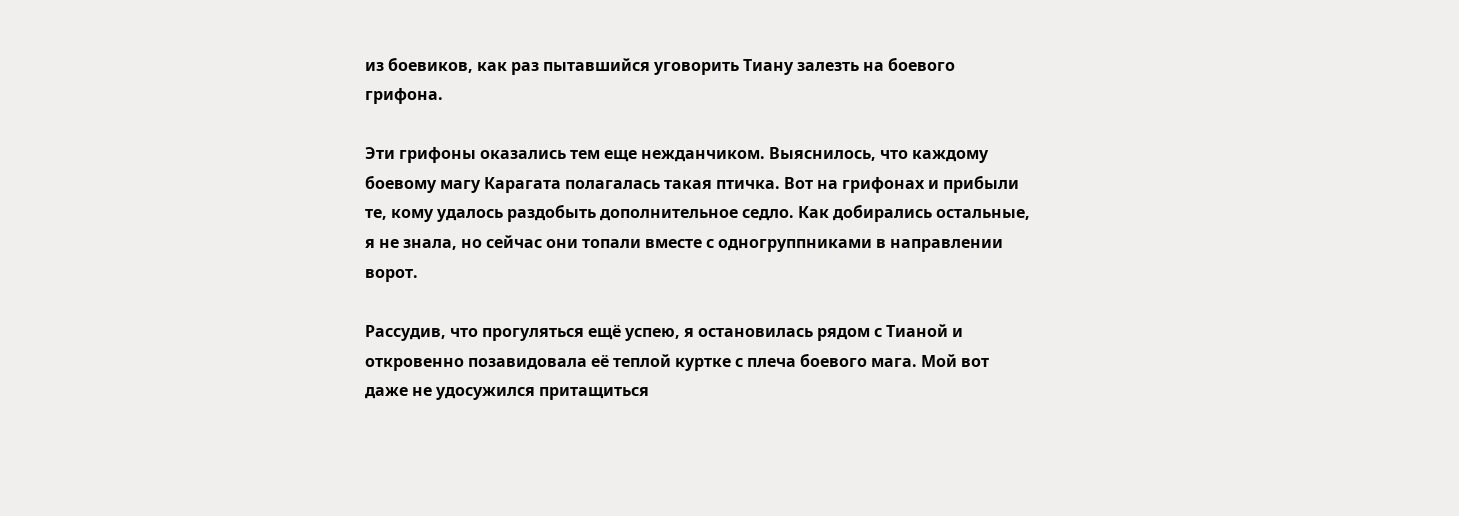из боевиков, как раз пытавшийся уговорить Тиану залезть на боевого грифона.

Эти грифоны оказались тем еще нежданчиком. Выяснилось, что каждому боевому магу Карагата полагалась такая птичка. Вот на грифонах и прибыли те, кому удалось раздобыть дополнительное седло. Как добирались остальные, я не знала, но сейчас они топали вместе с одногруппниками в направлении ворот.

Рассудив, что прогуляться ещё успею, я остановилась рядом с Тианой и откровенно позавидовала её теплой куртке с плеча боевого мага. Мой вот даже не удосужился притащиться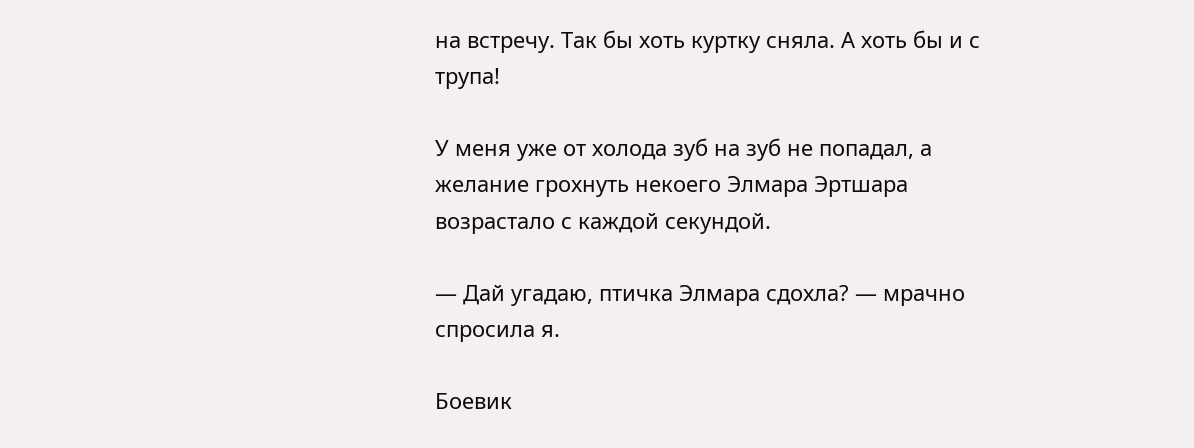на встречу. Так бы хоть куртку сняла. А хоть бы и с трупа!

У меня уже от холода зуб на зуб не попадал, а желание грохнуть некоего Элмара Эртшара возрастало с каждой секундой.

— Дай угадаю, птичка Элмара сдохла? — мрачно спросила я.

Боевик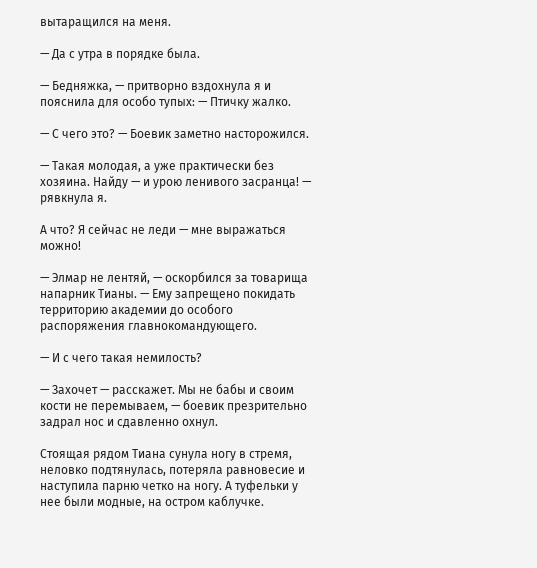вытаращился на меня.

— Да с утра в порядке была.

— Бедняжка, — притворно вздохнула я и пояснила для особо тупых: — Птичку жалко.

— С чего это? — Боевик заметно насторожился.

— Такая молодая, а уже практически без хозяина. Найду — и урою ленивого засранца! — рявкнула я.

А что? Я сейчас не леди — мне выражаться можно!

— Элмар не лентяй, — оскорбился за товарища напарник Тианы. — Ему запрещено покидать территорию академии до особого распоряжения главнокомандующего.

— И с чего такая немилость?

— Захочет — расскажет. Мы не бабы и своим кости не перемываем, — боевик презрительно задрал нос и сдавленно охнул.

Стоящая рядом Тиана сунула ногу в стремя, неловко подтянулась, потеряла равновесие и наступила парню четко на ногу. А туфельки у нее были модные, на остром каблучке.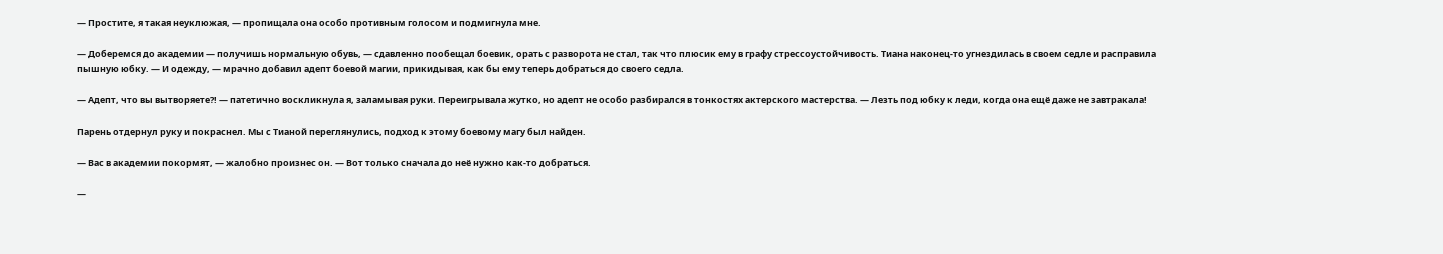— Простите, я такая неуклюжая, — пропищала она особо противным голосом и подмигнула мне.

— Доберемся до академии — получишь нормальную обувь, — сдавленно пообещал боевик, орать с разворота не стал, так что плюсик ему в графу стрессоустойчивость. Тиана наконец-то угнездилась в своем седле и расправила пышную юбку. — И одежду, — мрачно добавил адепт боевой магии, прикидывая, как бы ему теперь добраться до своего седла.

— Адепт, что вы вытворяете?! — патетично воскликнула я, заламывая руки. Переигрывала жутко, но адепт не особо разбирался в тонкостях актерского мастерства. — Лезть под юбку к леди, когда она ещё даже не завтракала!

Парень отдернул руку и покраснел. Мы с Тианой переглянулись, подход к этому боевому магу был найден.

— Вас в академии покормят, — жалобно произнес он. — Вот только сначала до неё нужно как-то добраться.

—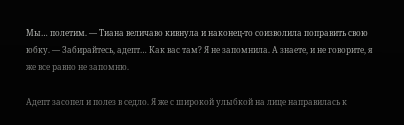Мы… полетим. — Тиана величаво кивнула и наконец-то соизволила поправить свою юбку. — Забирайтесь, адепт… Как вас там? Я не запомнила. А знаете, и не говорите, я же все равно не запомню.

Адепт засопел и полез в седло. Я же с широкой улыбкой на лице направилась к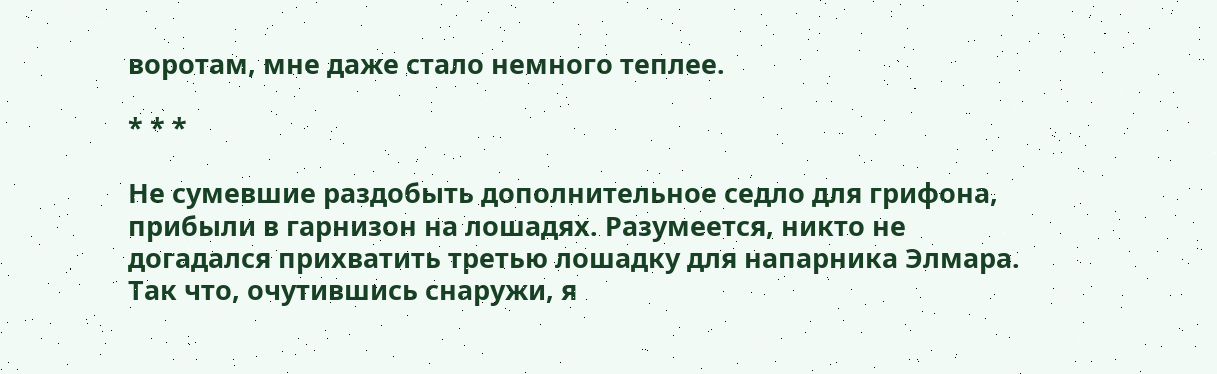воротам, мне даже стало немного теплее.

* * *

Не сумевшие раздобыть дополнительное седло для грифона, прибыли в гарнизон на лошадях. Разумеется, никто не догадался прихватить третью лошадку для напарника Элмара. Так что, очутившись снаружи, я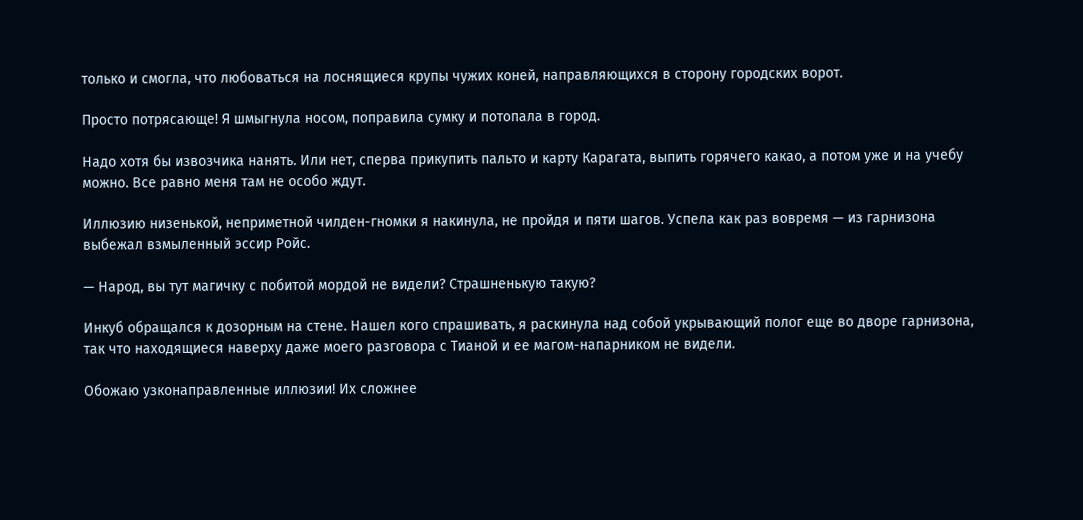только и смогла, что любоваться на лоснящиеся крупы чужих коней, направляющихся в сторону городских ворот.

Просто потрясающе! Я шмыгнула носом, поправила сумку и потопала в город.

Надо хотя бы извозчика нанять. Или нет, сперва прикупить пальто и карту Карагата, выпить горячего какао, а потом уже и на учебу можно. Все равно меня там не особо ждут.

Иллюзию низенькой, неприметной чилден-гномки я накинула, не пройдя и пяти шагов. Успела как раз вовремя — из гарнизона выбежал взмыленный эссир Ройс.

— Народ, вы тут магичку с побитой мордой не видели? Страшненькую такую?

Инкуб обращался к дозорным на стене. Нашел кого спрашивать, я раскинула над собой укрывающий полог еще во дворе гарнизона, так что находящиеся наверху даже моего разговора с Тианой и ее магом-напарником не видели.

Обожаю узконаправленные иллюзии! Их сложнее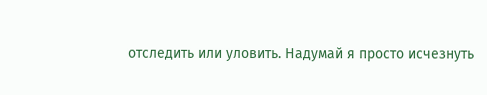отследить или уловить. Надумай я просто исчезнуть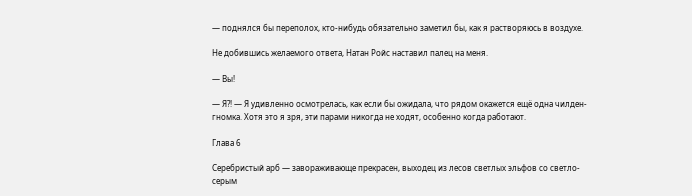— поднялся бы переполох, кто-нибудь обязательно заметил бы, как я растворяюсь в воздухе.

Не добившись желаемого ответа, Натан Ройс наставил палец на меня.

— Вы!

— Я?! — Я удивленно осмотрелась, как если бы ожидала, что рядом окажется ещё одна чилден-гномка. Хотя это я зря, эти парами никогда не ходят, особенно когда работают.

Глава 6

Серебристый арб — завораживающе прекрасен, выходец из лесов светлых эльфов со светло-серым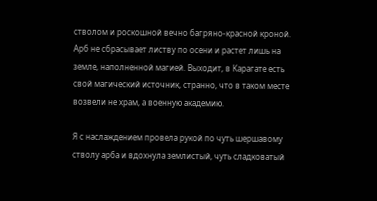стволом и роскошной вечно багряно-красной кроной. Арб не сбрасывает листву по осени и растет лишь на земле, наполненной магией. Выходит, в Карагате есть свой магический источник, странно, что в таком месте возвели не храм, а военную академию.

Я с наслаждением провела рукой по чуть шершавому стволу арба и вдохнула землистый, чуть сладковатый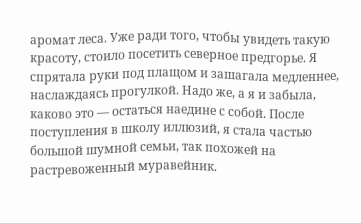аромат леса. Уже ради того, чтобы увидеть такую красоту, стоило посетить северное предгорье. Я спрятала руки под плащом и зашагала медленнее, наслаждаясь прогулкой. Надо же, а я и забыла, каково это — остаться наедине с собой. После поступления в школу иллюзий, я стала частью большой шумной семьи, так похожей на растревоженный муравейник.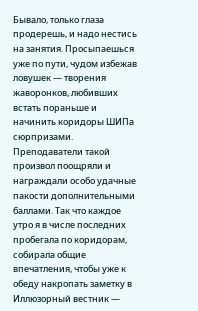Бывало, только глаза продерешь, и надо нестись на занятия. Просыпаешься уже по пути, чудом избежав ловушек — творения жаворонков, любивших встать пораньше и начинить коридоры ШИПа сюрпризами. Преподаватели такой произвол поощряли и награждали особо удачные пакости дополнительными баллами. Так что каждое утро я в числе последних пробегала по коридорам, собирала общие впечатления, чтобы уже к обеду накропать заметку в Иллюзорный вестник —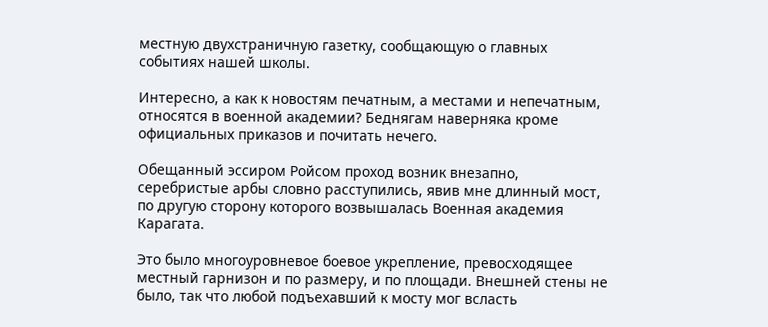местную двухстраничную газетку, сообщающую о главных событиях нашей школы.

Интересно, а как к новостям печатным, а местами и непечатным, относятся в военной академии? Беднягам наверняка кроме официальных приказов и почитать нечего.

Обещанный эссиром Ройсом проход возник внезапно, серебристые арбы словно расступились, явив мне длинный мост, по другую сторону которого возвышалась Военная академия Карагата.

Это было многоуровневое боевое укрепление, превосходящее местный гарнизон и по размеру, и по площади. Внешней стены не было, так что любой подъехавший к мосту мог всласть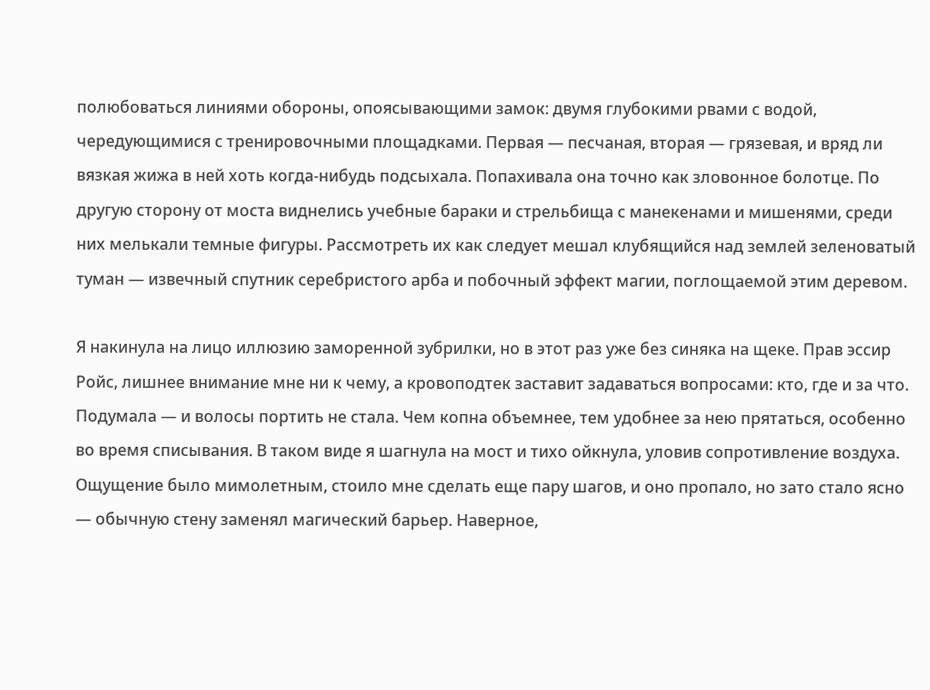полюбоваться линиями обороны, опоясывающими замок: двумя глубокими рвами с водой, чередующимися с тренировочными площадками. Первая — песчаная, вторая — грязевая, и вряд ли вязкая жижа в ней хоть когда-нибудь подсыхала. Попахивала она точно как зловонное болотце. По другую сторону от моста виднелись учебные бараки и стрельбища с манекенами и мишенями, среди них мелькали темные фигуры. Рассмотреть их как следует мешал клубящийся над землей зеленоватый туман — извечный спутник серебристого арба и побочный эффект магии, поглощаемой этим деревом.

Я накинула на лицо иллюзию заморенной зубрилки, но в этот раз уже без синяка на щеке. Прав эссир Ройс, лишнее внимание мне ни к чему, а кровоподтек заставит задаваться вопросами: кто, где и за что. Подумала — и волосы портить не стала. Чем копна объемнее, тем удобнее за нею прятаться, особенно во время списывания. В таком виде я шагнула на мост и тихо ойкнула, уловив сопротивление воздуха. Ощущение было мимолетным, стоило мне сделать еще пару шагов, и оно пропало, но зато стало ясно — обычную стену заменял магический барьер. Наверное,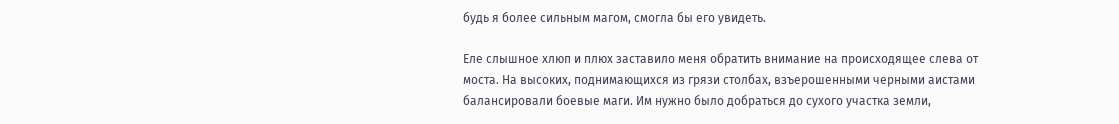будь я более сильным магом, смогла бы его увидеть.

Еле слышное хлюп и плюх заставило меня обратить внимание на происходящее слева от моста. На высоких, поднимающихся из грязи столбах, взъерошенными черными аистами балансировали боевые маги. Им нужно было добраться до сухого участка земли,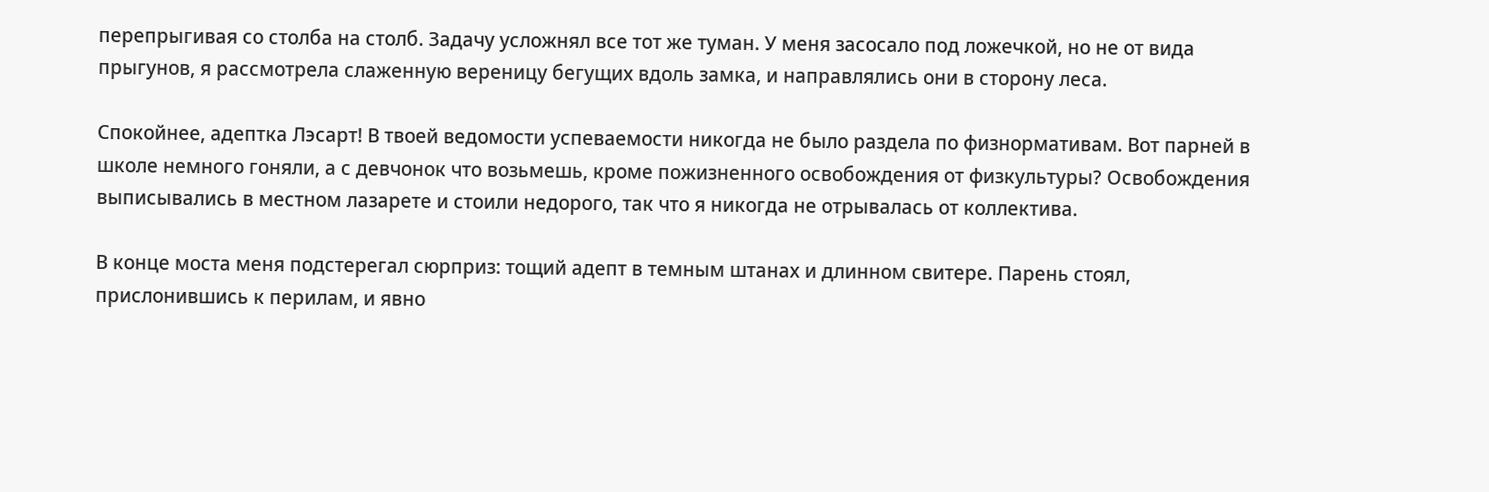перепрыгивая со столба на столб. Задачу усложнял все тот же туман. У меня засосало под ложечкой, но не от вида прыгунов, я рассмотрела слаженную вереницу бегущих вдоль замка, и направлялись они в сторону леса.

Спокойнее, адептка Лэсарт! В твоей ведомости успеваемости никогда не было раздела по физнормативам. Вот парней в школе немного гоняли, а с девчонок что возьмешь, кроме пожизненного освобождения от физкультуры? Освобождения выписывались в местном лазарете и стоили недорого, так что я никогда не отрывалась от коллектива.

В конце моста меня подстерегал сюрприз: тощий адепт в темным штанах и длинном свитере. Парень стоял, прислонившись к перилам, и явно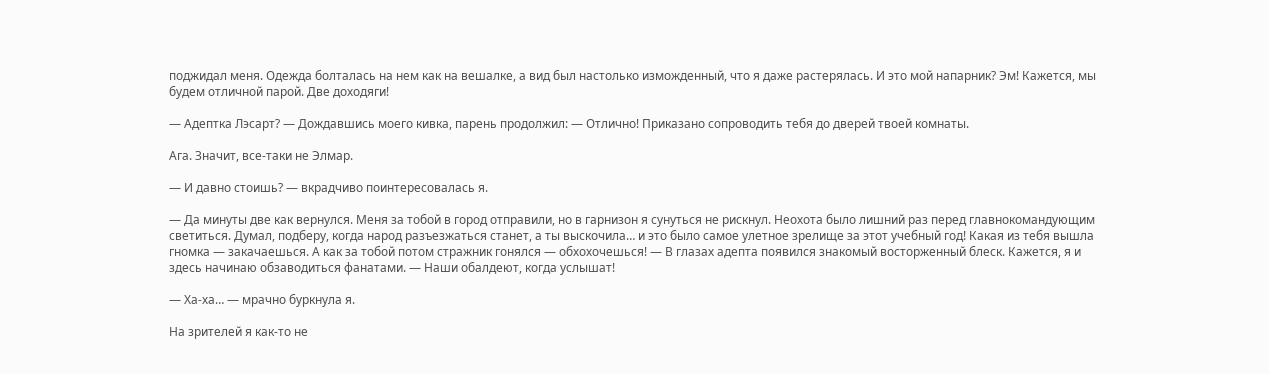поджидал меня. Одежда болталась на нем как на вешалке, а вид был настолько изможденный, что я даже растерялась. И это мой напарник? Эм! Кажется, мы будем отличной парой. Две доходяги!

— Адептка Лэсарт? — Дождавшись моего кивка, парень продолжил: — Отлично! Приказано сопроводить тебя до дверей твоей комнаты.

Ага. Значит, все-таки не Элмар.

— И давно стоишь? — вкрадчиво поинтересовалась я.

— Да минуты две как вернулся. Меня за тобой в город отправили, но в гарнизон я сунуться не рискнул. Неохота было лишний раз перед главнокомандующим светиться. Думал, подберу, когда народ разъезжаться станет, а ты выскочила… и это было самое улетное зрелище за этот учебный год! Какая из тебя вышла гномка — закачаешься. А как за тобой потом стражник гонялся — обхохочешься! — В глазах адепта появился знакомый восторженный блеск. Кажется, я и здесь начинаю обзаводиться фанатами. — Наши обалдеют, когда услышат!

— Ха-ха… — мрачно буркнула я.

На зрителей я как-то не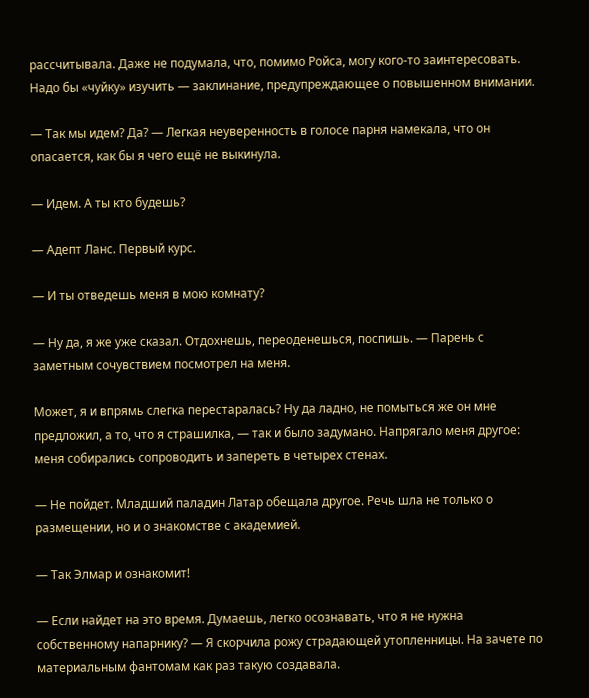рассчитывала. Даже не подумала, что, помимо Ройса, могу кого-то заинтересовать. Надо бы «чуйку» изучить — заклинание, предупреждающее о повышенном внимании.

— Так мы идем? Да? — Легкая неуверенность в голосе парня намекала, что он опасается, как бы я чего ещё не выкинула.

— Идем. А ты кто будешь?

— Адепт Ланс. Первый курс.

— И ты отведешь меня в мою комнату?

— Ну да, я же уже сказал. Отдохнешь, переоденешься, поспишь. — Парень с заметным сочувствием посмотрел на меня.

Может, я и впрямь слегка перестаралась? Ну да ладно, не помыться же он мне предложил, а то, что я страшилка, — так и было задумано. Напрягало меня другое: меня собирались сопроводить и запереть в четырех стенах.

— Не пойдет. Младший паладин Латар обещала другое. Речь шла не только о размещении, но и о знакомстве с академией.

— Так Элмар и ознакомит!

— Если найдет на это время. Думаешь, легко осознавать, что я не нужна собственному напарнику? — Я скорчила рожу страдающей утопленницы. На зачете по материальным фантомам как раз такую создавала.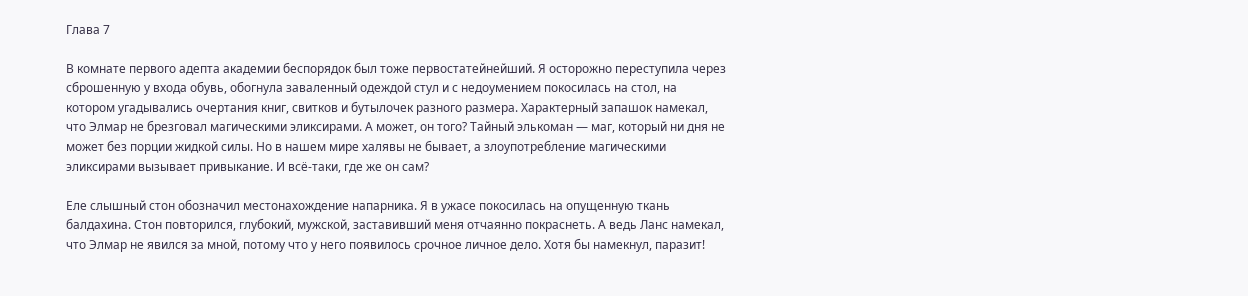Глава 7

В комнате первого адепта академии беспорядок был тоже первостатейнейший. Я осторожно переступила через сброшенную у входа обувь, обогнула заваленный одеждой стул и с недоумением покосилась на стол, на котором угадывались очертания книг, свитков и бутылочек разного размера. Характерный запашок намекал, что Элмар не брезговал магическими эликсирами. А может, он того? Тайный элькоман — маг, который ни дня не может без порции жидкой силы. Но в нашем мире халявы не бывает, а злоупотребление магическими эликсирами вызывает привыкание. И всё-таки, где же он сам?

Еле слышный стон обозначил местонахождение напарника. Я в ужасе покосилась на опущенную ткань балдахина. Стон повторился, глубокий, мужской, заставивший меня отчаянно покраснеть. А ведь Ланс намекал, что Элмар не явился за мной, потому что у него появилось срочное личное дело. Хотя бы намекнул, паразит!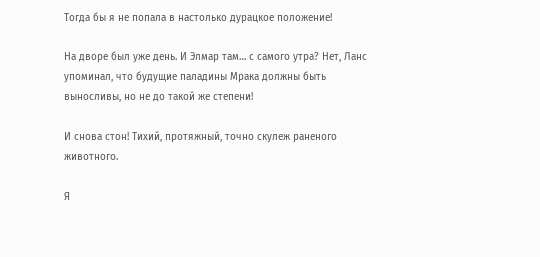Тогда бы я не попала в настолько дурацкое положение!

На дворе был уже день. И Элмар там… с самого утра? Нет, Ланс упоминал, что будущие паладины Мрака должны быть выносливы, но не до такой же степени!

И снова стон! Тихий, протяжный, точно скулеж раненого животного.

Я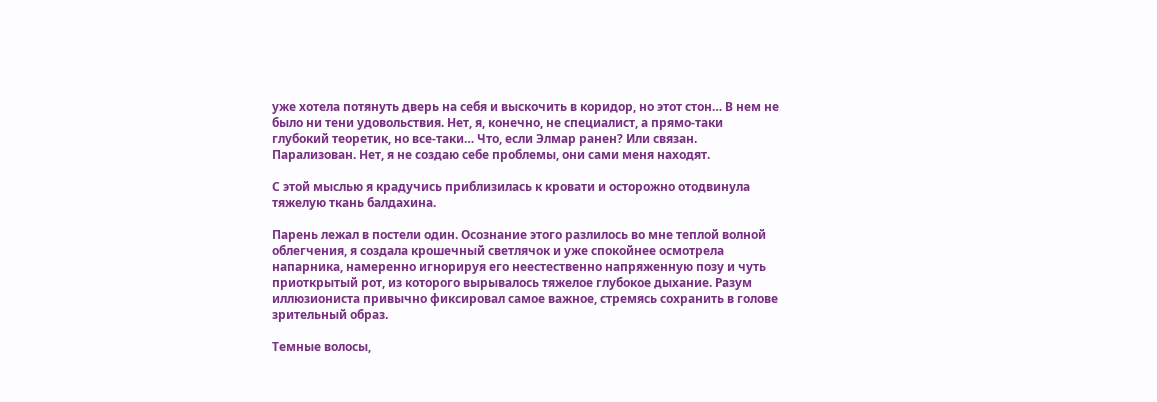уже хотела потянуть дверь на себя и выскочить в коридор, но этот стон… В нем не было ни тени удовольствия. Нет, я, конечно, не специалист, а прямо-таки глубокий теоретик, но все-таки… Что, если Элмар ранен? Или связан. Парализован. Нет, я не создаю себе проблемы, они сами меня находят.

С этой мыслью я крадучись приблизилась к кровати и осторожно отодвинула тяжелую ткань балдахина.

Парень лежал в постели один. Осознание этого разлилось во мне теплой волной облегчения, я создала крошечный светлячок и уже спокойнее осмотрела напарника, намеренно игнорируя его неестественно напряженную позу и чуть приоткрытый рот, из которого вырывалось тяжелое глубокое дыхание. Разум иллюзиониста привычно фиксировал самое важное, стремясь сохранить в голове зрительный образ.

Темные волосы,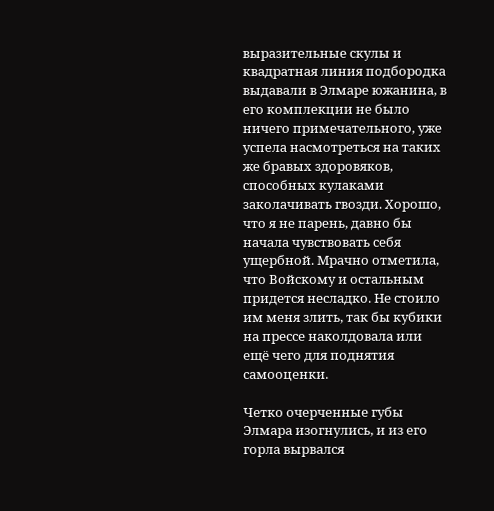выразительные скулы и квадратная линия подбородка выдавали в Элмаре южанина, в его комплекции не было ничего примечательного, уже успела насмотреться на таких же бравых здоровяков, способных кулаками заколачивать гвозди. Хорошо, что я не парень, давно бы начала чувствовать себя ущербной. Мрачно отметила, что Войскому и остальным придется несладко. Не стоило им меня злить, так бы кубики на прессе наколдовала или ещё чего для поднятия самооценки.

Четко очерченные губы Элмара изогнулись, и из его горла вырвался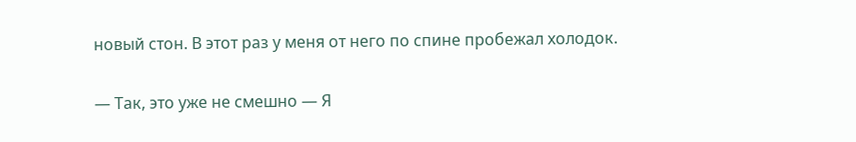новый стон. В этот раз у меня от него по спине пробежал холодок.

— Так, это уже не смешно — Я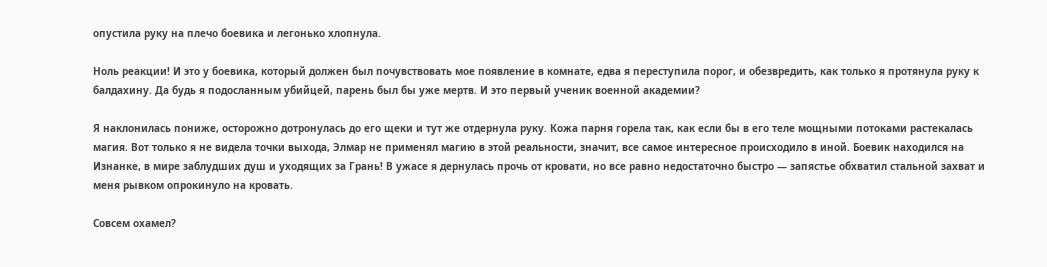опустила руку на плечо боевика и легонько хлопнула.

Ноль реакции! И это у боевика, который должен был почувствовать мое появление в комнате, едва я переступила порог, и обезвредить, как только я протянула руку к балдахину. Да будь я подосланным убийцей, парень был бы уже мертв. И это первый ученик военной академии?

Я наклонилась пониже, осторожно дотронулась до его щеки и тут же отдернула руку. Кожа парня горела так, как если бы в его теле мощными потоками растекалась магия. Вот только я не видела точки выхода, Элмар не применял магию в этой реальности, значит, все самое интересное происходило в иной. Боевик находился на Изнанке, в мире заблудших душ и уходящих за Грань! В ужасе я дернулась прочь от кровати, но все равно недостаточно быстро — запястье обхватил стальной захват и меня рывком опрокинуло на кровать.

Совсем охамел?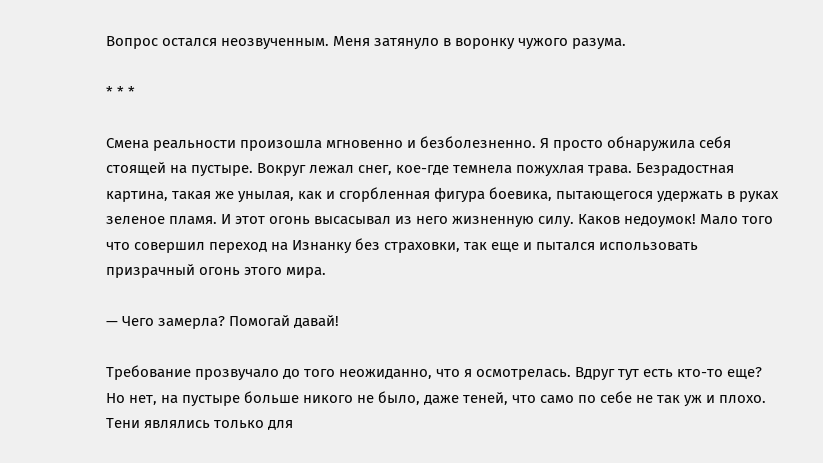Вопрос остался неозвученным. Меня затянуло в воронку чужого разума.

* * *

Смена реальности произошла мгновенно и безболезненно. Я просто обнаружила себя стоящей на пустыре. Вокруг лежал снег, кое-где темнела пожухлая трава. Безрадостная картина, такая же унылая, как и сгорбленная фигура боевика, пытающегося удержать в руках зеленое пламя. И этот огонь высасывал из него жизненную силу. Каков недоумок! Мало того что совершил переход на Изнанку без страховки, так еще и пытался использовать призрачный огонь этого мира.

— Чего замерла? Помогай давай!

Требование прозвучало до того неожиданно, что я осмотрелась. Вдруг тут есть кто-то еще? Но нет, на пустыре больше никого не было, даже теней, что само по себе не так уж и плохо. Тени являлись только для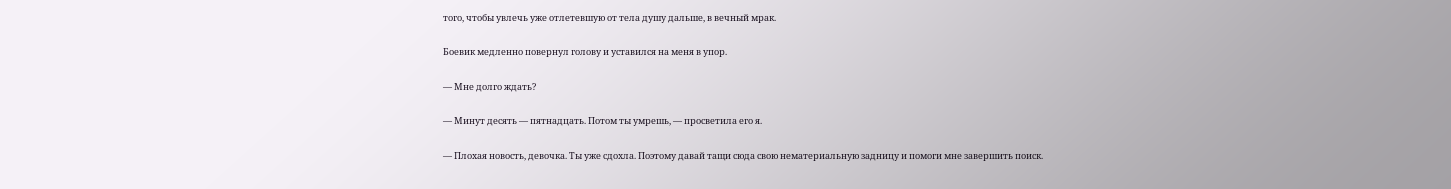того, чтобы увлечь уже отлетевшую от тела душу дальше, в вечный мрак.

Боевик медленно повернул голову и уставился на меня в упор.

— Мне долго ждать?

— Минут десять — пятнадцать. Потом ты умрешь, — просветила его я.

— Плохая новость, девочка. Ты уже сдохла. Поэтому давай тащи сюда свою нематериальную задницу и помоги мне завершить поиск.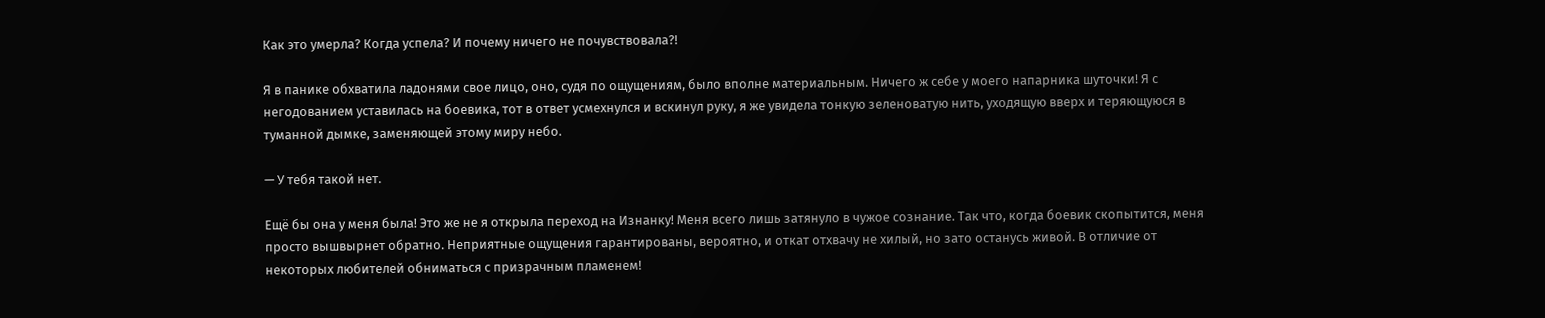Как это умерла? Когда успела? И почему ничего не почувствовала?!

Я в панике обхватила ладонями свое лицо, оно, судя по ощущениям, было вполне материальным. Ничего ж себе у моего напарника шуточки! Я с негодованием уставилась на боевика, тот в ответ усмехнулся и вскинул руку, я же увидела тонкую зеленоватую нить, уходящую вверх и теряющуюся в туманной дымке, заменяющей этому миру небо.

— У тебя такой нет.

Ещё бы она у меня была! Это же не я открыла переход на Изнанку! Меня всего лишь затянуло в чужое сознание. Так что, когда боевик скопытится, меня просто вышвырнет обратно. Неприятные ощущения гарантированы, вероятно, и откат отхвачу не хилый, но зато останусь живой. В отличие от некоторых любителей обниматься с призрачным пламенем!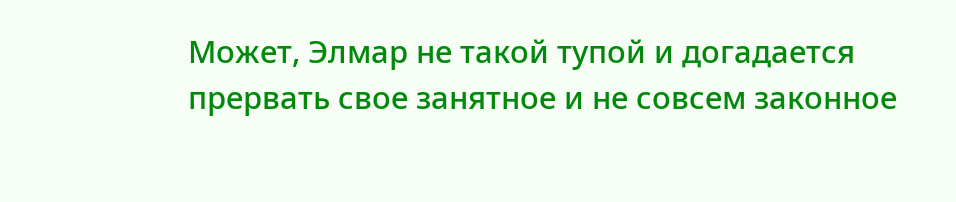Может, Элмар не такой тупой и догадается прервать свое занятное и не совсем законное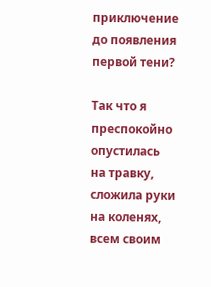приключение до появления первой тени?

Так что я преспокойно опустилась на травку, сложила руки на коленях, всем своим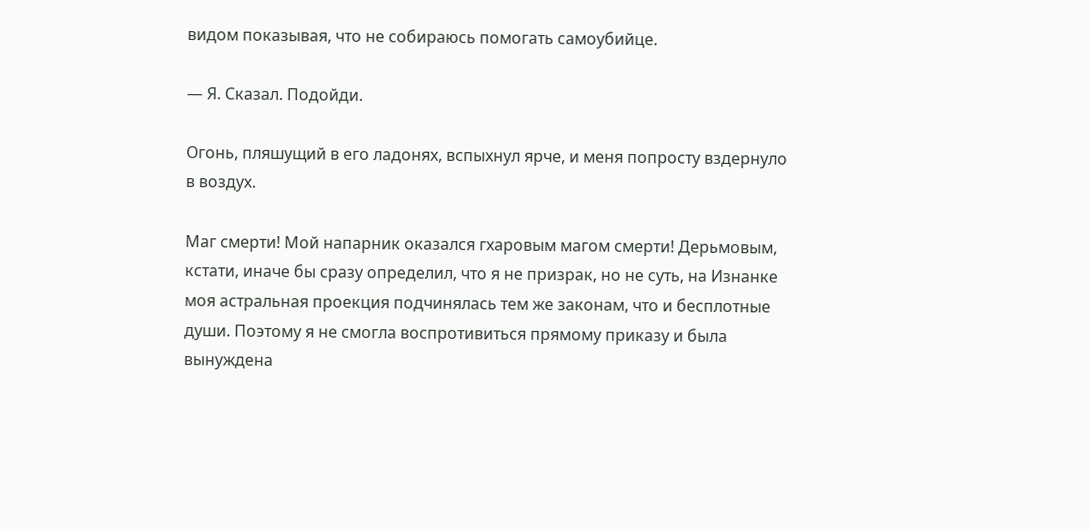видом показывая, что не собираюсь помогать самоубийце.

— Я. Сказал. Подойди.

Огонь, пляшущий в его ладонях, вспыхнул ярче, и меня попросту вздернуло в воздух.

Маг смерти! Мой напарник оказался гхаровым магом смерти! Дерьмовым, кстати, иначе бы сразу определил, что я не призрак, но не суть, на Изнанке моя астральная проекция подчинялась тем же законам, что и бесплотные души. Поэтому я не смогла воспротивиться прямому приказу и была вынуждена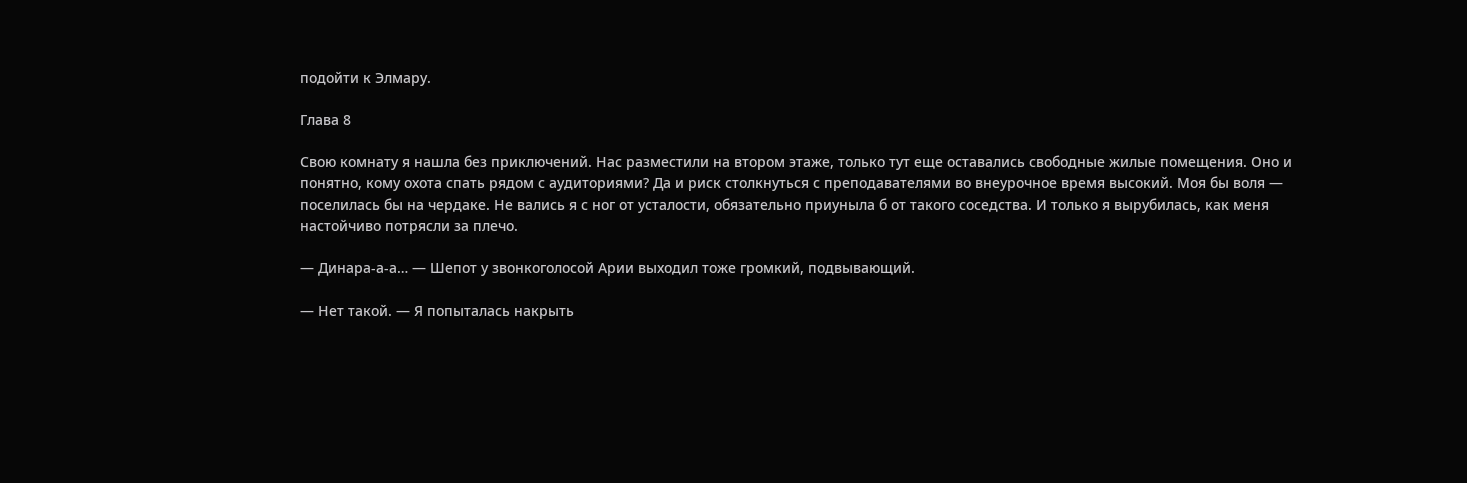подойти к Элмару.

Глава 8

Свою комнату я нашла без приключений. Нас разместили на втором этаже, только тут еще оставались свободные жилые помещения. Оно и понятно, кому охота спать рядом с аудиториями? Да и риск столкнуться с преподавателями во внеурочное время высокий. Моя бы воля — поселилась бы на чердаке. Не вались я с ног от усталости, обязательно приуныла б от такого соседства. И только я вырубилась, как меня настойчиво потрясли за плечо.

— Динара-а-а… — Шепот у звонкоголосой Арии выходил тоже громкий, подвывающий.

— Нет такой. — Я попыталась накрыть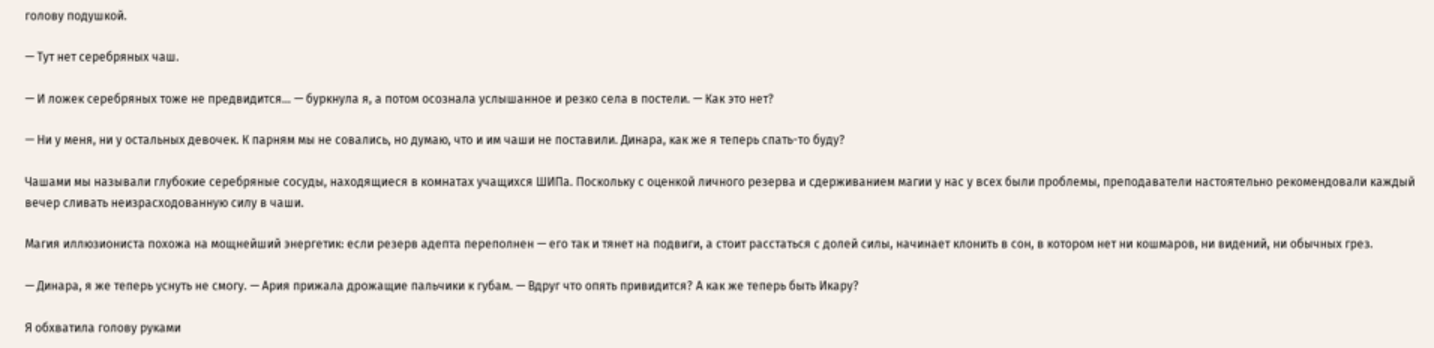голову подушкой.

— Тут нет серебряных чаш.

— И ложек серебряных тоже не предвидится… — буркнула я, а потом осознала услышанное и резко села в постели. — Как это нет?

— Ни у меня, ни у остальных девочек. К парням мы не совались, но думаю, что и им чаши не поставили. Динара, как же я теперь спать-то буду?

Чашами мы называли глубокие серебряные сосуды, находящиеся в комнатах учащихся ШИПа. Поскольку с оценкой личного резерва и сдерживанием магии у нас у всех были проблемы, преподаватели настоятельно рекомендовали каждый вечер сливать неизрасходованную силу в чаши.

Магия иллюзиониста похожа на мощнейший энергетик: если резерв адепта переполнен — его так и тянет на подвиги, а стоит расстаться с долей силы, начинает клонить в сон, в котором нет ни кошмаров, ни видений, ни обычных грез.

— Динара, я же теперь уснуть не смогу. — Ария прижала дрожащие пальчики к губам. — Вдруг что опять привидится? А как же теперь быть Икару?

Я обхватила голову руками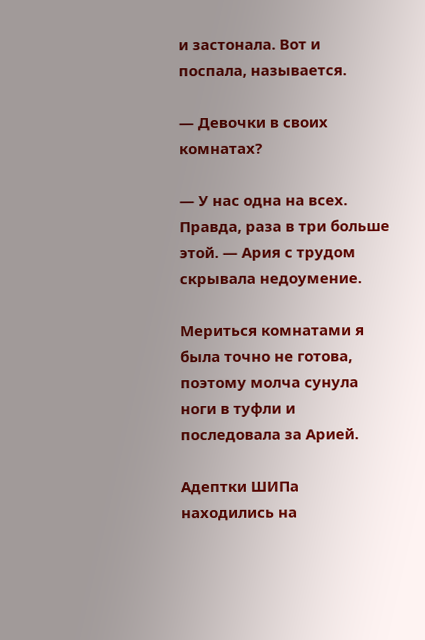и застонала. Вот и поспала, называется.

— Девочки в своих комнатах?

— У нас одна на всех. Правда, раза в три больше этой. — Ария с трудом скрывала недоумение.

Мериться комнатами я была точно не готова, поэтому молча сунула ноги в туфли и последовала за Арией.

Адептки ШИПа находились на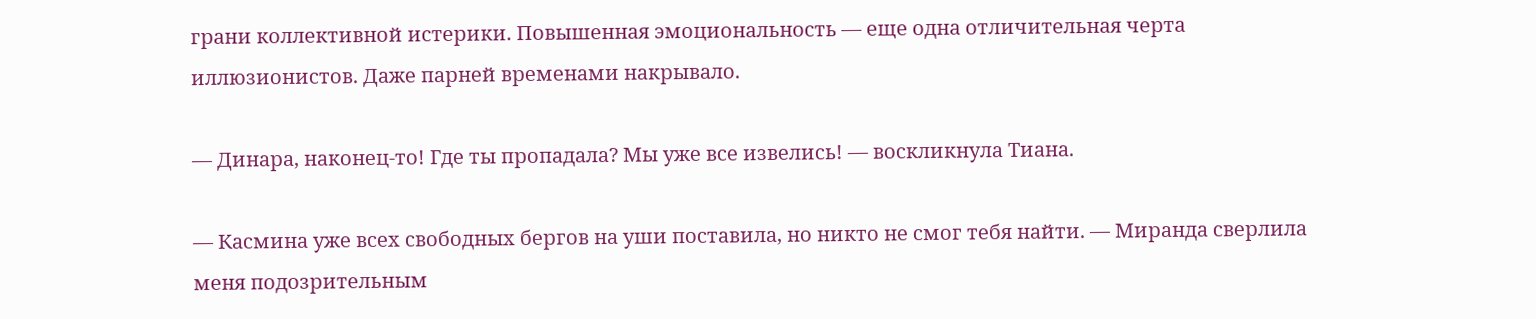грани коллективной истерики. Повышенная эмоциональность — еще одна отличительная черта иллюзионистов. Даже парней временами накрывало.

— Динара, наконец-то! Где ты пропадала? Мы уже все извелись! — воскликнула Тиана.

— Касмина уже всех свободных бергов на уши поставила, но никто не смог тебя найти. — Миранда сверлила меня подозрительным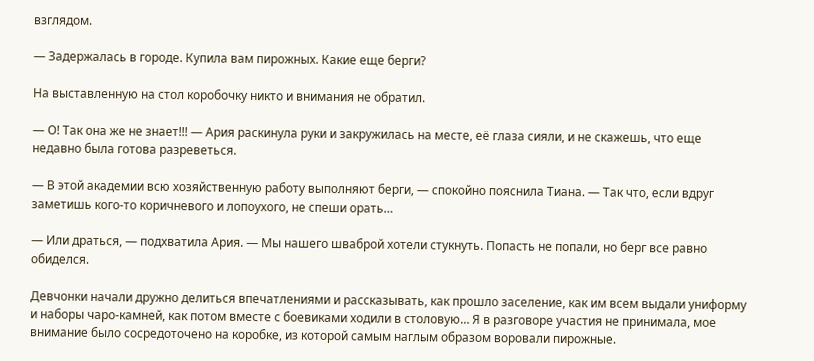взглядом.

— Задержалась в городе. Купила вам пирожных. Какие еще берги?

На выставленную на стол коробочку никто и внимания не обратил.

— О! Так она же не знает!!! — Ария раскинула руки и закружилась на месте, её глаза сияли, и не скажешь, что еще недавно была готова разреветься.

— В этой академии всю хозяйственную работу выполняют берги, — спокойно пояснила Тиана. — Так что, если вдруг заметишь кого-то коричневого и лопоухого, не спеши орать…

— Или драться, — подхватила Ария. — Мы нашего шваброй хотели стукнуть. Попасть не попали, но берг все равно обиделся.

Девчонки начали дружно делиться впечатлениями и рассказывать, как прошло заселение, как им всем выдали униформу и наборы чаро-камней, как потом вместе с боевиками ходили в столовую… Я в разговоре участия не принимала, мое внимание было сосредоточено на коробке, из которой самым наглым образом воровали пирожные.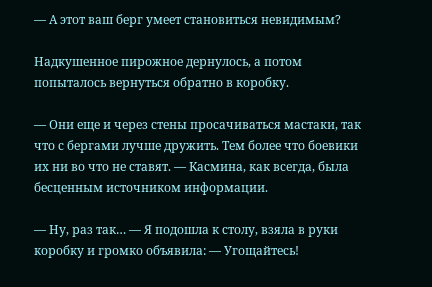— А этот ваш берг умеет становиться невидимым?

Надкушенное пирожное дернулось, а потом попыталось вернуться обратно в коробку.

— Они еще и через стены просачиваться мастаки, так что с бергами лучше дружить. Тем более что боевики их ни во что не ставят. — Касмина, как всегда, была бесценным источником информации.

— Ну, раз так… — Я подошла к столу, взяла в руки коробку и громко объявила: — Угощайтесь!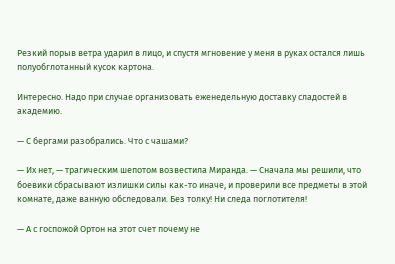Резкий порыв ветра ударил в лицо, и спустя мгновение у меня в руках остался лишь полуобглотанный кусок картона.

Интересно. Надо при случае организовать еженедельную доставку сладостей в академию.

— С бергами разобрались. Что с чашами?

— Их нет, — трагическим шепотом возвестила Миранда. — Сначала мы решили, что боевики сбрасывают излишки силы как-то иначе, и проверили все предметы в этой комнате, даже ванную обследовали. Без толку! Ни следа поглотителя!

— А с госпожой Ортон на этот счет почему не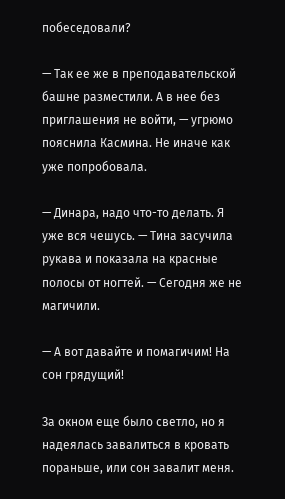побеседовали?

— Так ее же в преподавательской башне разместили. А в нее без приглашения не войти, — угрюмо пояснила Касмина. Не иначе как уже попробовала.

— Динара, надо что-то делать. Я уже вся чешусь. — Тина засучила рукава и показала на красные полосы от ногтей. — Сегодня же не магичили.

— А вот давайте и помагичим! На сон грядущий!

За окном еще было светло, но я надеялась завалиться в кровать пораньше, или сон завалит меня.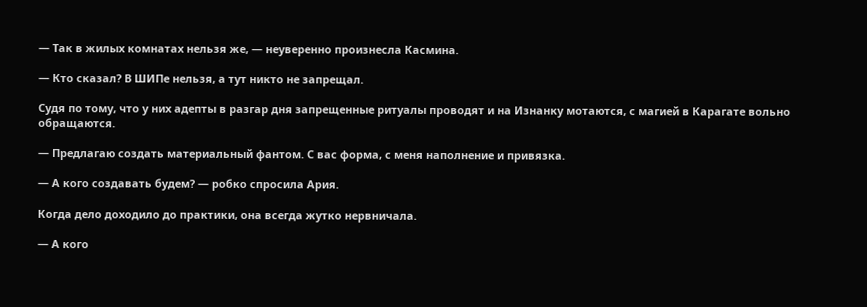— Так в жилых комнатах нельзя же, — неуверенно произнесла Касмина.

— Кто сказал? В ШИПе нельзя, а тут никто не запрещал.

Судя по тому, что у них адепты в разгар дня запрещенные ритуалы проводят и на Изнанку мотаются, с магией в Карагате вольно обращаются.

— Предлагаю создать материальный фантом. С вас форма, с меня наполнение и привязка.

— А кого создавать будем? — робко спросила Ария.

Когда дело доходило до практики, она всегда жутко нервничала.

— А кого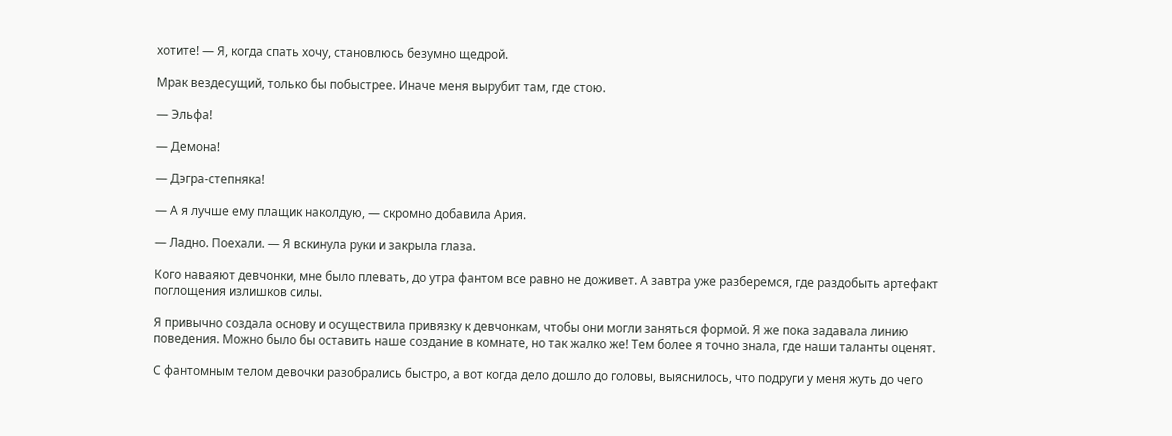хотите! — Я, когда спать хочу, становлюсь безумно щедрой.

Мрак вездесущий, только бы побыстрее. Иначе меня вырубит там, где стою.

— Эльфа!

— Демона!

— Дэгра-степняка!

— А я лучше ему плащик наколдую, — скромно добавила Ария.

— Ладно. Поехали. — Я вскинула руки и закрыла глаза.

Кого наваяют девчонки, мне было плевать, до утра фантом все равно не доживет. А завтра уже разберемся, где раздобыть артефакт поглощения излишков силы.

Я привычно создала основу и осуществила привязку к девчонкам, чтобы они могли заняться формой. Я же пока задавала линию поведения. Можно было бы оставить наше создание в комнате, но так жалко же! Тем более я точно знала, где наши таланты оценят.

С фантомным телом девочки разобрались быстро, а вот когда дело дошло до головы, выяснилось, что подруги у меня жуть до чего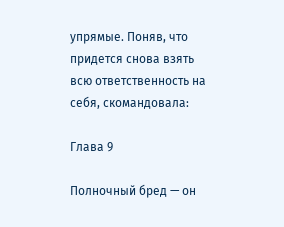упрямые. Поняв, что придется снова взять всю ответственность на себя, скомандовала:

Глава 9

Полночный бред — он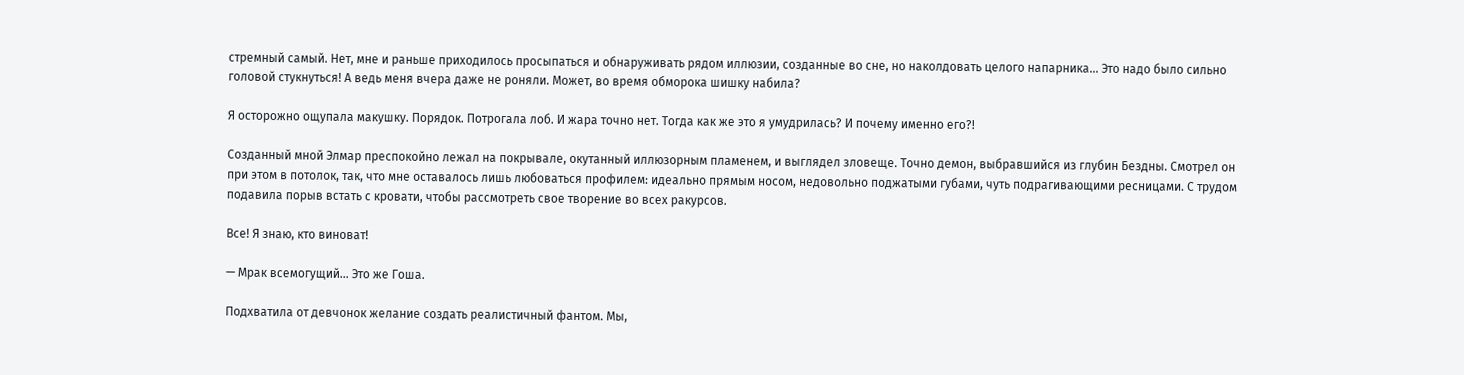стремный самый. Нет, мне и раньше приходилось просыпаться и обнаруживать рядом иллюзии, созданные во сне, но наколдовать целого напарника... Это надо было сильно головой стукнуться! А ведь меня вчера даже не роняли. Может, во время обморока шишку набила?

Я осторожно ощупала макушку. Порядок. Потрогала лоб. И жара точно нет. Тогда как же это я умудрилась? И почему именно его?!

Созданный мной Элмар преспокойно лежал на покрывале, окутанный иллюзорным пламенем, и выглядел зловеще. Точно демон, выбравшийся из глубин Бездны. Смотрел он при этом в потолок, так, что мне оставалось лишь любоваться профилем: идеально прямым носом, недовольно поджатыми губами, чуть подрагивающими ресницами. С трудом подавила порыв встать с кровати, чтобы рассмотреть свое творение во всех ракурсов.

Все! Я знаю, кто виноват!

— Мрак всемогущий… Это же Гоша.

Подхватила от девчонок желание создать реалистичный фантом. Мы,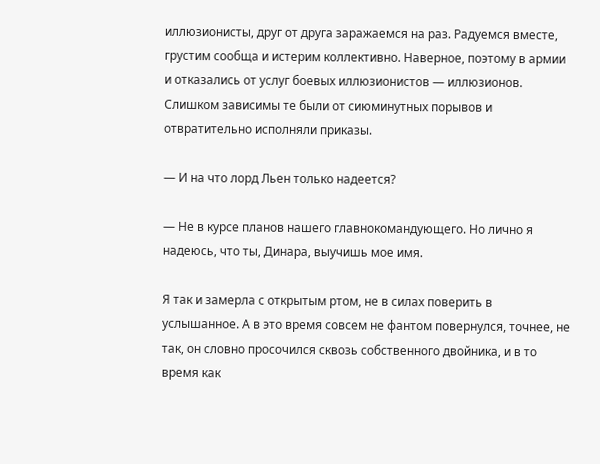иллюзионисты, друг от друга заражаемся на раз. Радуемся вместе, грустим сообща и истерим коллективно. Наверное, поэтому в армии и отказались от услуг боевых иллюзионистов — иллюзионов. Слишком зависимы те были от сиюминутных порывов и отвратительно исполняли приказы.

— И на что лорд Льен только надеется?

— Не в курсе планов нашего главнокомандующего. Но лично я надеюсь, что ты, Динара, выучишь мое имя.

Я так и замерла с открытым ртом, не в силах поверить в услышанное. А в это время совсем не фантом повернулся, точнее, не так, он словно просочился сквозь собственного двойника, и в то время как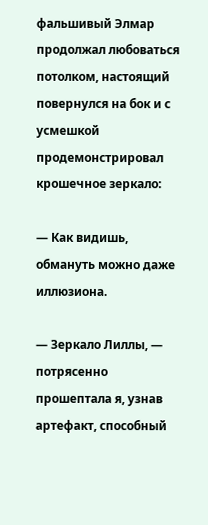фальшивый Элмар продолжал любоваться потолком, настоящий повернулся на бок и с усмешкой продемонстрировал крошечное зеркало:

— Как видишь, обмануть можно даже иллюзиона.

— Зеркало Лиллы, — потрясенно прошептала я, узнав артефакт, способный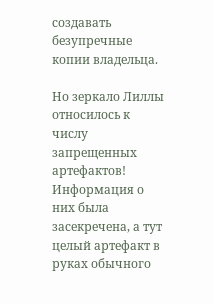создавать безупречные копии владельца.

Но зеркало Лиллы относилось к числу запрещенных артефактов! Информация о них была засекречена, а тут целый артефакт в руках обычного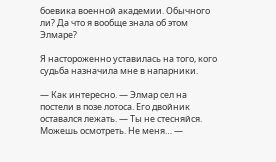боевика военной академии. Обычного ли? Да что я вообще знала об этом Элмаре?

Я настороженно уставилась на того, кого судьба назначила мне в напарники.

— Как интересно. — Элмар сел на постели в позе лотоса. Его двойник оставался лежать. — Ты не стесняйся. Можешь осмотреть. Не меня… —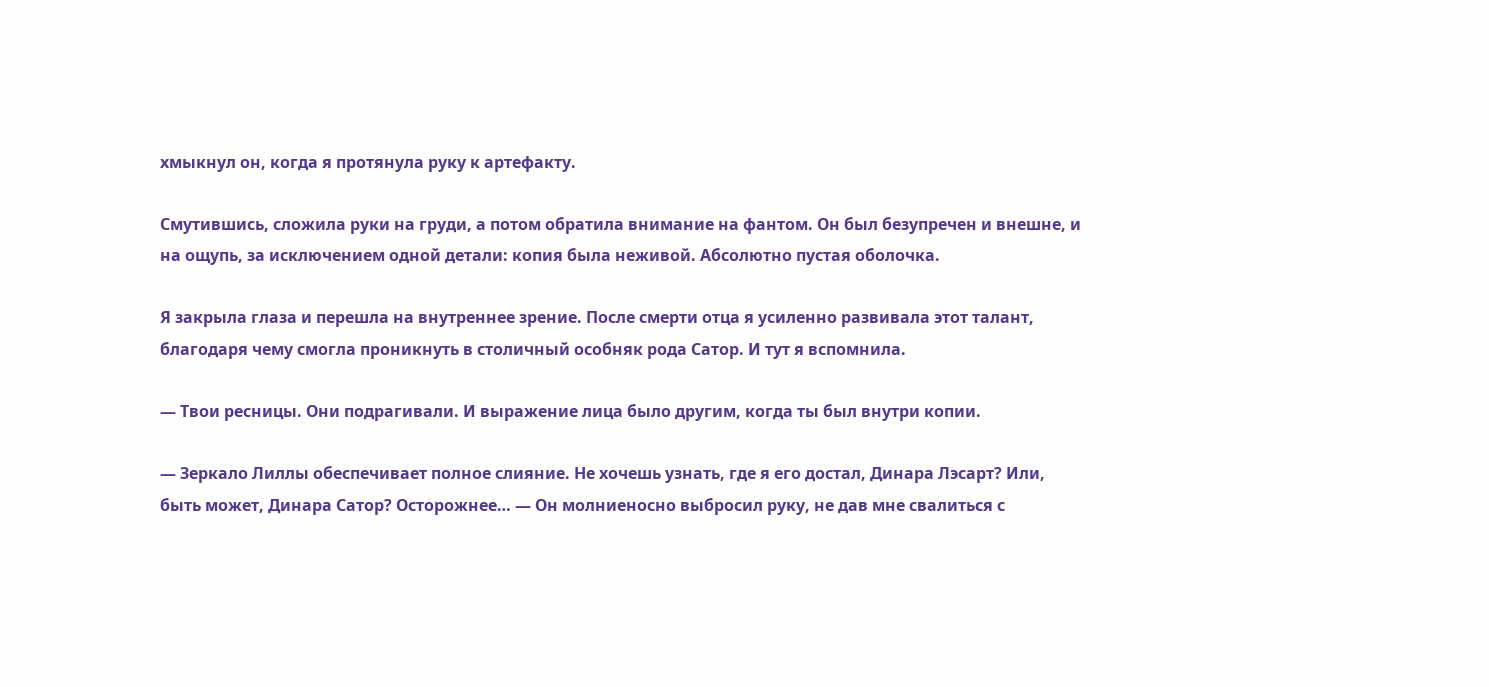хмыкнул он, когда я протянула руку к артефакту.

Смутившись, сложила руки на груди, а потом обратила внимание на фантом. Он был безупречен и внешне, и на ощупь, за исключением одной детали: копия была неживой. Абсолютно пустая оболочка.

Я закрыла глаза и перешла на внутреннее зрение. После смерти отца я усиленно развивала этот талант, благодаря чему смогла проникнуть в столичный особняк рода Сатор. И тут я вспомнила.

— Твои ресницы. Они подрагивали. И выражение лица было другим, когда ты был внутри копии.

— Зеркало Лиллы обеспечивает полное слияние. Не хочешь узнать, где я его достал, Динара Лэсарт? Или, быть может, Динара Сатор? Осторожнее… — Он молниеносно выбросил руку, не дав мне свалиться с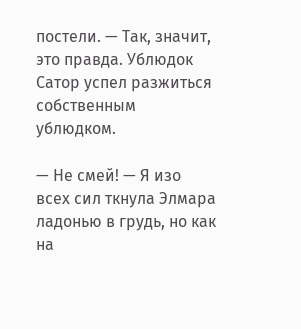постели. — Так, значит, это правда. Ублюдок Сатор успел разжиться собственным ублюдком.

— Не смей! — Я изо всех сил ткнула Элмара ладонью в грудь, но как на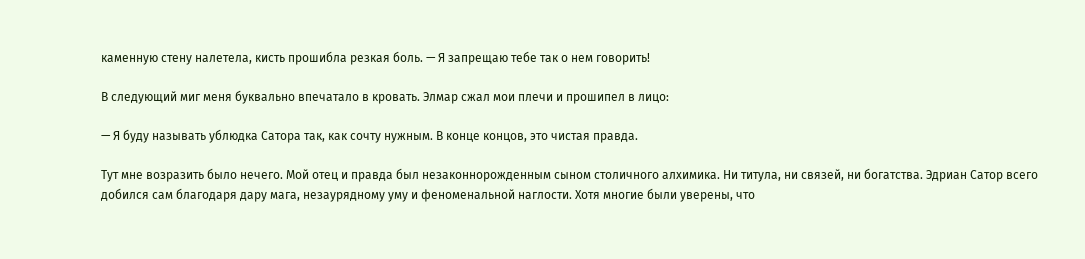каменную стену налетела, кисть прошибла резкая боль. — Я запрещаю тебе так о нем говорить!

В следующий миг меня буквально впечатало в кровать. Элмар сжал мои плечи и прошипел в лицо:

— Я буду называть ублюдка Сатора так, как сочту нужным. В конце концов, это чистая правда.

Тут мне возразить было нечего. Мой отец и правда был незаконнорожденным сыном столичного алхимика. Ни титула, ни связей, ни богатства. Эдриан Сатор всего добился сам благодаря дару мага, незаурядному уму и феноменальной наглости. Хотя многие были уверены, что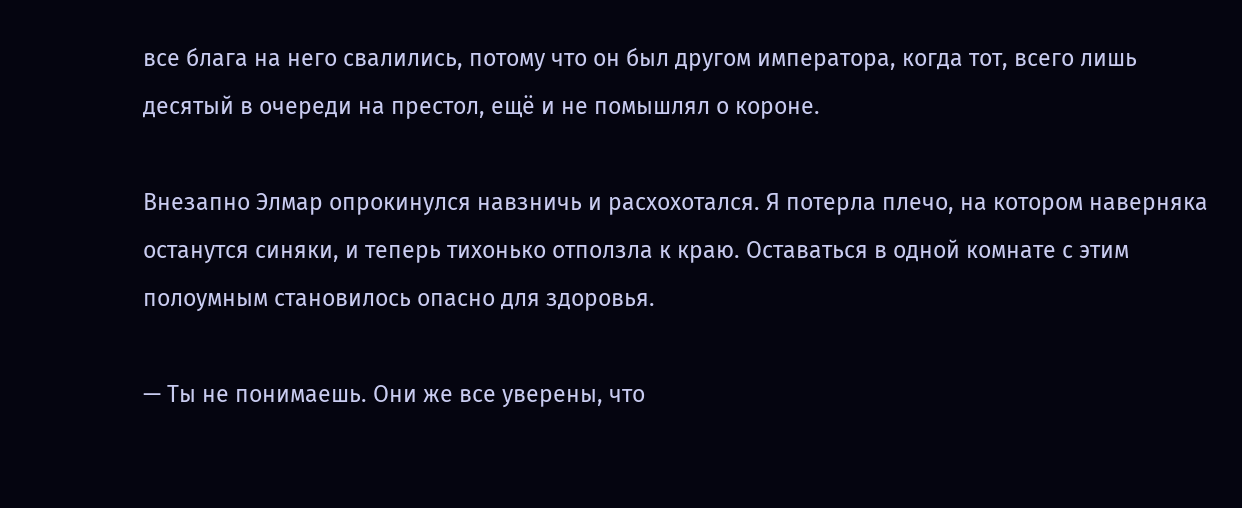все блага на него свалились, потому что он был другом императора, когда тот, всего лишь десятый в очереди на престол, ещё и не помышлял о короне.

Внезапно Элмар опрокинулся навзничь и расхохотался. Я потерла плечо, на котором наверняка останутся синяки, и теперь тихонько отползла к краю. Оставаться в одной комнате с этим полоумным становилось опасно для здоровья.

— Ты не понимаешь. Они же все уверены, что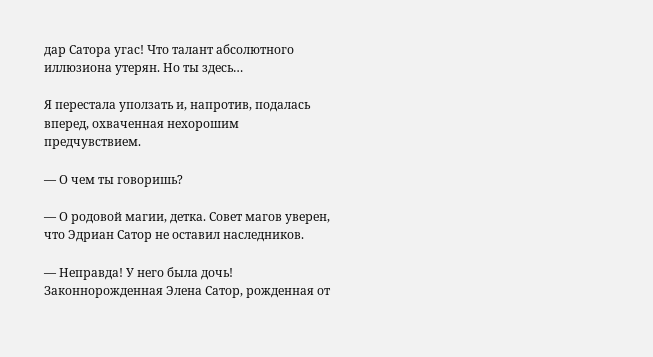дар Сатора угас! Что талант абсолютного иллюзиона утерян. Но ты здесь…

Я перестала уползать и, напротив, подалась вперед, охваченная нехорошим предчувствием.

— О чем ты говоришь?

— О родовой магии, детка. Совет магов уверен, что Эдриан Сатор не оставил наследников.

— Неправда! У него была дочь! Законнорожденная Элена Сатор, рожденная от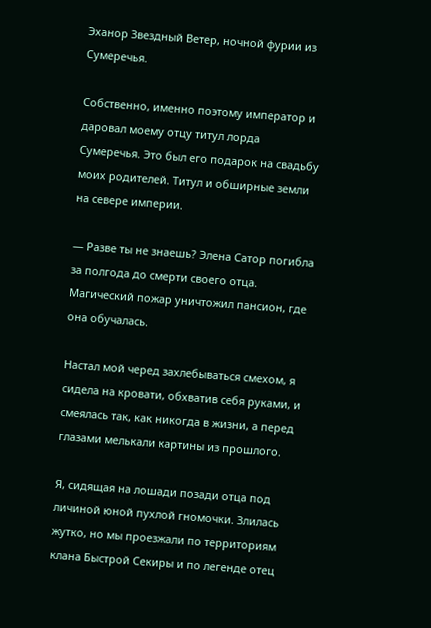Эханор Звездный Ветер, ночной фурии из Сумеречья.

Собственно, именно поэтому император и даровал моему отцу титул лорда Сумеречья. Это был его подарок на свадьбу моих родителей. Титул и обширные земли на севере империи.

— Разве ты не знаешь? Элена Сатор погибла за полгода до смерти своего отца. Магический пожар уничтожил пансион, где она обучалась.

Настал мой черед захлебываться смехом, я сидела на кровати, обхватив себя руками, и смеялась так, как никогда в жизни, а перед глазами мелькали картины из прошлого.

Я, сидящая на лошади позади отца под личиной юной пухлой гномочки. Злилась жутко, но мы проезжали по территориям клана Быстрой Секиры и по легенде отец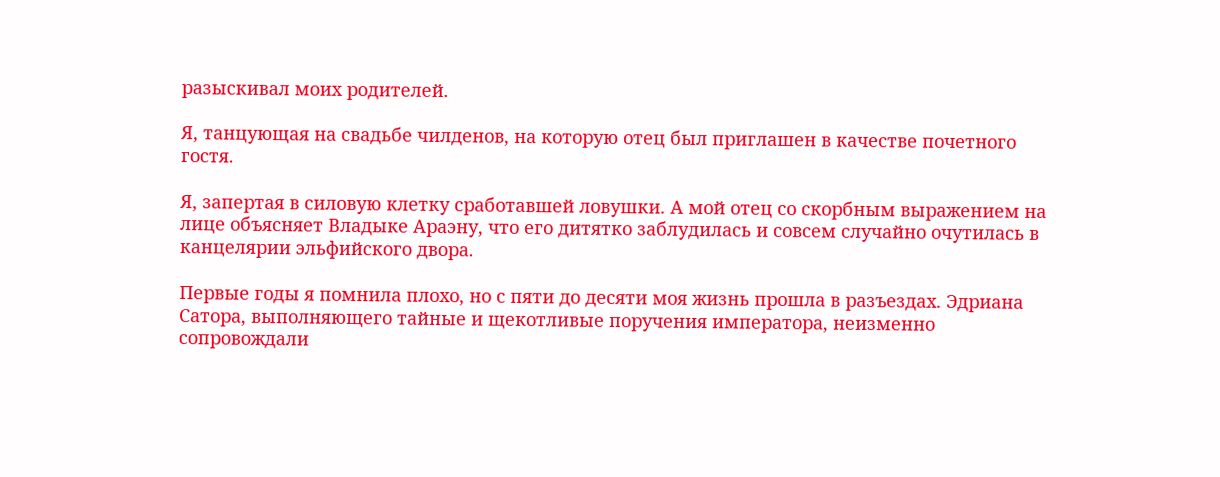разыскивал моих родителей.

Я, танцующая на свадьбе чилденов, на которую отец был приглашен в качестве почетного гостя.

Я, запертая в силовую клетку сработавшей ловушки. А мой отец со скорбным выражением на лице объясняет Владыке Араэну, что его дитятко заблудилась и совсем случайно очутилась в канцелярии эльфийского двора.

Первые годы я помнила плохо, но с пяти до десяти моя жизнь прошла в разъездах. Эдриана Сатора, выполняющего тайные и щекотливые поручения императора, неизменно сопровождали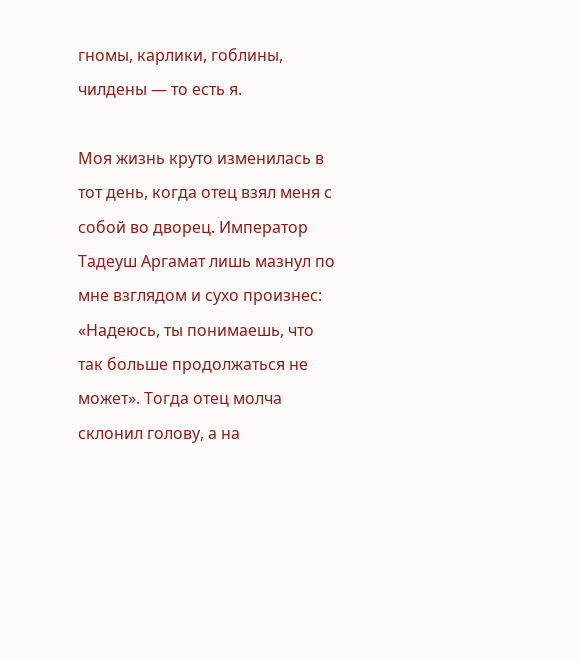гномы, карлики, гоблины, чилдены — то есть я.

Моя жизнь круто изменилась в тот день, когда отец взял меня с собой во дворец. Император Тадеуш Аргамат лишь мазнул по мне взглядом и сухо произнес: «Надеюсь, ты понимаешь, что так больше продолжаться не может». Тогда отец молча склонил голову, а на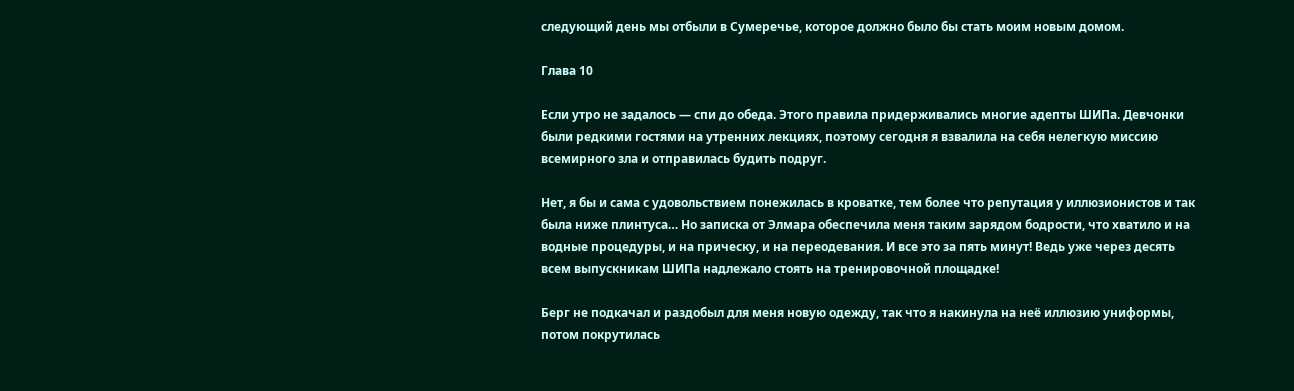следующий день мы отбыли в Сумеречье, которое должно было бы стать моим новым домом.

Глава 10

Если утро не задалось — спи до обеда. Этого правила придерживались многие адепты ШИПа. Девчонки были редкими гостями на утренних лекциях, поэтому сегодня я взвалила на себя нелегкую миссию всемирного зла и отправилась будить подруг.

Нет, я бы и сама с удовольствием понежилась в кроватке, тем более что репутация у иллюзионистов и так была ниже плинтуса… Но записка от Элмара обеспечила меня таким зарядом бодрости, что хватило и на водные процедуры, и на прическу, и на переодевания. И все это за пять минут! Ведь уже через десять всем выпускникам ШИПа надлежало стоять на тренировочной площадке!

Берг не подкачал и раздобыл для меня новую одежду, так что я накинула на неё иллюзию униформы, потом покрутилась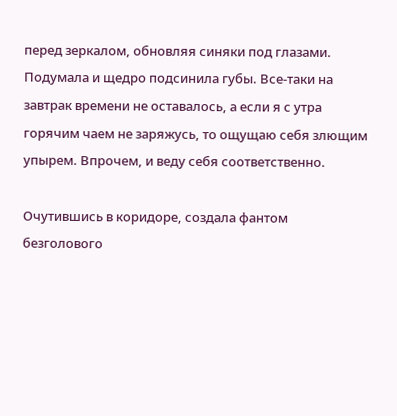перед зеркалом, обновляя синяки под глазами. Подумала и щедро подсинила губы. Все-таки на завтрак времени не оставалось, а если я с утра горячим чаем не заряжусь, то ощущаю себя злющим упырем. Впрочем, и веду себя соответственно.

Очутившись в коридоре, создала фантом безголового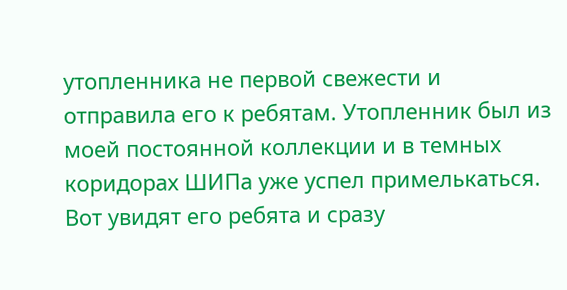утопленника не первой свежести и отправила его к ребятам. Утопленник был из моей постоянной коллекции и в темных коридорах ШИПа уже успел примелькаться. Вот увидят его ребята и сразу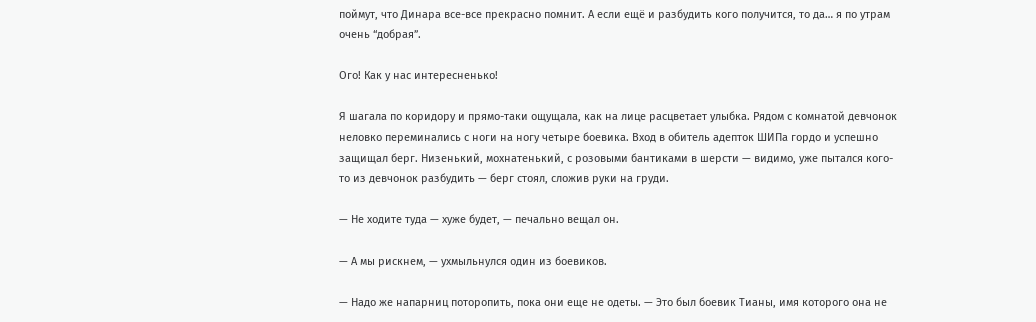поймут, что Динара все-все прекрасно помнит. А если ещё и разбудить кого получится, то да… я по утрам очень “добрая”.

Ого! Как у нас интересненько!

Я шагала по коридору и прямо-таки ощущала, как на лице расцветает улыбка. Рядом с комнатой девчонок неловко переминались с ноги на ногу четыре боевика. Вход в обитель адепток ШИПа гордо и успешно защищал берг. Низенький, мохнатенький, с розовыми бантиками в шерсти — видимо, уже пытался кого-то из девчонок разбудить — берг стоял, сложив руки на груди.

— Не ходите туда — хуже будет, — печально вещал он.

— А мы рискнем, — ухмыльнулся один из боевиков.

— Надо же напарниц поторопить, пока они еще не одеты. — Это был боевик Тианы, имя которого она не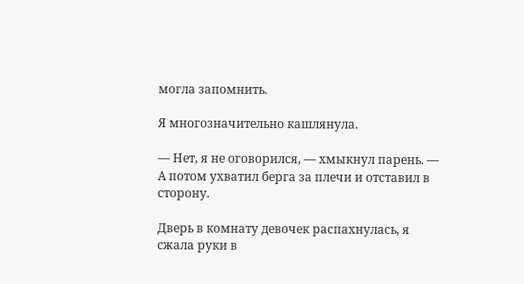могла запомнить.

Я многозначительно кашлянула.

— Нет, я не оговорился, — хмыкнул парень. — А потом ухватил берга за плечи и отставил в сторону.

Дверь в комнату девочек распахнулась, я сжала руки в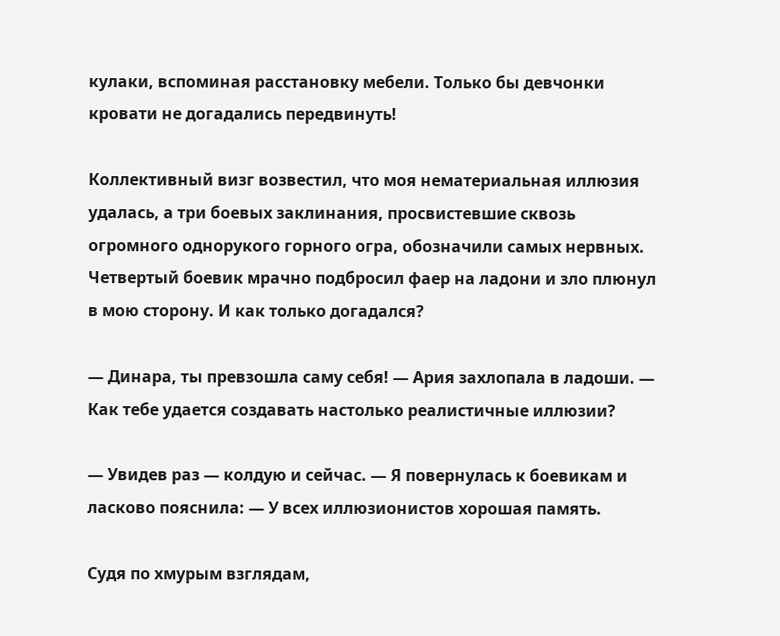кулаки, вспоминая расстановку мебели. Только бы девчонки кровати не догадались передвинуть!

Коллективный визг возвестил, что моя нематериальная иллюзия удалась, а три боевых заклинания, просвистевшие сквозь огромного однорукого горного огра, обозначили самых нервных. Четвертый боевик мрачно подбросил фаер на ладони и зло плюнул в мою сторону. И как только догадался?

— Динара, ты превзошла саму себя! — Ария захлопала в ладоши. — Как тебе удается создавать настолько реалистичные иллюзии?

— Увидев раз — колдую и сейчас. — Я повернулась к боевикам и ласково пояснила: — У всех иллюзионистов хорошая память.

Судя по хмурым взглядам,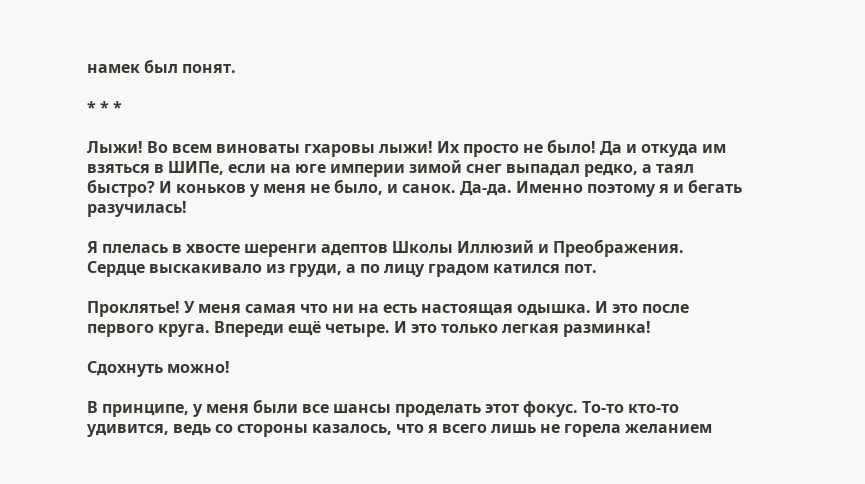намек был понят.

* * *

Лыжи! Во всем виноваты гхаровы лыжи! Их просто не было! Да и откуда им взяться в ШИПе, если на юге империи зимой снег выпадал редко, а таял быстро? И коньков у меня не было, и санок. Да-да. Именно поэтому я и бегать разучилась!

Я плелась в хвосте шеренги адептов Школы Иллюзий и Преображения. Сердце выскакивало из груди, а по лицу градом катился пот.

Проклятье! У меня самая что ни на есть настоящая одышка. И это после первого круга. Впереди ещё четыре. И это только легкая разминка!

Сдохнуть можно!

В принципе, у меня были все шансы проделать этот фокус. То-то кто-то удивится, ведь со стороны казалось, что я всего лишь не горела желанием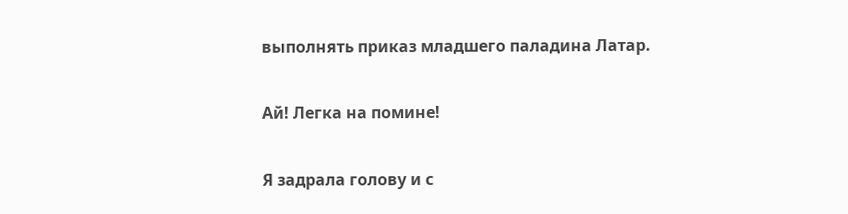выполнять приказ младшего паладина Латар.

Ай! Легка на помине!

Я задрала голову и с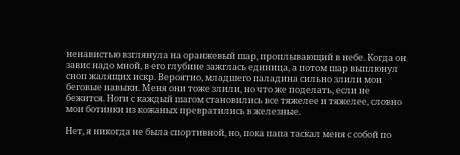ненавистью взглянула на оранжевый шар, проплывающий в небе. Когда он завис надо мной, в его глубине зажглась единица, а потом шар выплюнул сноп жалящих искр. Вероятно, младшего паладина сильно злили мои беговые навыки. Меня они тоже злили, но что же поделать, если не бежится. Ноги с каждый шагом становились все тяжелее и тяжелее, словно мои ботинки из кожаных превратились в железные.

Нет, я никогда не была спортивной, но, пока папа таскал меня с собой по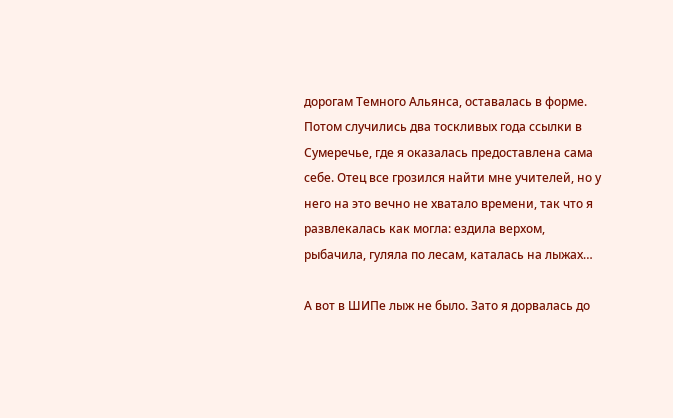дорогам Темного Альянса, оставалась в форме. Потом случились два тоскливых года ссылки в Сумеречье, где я оказалась предоставлена сама себе. Отец все грозился найти мне учителей, но у него на это вечно не хватало времени, так что я развлекалась как могла: ездила верхом, рыбачила, гуляла по лесам, каталась на лыжах…

А вот в ШИПе лыж не было. Зато я дорвалась до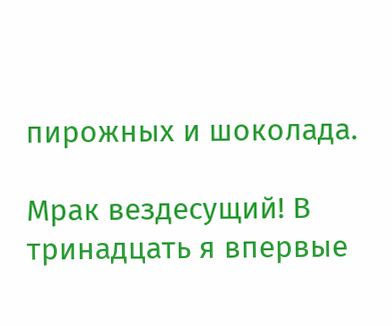пирожных и шоколада.

Мрак вездесущий! В тринадцать я впервые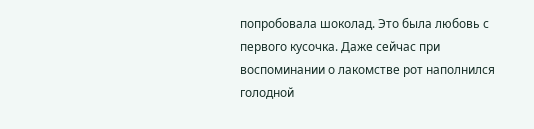попробовала шоколад. Это была любовь с первого кусочка. Даже сейчас при воспоминании о лакомстве рот наполнился голодной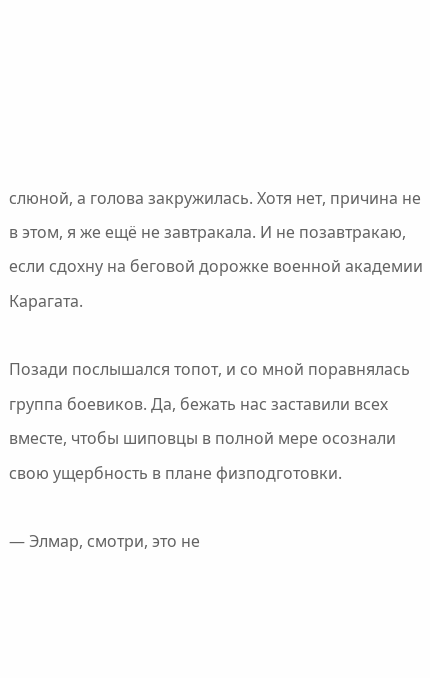слюной, а голова закружилась. Хотя нет, причина не в этом, я же ещё не завтракала. И не позавтракаю, если сдохну на беговой дорожке военной академии Карагата.

Позади послышался топот, и со мной поравнялась группа боевиков. Да, бежать нас заставили всех вместе, чтобы шиповцы в полной мере осознали свою ущербность в плане физподготовки.

— Элмар, смотри, это не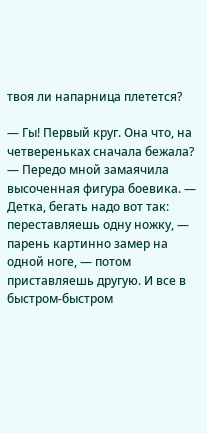твоя ли напарница плетется?

— Гы! Первый круг. Она что, на четвереньках сначала бежала? — Передо мной замаячила высоченная фигура боевика. — Детка, бегать надо вот так: переставляешь одну ножку, — парень картинно замер на одной ноге, — потом приставляешь другую. И все в быстром-быстром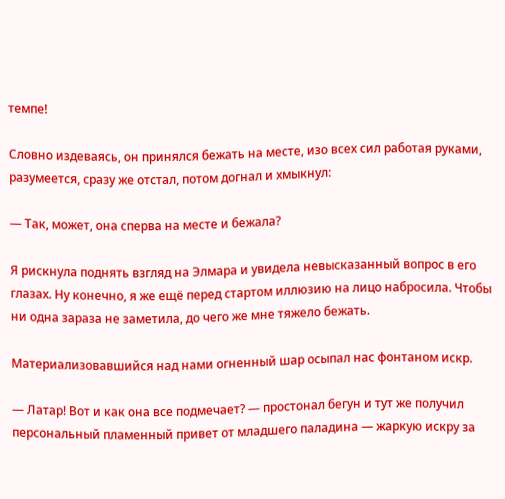темпе!

Словно издеваясь, он принялся бежать на месте, изо всех сил работая руками, разумеется, сразу же отстал, потом догнал и хмыкнул:

— Так, может, она сперва на месте и бежала?

Я рискнула поднять взгляд на Элмара и увидела невысказанный вопрос в его глазах. Ну конечно, я же ещё перед стартом иллюзию на лицо набросила. Чтобы ни одна зараза не заметила, до чего же мне тяжело бежать.

Материализовавшийся над нами огненный шар осыпал нас фонтаном искр.

— Латар! Вот и как она все подмечает? — простонал бегун и тут же получил персональный пламенный привет от младшего паладина — жаркую искру за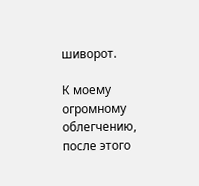шиворот.

К моему огромному облегчению, после этого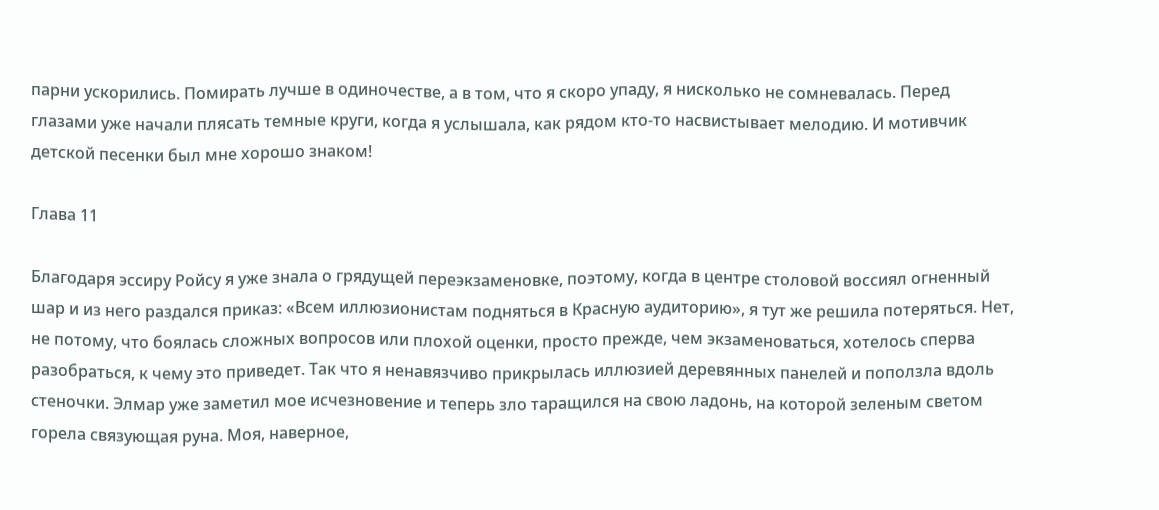парни ускорились. Помирать лучше в одиночестве, а в том, что я скоро упаду, я нисколько не сомневалась. Перед глазами уже начали плясать темные круги, когда я услышала, как рядом кто-то насвистывает мелодию. И мотивчик детской песенки был мне хорошо знаком!

Глава 11

Благодаря эссиру Ройсу я уже знала о грядущей переэкзаменовке, поэтому, когда в центре столовой воссиял огненный шар и из него раздался приказ: «Всем иллюзионистам подняться в Красную аудиторию», я тут же решила потеряться. Нет, не потому, что боялась сложных вопросов или плохой оценки, просто прежде, чем экзаменоваться, хотелось сперва разобраться, к чему это приведет. Так что я ненавязчиво прикрылась иллюзией деревянных панелей и поползла вдоль стеночки. Элмар уже заметил мое исчезновение и теперь зло таращился на свою ладонь, на которой зеленым светом горела связующая руна. Моя, наверное,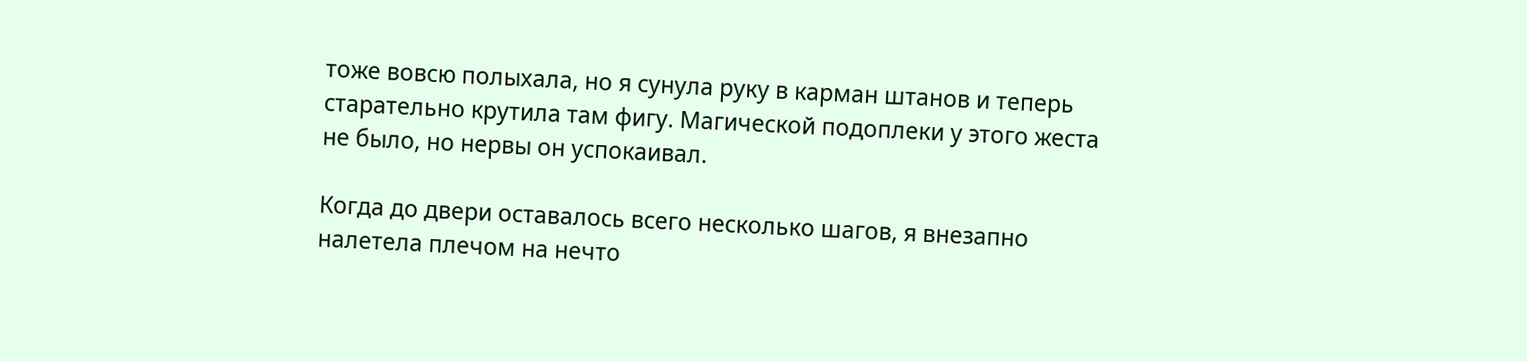тоже вовсю полыхала, но я сунула руку в карман штанов и теперь старательно крутила там фигу. Магической подоплеки у этого жеста не было, но нервы он успокаивал.

Когда до двери оставалось всего несколько шагов, я внезапно налетела плечом на нечто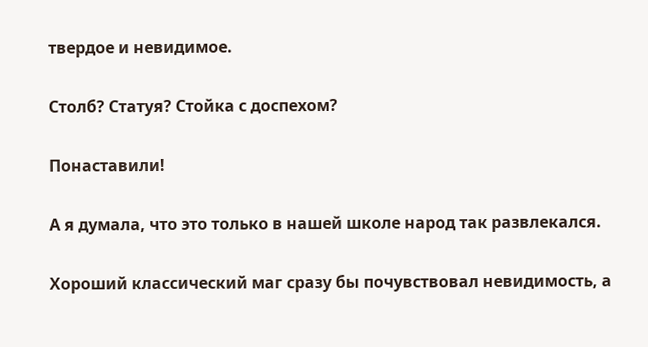твердое и невидимое.

Столб? Статуя? Стойка с доспехом?

Понаставили!

А я думала, что это только в нашей школе народ так развлекался.

Хороший классический маг сразу бы почувствовал невидимость, а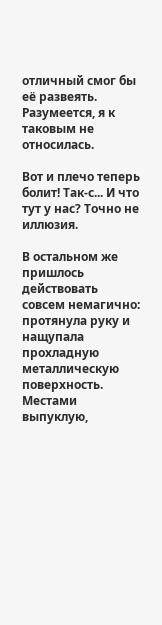отличный смог бы её развеять. Разумеется, я к таковым не относилась.

Вот и плечо теперь болит! Так-с... И что тут у нас? Точно не иллюзия.

В остальном же пришлось действовать совсем немагично: протянула руку и нащупала прохладную металлическую поверхность. Местами выпуклую,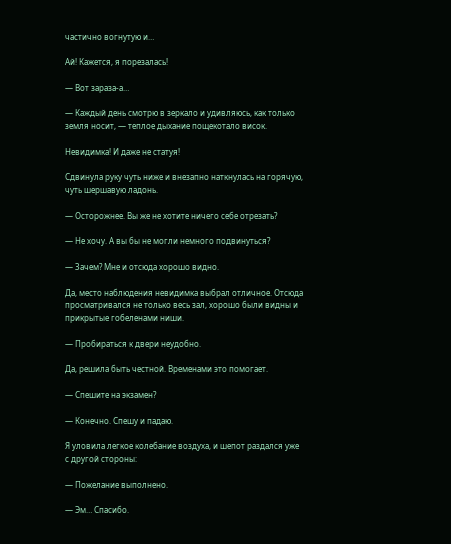частично вогнутую и…

Ай! Кажется, я порезалась!

— Вот зараза-а…

— Каждый день смотрю в зеркало и удивляюсь, как только земля носит, — теплое дыхание пощекотало висок.

Невидимка! И даже не статуя!

Сдвинула руку чуть ниже и внезапно наткнулась на горячую, чуть шершавую ладонь.

— Осторожнее. Вы же не хотите ничего себе отрезать?

— Не хочу. А вы бы не могли немного подвинуться?

— Зачем? Мне и отсюда хорошо видно.

Да, место наблюдения невидимка выбрал отличное. Отсюда просматривался не только весь зал, хорошо были видны и прикрытые гобеленами ниши.

— Пробираться к двери неудобно.

Да, решила быть честной. Временами это помогает.

— Спешите на экзамен?

— Конечно. Спешу и падаю.

Я уловила легкое колебание воздуха, и шепот раздался уже с другой стороны:

— Пожелание выполнено.

— Эм… Спасибо.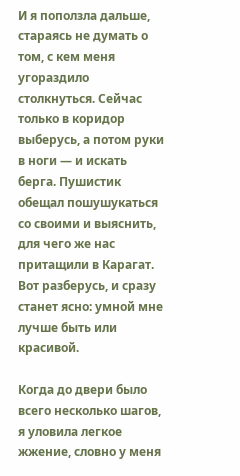И я поползла дальше, стараясь не думать о том, с кем меня угораздило столкнуться. Сейчас только в коридор выберусь, а потом руки в ноги — и искать берга. Пушистик обещал пошушукаться со своими и выяснить, для чего же нас притащили в Карагат. Вот разберусь, и сразу станет ясно: умной мне лучше быть или красивой.

Когда до двери было всего несколько шагов, я уловила легкое жжение, словно у меня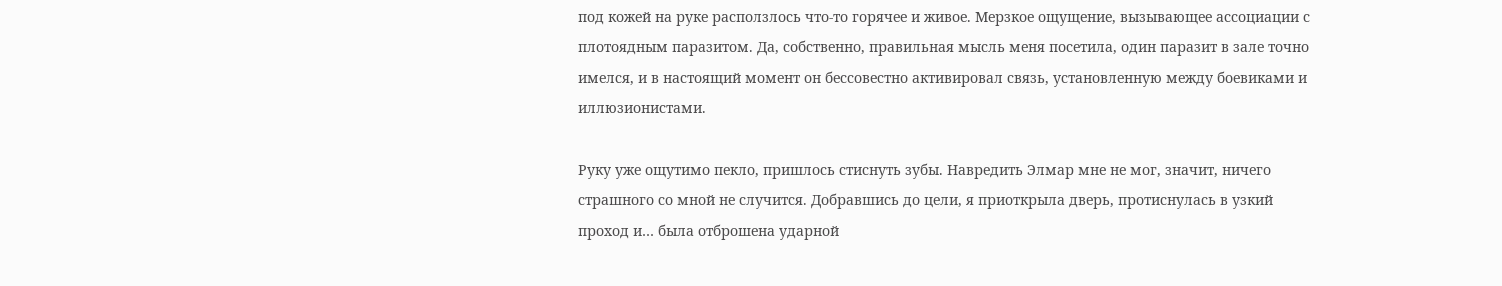под кожей на руке расползлось что-то горячее и живое. Мерзкое ощущение, вызывающее ассоциации с плотоядным паразитом. Да, собственно, правильная мысль меня посетила, один паразит в зале точно имелся, и в настоящий момент он бессовестно активировал связь, установленную между боевиками и иллюзионистами.

Руку уже ощутимо пекло, пришлось стиснуть зубы. Навредить Элмар мне не мог, значит, ничего страшного со мной не случится. Добравшись до цели, я приоткрыла дверь, протиснулась в узкий проход и… была отброшена ударной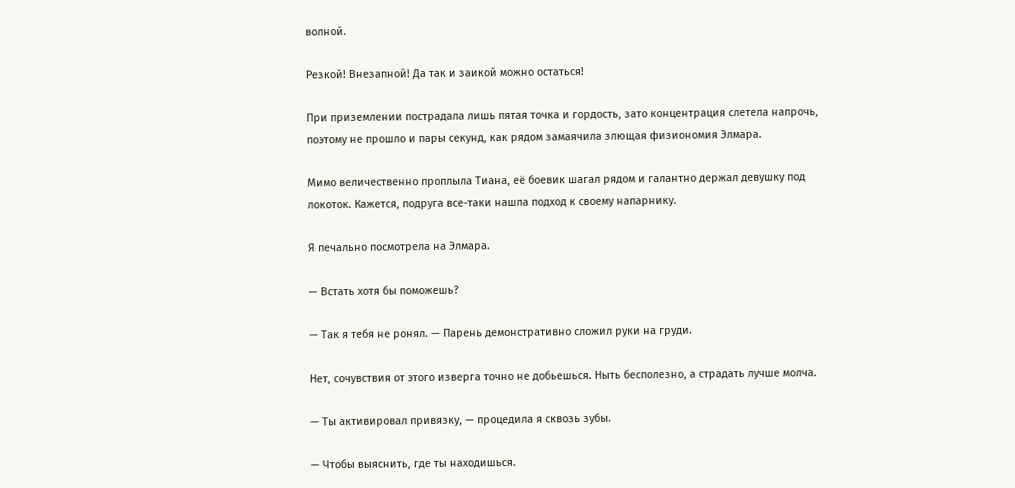волной.

Резкой! Внезапной! Да так и заикой можно остаться!

При приземлении пострадала лишь пятая точка и гордость, зато концентрация слетела напрочь, поэтому не прошло и пары секунд, как рядом замаячила злющая физиономия Элмара.

Мимо величественно проплыла Тиана, её боевик шагал рядом и галантно держал девушку под локоток. Кажется, подруга все-таки нашла подход к своему напарнику.

Я печально посмотрела на Элмара.

— Встать хотя бы поможешь?

— Так я тебя не ронял. — Парень демонстративно сложил руки на груди.

Нет, сочувствия от этого изверга точно не добьешься. Ныть бесполезно, а страдать лучше молча.

— Ты активировал привязку, — процедила я сквозь зубы.

— Чтобы выяснить, где ты находишься.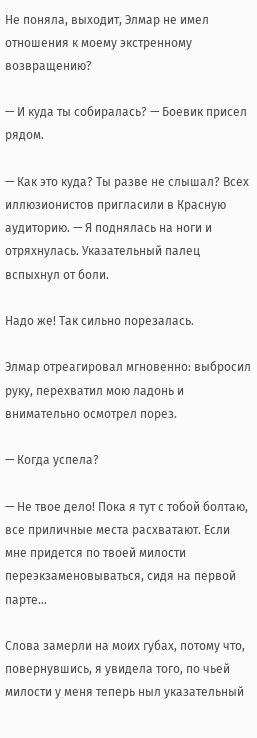Не поняла, выходит, Элмар не имел отношения к моему экстренному возвращению?

— И куда ты собиралась? — Боевик присел рядом.

— Как это куда? Ты разве не слышал? Всех иллюзионистов пригласили в Красную аудиторию. — Я поднялась на ноги и отряхнулась. Указательный палец вспыхнул от боли.

Надо же! Так сильно порезалась.

Элмар отреагировал мгновенно: выбросил руку, перехватил мою ладонь и внимательно осмотрел порез.

— Когда успела?

— Не твое дело! Пока я тут с тобой болтаю, все приличные места расхватают. Если мне придется по твоей милости переэкзаменовываться, сидя на первой парте…

Слова замерли на моих губах, потому что, повернувшись, я увидела того, по чьей милости у меня теперь ныл указательный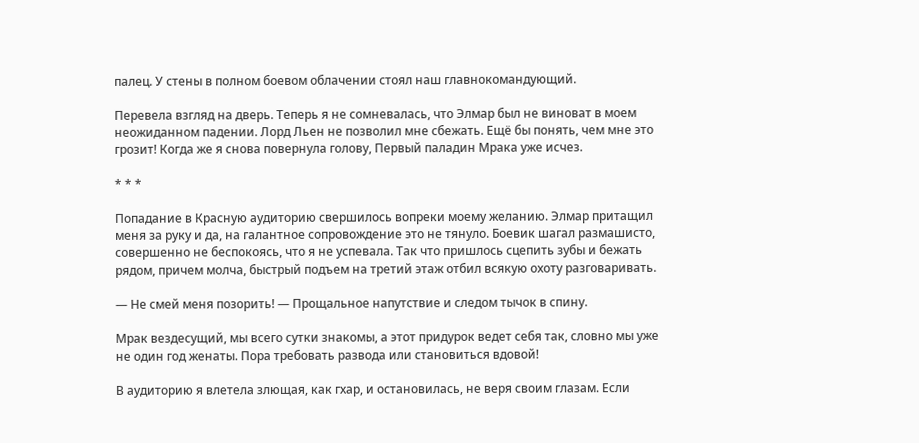палец. У стены в полном боевом облачении стоял наш главнокомандующий.

Перевела взгляд на дверь. Теперь я не сомневалась, что Элмар был не виноват в моем неожиданном падении. Лорд Льен не позволил мне сбежать. Ещё бы понять, чем мне это грозит! Когда же я снова повернула голову, Первый паладин Мрака уже исчез.

* * *

Попадание в Красную аудиторию свершилось вопреки моему желанию. Элмар притащил меня за руку и да, на галантное сопровождение это не тянуло. Боевик шагал размашисто, совершенно не беспокоясь, что я не успевала. Так что пришлось сцепить зубы и бежать рядом, причем молча, быстрый подъем на третий этаж отбил всякую охоту разговаривать.

— Не смей меня позорить! — Прощальное напутствие и следом тычок в спину.

Мрак вездесущий, мы всего сутки знакомы, а этот придурок ведет себя так, словно мы уже не один год женаты. Пора требовать развода или становиться вдовой!

В аудиторию я влетела злющая, как гхар, и остановилась, не веря своим глазам. Если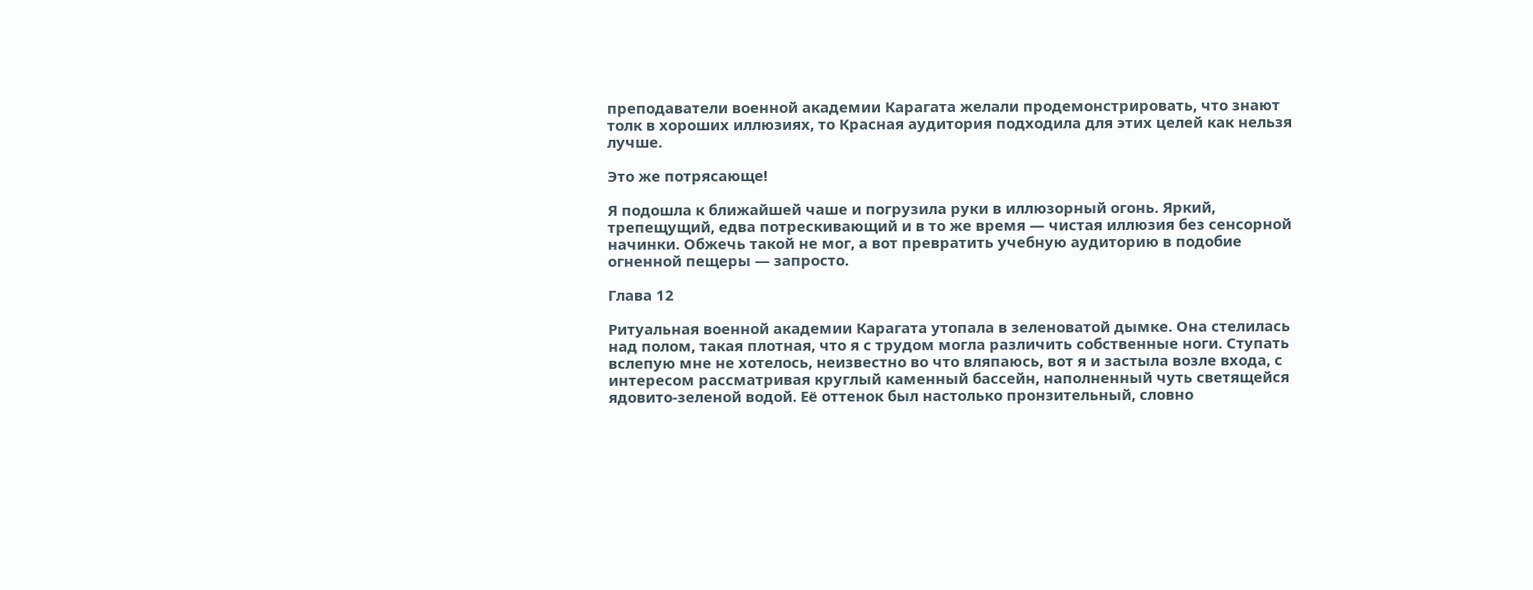преподаватели военной академии Карагата желали продемонстрировать, что знают толк в хороших иллюзиях, то Красная аудитория подходила для этих целей как нельзя лучше.

Это же потрясающе!

Я подошла к ближайшей чаше и погрузила руки в иллюзорный огонь. Яркий, трепещущий, едва потрескивающий и в то же время — чистая иллюзия без сенсорной начинки. Обжечь такой не мог, а вот превратить учебную аудиторию в подобие огненной пещеры — запросто.

Глава 12

Ритуальная военной академии Карагата утопала в зеленоватой дымке. Она стелилась над полом, такая плотная, что я с трудом могла различить собственные ноги. Ступать вслепую мне не хотелось, неизвестно во что вляпаюсь, вот я и застыла возле входа, с интересом рассматривая круглый каменный бассейн, наполненный чуть светящейся ядовито-зеленой водой. Её оттенок был настолько пронзительный, словно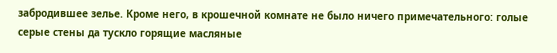забродившее зелье. Кроме него, в крошечной комнате не было ничего примечательного: голые серые стены да тускло горящие масляные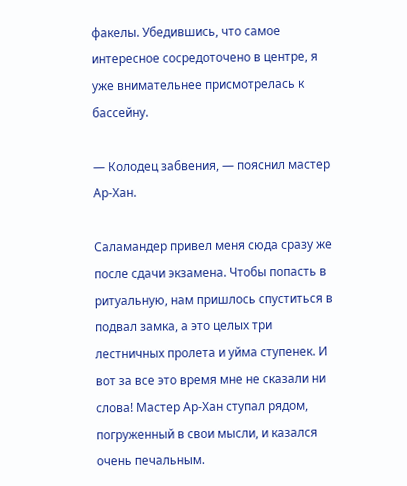факелы. Убедившись, что самое интересное сосредоточено в центре, я уже внимательнее присмотрелась к бассейну.

— Колодец забвения, — пояснил мастер Ар-Хан.

Саламандер привел меня сюда сразу же после сдачи экзамена. Чтобы попасть в ритуальную, нам пришлось спуститься в подвал замка, а это целых три лестничных пролета и уйма ступенек. И вот за все это время мне не сказали ни слова! Мастер Ар-Хан ступал рядом, погруженный в свои мысли, и казался очень печальным.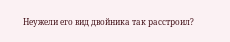Неужели его вид двойника так расстроил?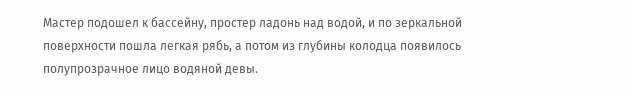Мастер подошел к бассейну, простер ладонь над водой, и по зеркальной поверхности пошла легкая рябь, а потом из глубины колодца появилось полупрозрачное лицо водяной девы.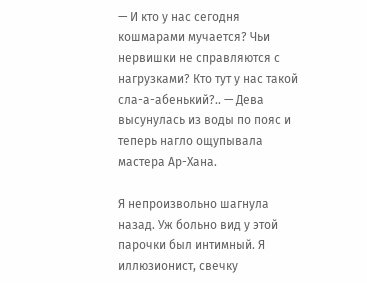— И кто у нас сегодня кошмарами мучается? Чьи нервишки не справляются с нагрузками? Кто тут у нас такой сла-а-абенький?.. — Дева высунулась из воды по пояс и теперь нагло ощупывала мастера Ар-Хана.

Я непроизвольно шагнула назад. Уж больно вид у этой парочки был интимный. Я иллюзионист, свечку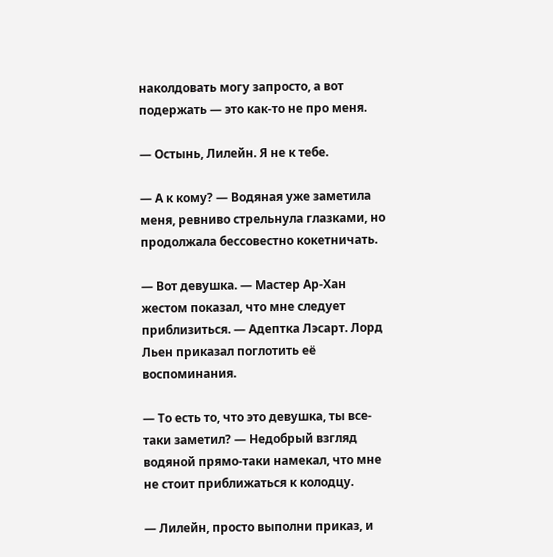наколдовать могу запросто, а вот подержать — это как-то не про меня.

— Остынь, Лилейн. Я не к тебе.

— А к кому? — Водяная уже заметила меня, ревниво стрельнула глазками, но продолжала бессовестно кокетничать.

— Вот девушка. — Мастер Ар-Хан жестом показал, что мне следует приблизиться. — Адептка Лэсарт. Лорд Льен приказал поглотить её воспоминания.

— То есть то, что это девушка, ты все-таки заметил? — Недобрый взгляд водяной прямо-таки намекал, что мне не стоит приближаться к колодцу.

— Лилейн, просто выполни приказ, и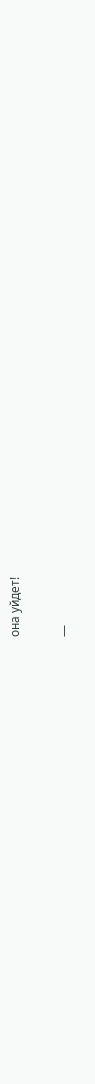она уйдет!

—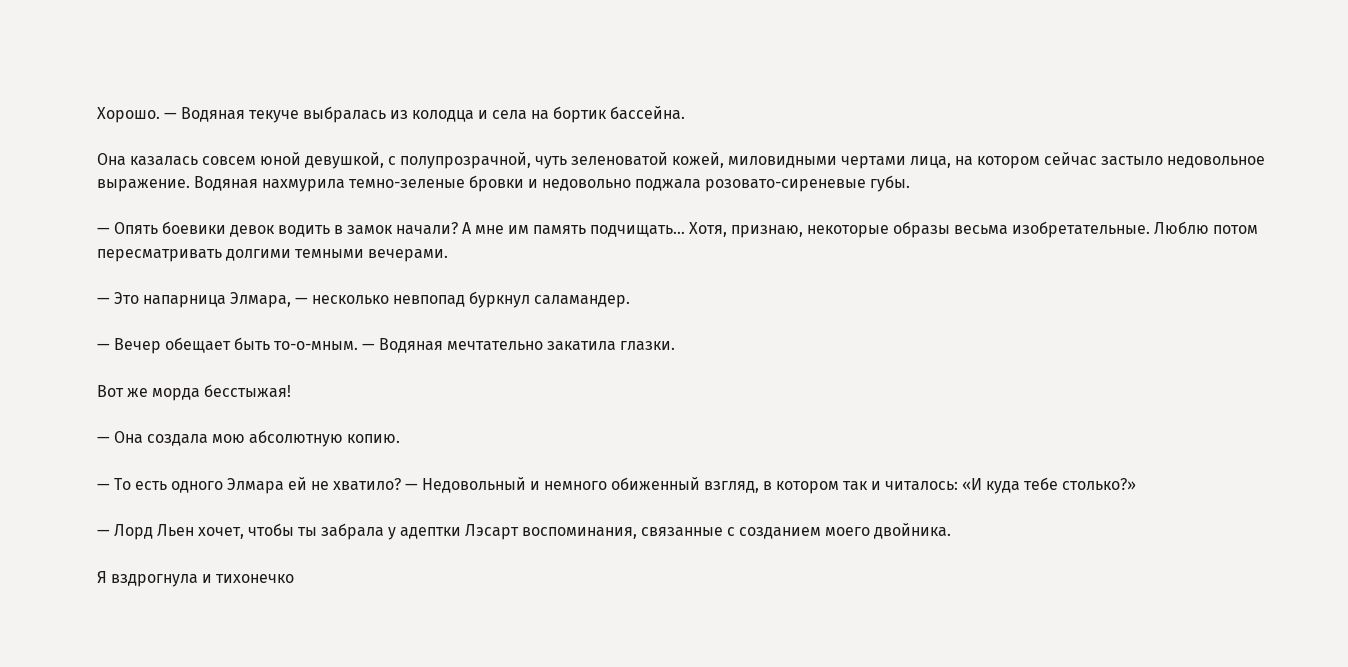Хорошо. — Водяная текуче выбралась из колодца и села на бортик бассейна.

Она казалась совсем юной девушкой, с полупрозрачной, чуть зеленоватой кожей, миловидными чертами лица, на котором сейчас застыло недовольное выражение. Водяная нахмурила темно-зеленые бровки и недовольно поджала розовато-сиреневые губы.

— Опять боевики девок водить в замок начали? А мне им память подчищать… Хотя, признаю, некоторые образы весьма изобретательные. Люблю потом пересматривать долгими темными вечерами.

— Это напарница Элмара, — несколько невпопад буркнул саламандер.

— Вечер обещает быть то-о-мным. — Водяная мечтательно закатила глазки.

Вот же морда бесстыжая!

— Она создала мою абсолютную копию.

— То есть одного Элмара ей не хватило? — Недовольный и немного обиженный взгляд, в котором так и читалось: «И куда тебе столько?»

— Лорд Льен хочет, чтобы ты забрала у адептки Лэсарт воспоминания, связанные с созданием моего двойника.

Я вздрогнула и тихонечко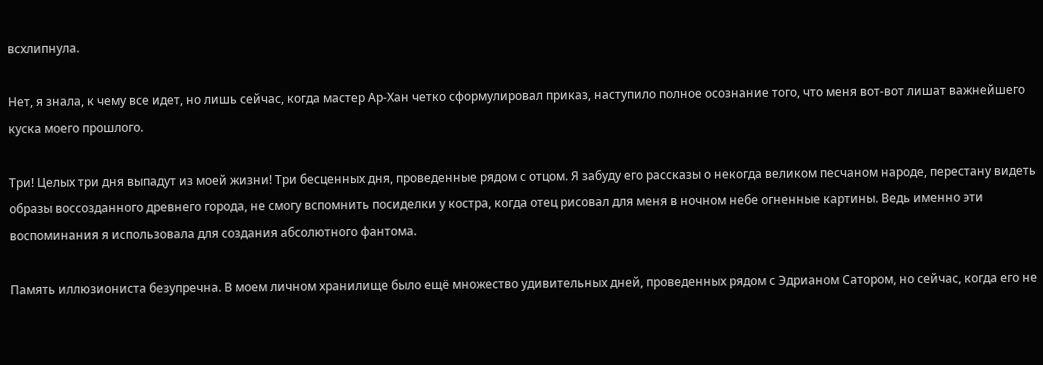всхлипнула.

Нет, я знала, к чему все идет, но лишь сейчас, когда мастер Ар-Хан четко сформулировал приказ, наступило полное осознание того, что меня вот-вот лишат важнейшего куска моего прошлого.

Три! Целых три дня выпадут из моей жизни! Три бесценных дня, проведенные рядом с отцом. Я забуду его рассказы о некогда великом песчаном народе, перестану видеть образы воссозданного древнего города, не смогу вспомнить посиделки у костра, когда отец рисовал для меня в ночном небе огненные картины. Ведь именно эти воспоминания я использовала для создания абсолютного фантома.

Память иллюзиониста безупречна. В моем личном хранилище было ещё множество удивительных дней, проведенных рядом с Эдрианом Сатором, но сейчас, когда его не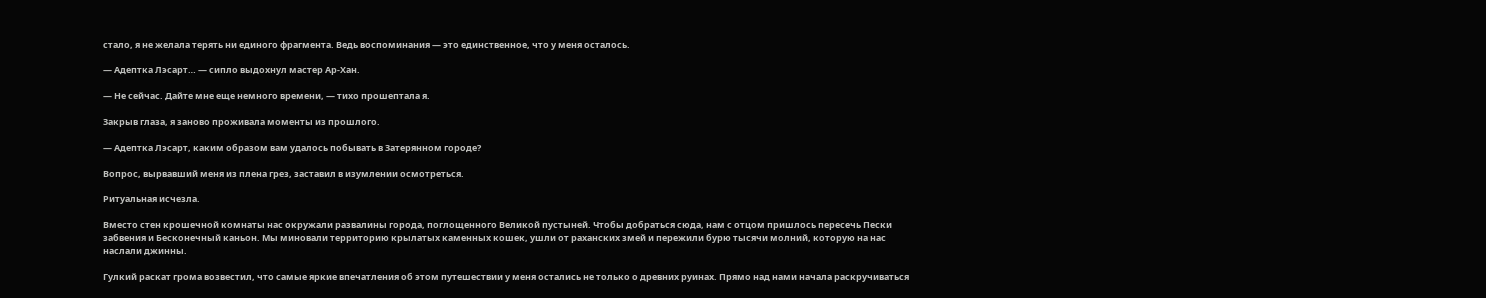стало, я не желала терять ни единого фрагмента. Ведь воспоминания — это единственное, что у меня осталось.

— Адептка Лэсарт… — сипло выдохнул мастер Ар-Хан.

— Не сейчас. Дайте мне еще немного времени, — тихо прошептала я.

Закрыв глаза, я заново проживала моменты из прошлого.

— Адептка Лэсарт, каким образом вам удалось побывать в Затерянном городе?

Вопрос, вырвавший меня из плена грез, заставил в изумлении осмотреться.

Ритуальная исчезла.

Вместо стен крошечной комнаты нас окружали развалины города, поглощенного Великой пустыней. Чтобы добраться сюда, нам с отцом пришлось пересечь Пески забвения и Бесконечный каньон. Мы миновали территорию крылатых каменных кошек, ушли от раханских змей и пережили бурю тысячи молний, которую на нас наслали джинны.

Гулкий раскат грома возвестил, что самые яркие впечатления об этом путешествии у меня остались не только о древних руинах. Прямо над нами начала раскручиваться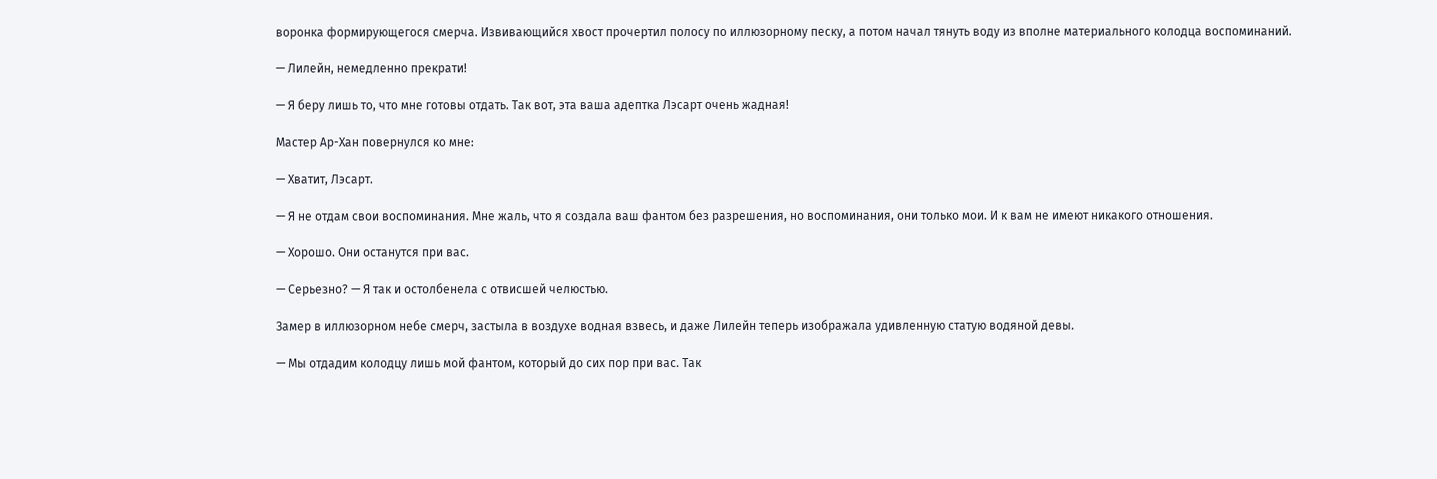воронка формирующегося смерча. Извивающийся хвост прочертил полосу по иллюзорному песку, а потом начал тянуть воду из вполне материального колодца воспоминаний.

— Лилейн, немедленно прекрати!

— Я беру лишь то, что мне готовы отдать. Так вот, эта ваша адептка Лэсарт очень жадная!

Мастер Ар-Хан повернулся ко мне:

— Хватит, Лэсарт.

— Я не отдам свои воспоминания. Мне жаль, что я создала ваш фантом без разрешения, но воспоминания, они только мои. И к вам не имеют никакого отношения.

— Хорошо. Они останутся при вас.

— Серьезно? — Я так и остолбенела с отвисшей челюстью.

Замер в иллюзорном небе смерч, застыла в воздухе водная взвесь, и даже Лилейн теперь изображала удивленную статую водяной девы.

— Мы отдадим колодцу лишь мой фантом, который до сих пор при вас. Так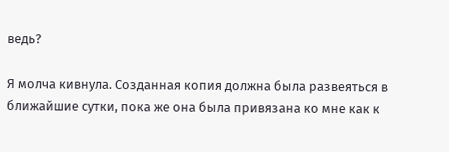ведь?

Я молча кивнула. Созданная копия должна была развеяться в ближайшие сутки, пока же она была привязана ко мне как к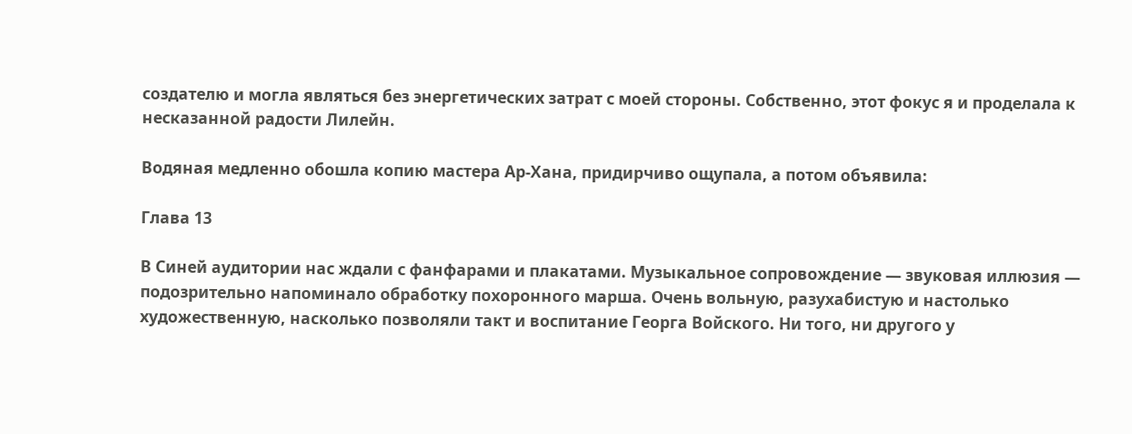создателю и могла являться без энергетических затрат с моей стороны. Собственно, этот фокус я и проделала к несказанной радости Лилейн.

Водяная медленно обошла копию мастера Ар-Хана, придирчиво ощупала, а потом объявила:

Глава 13

В Синей аудитории нас ждали с фанфарами и плакатами. Музыкальное сопровождение — звуковая иллюзия — подозрительно напоминало обработку похоронного марша. Очень вольную, разухабистую и настолько художественную, насколько позволяли такт и воспитание Георга Войского. Ни того, ни другого у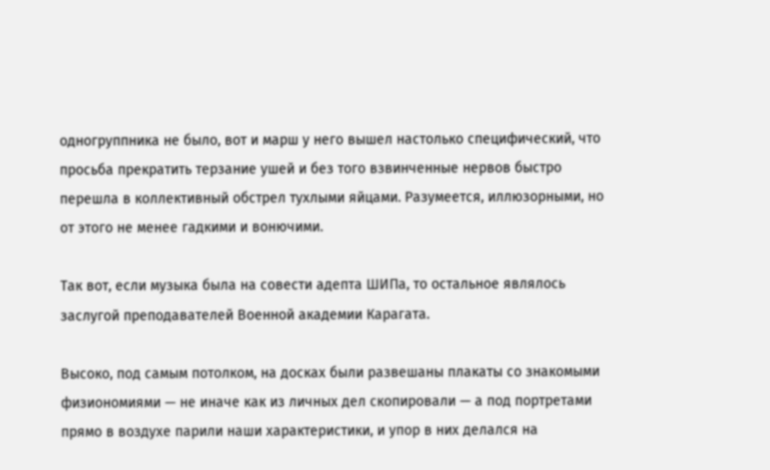одногруппника не было, вот и марш у него вышел настолько специфический, что просьба прекратить терзание ушей и без того взвинченные нервов быстро перешла в коллективный обстрел тухлыми яйцами. Разумеется, иллюзорными, но от этого не менее гадкими и вонючими.

Так вот, если музыка была на совести адепта ШИПа, то остальное являлось заслугой преподавателей Военной академии Карагата.

Высоко, под самым потолком, на досках были развешаны плакаты со знакомыми физиономиями — не иначе как из личных дел скопировали — а под портретами прямо в воздухе парили наши характеристики, и упор в них делался на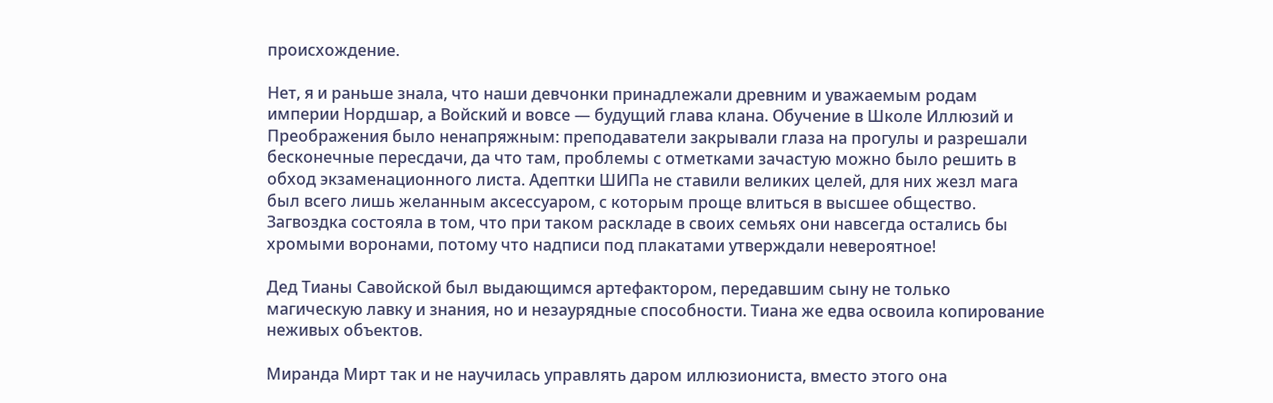происхождение.

Нет, я и раньше знала, что наши девчонки принадлежали древним и уважаемым родам империи Нордшар, а Войский и вовсе — будущий глава клана. Обучение в Школе Иллюзий и Преображения было ненапряжным: преподаватели закрывали глаза на прогулы и разрешали бесконечные пересдачи, да что там, проблемы с отметками зачастую можно было решить в обход экзаменационного листа. Адептки ШИПа не ставили великих целей, для них жезл мага был всего лишь желанным аксессуаром, с которым проще влиться в высшее общество. Загвоздка состояла в том, что при таком раскладе в своих семьях они навсегда остались бы хромыми воронами, потому что надписи под плакатами утверждали невероятное!

Дед Тианы Савойской был выдающимся артефактором, передавшим сыну не только магическую лавку и знания, но и незаурядные способности. Тиана же едва освоила копирование неживых объектов.

Миранда Мирт так и не научилась управлять даром иллюзиониста, вместо этого она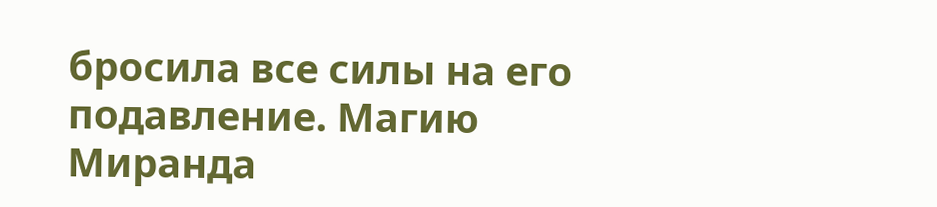бросила все силы на его подавление. Магию Миранда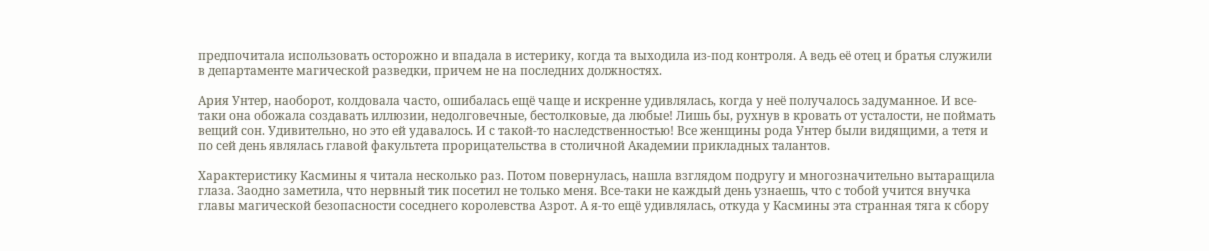предпочитала использовать осторожно и впадала в истерику, когда та выходила из-под контроля. А ведь её отец и братья служили в департаменте магической разведки, причем не на последних должностях.

Ария Унтер, наоборот, колдовала часто, ошибалась ещё чаще и искренне удивлялась, когда у неё получалось задуманное. И все-таки она обожала создавать иллюзии, недолговечные, бестолковые, да любые! Лишь бы, рухнув в кровать от усталости, не поймать вещий сон. Удивительно, но это ей удавалось. И с такой-то наследственностью! Все женщины рода Унтер были видящими, а тетя и по сей день являлась главой факультета прорицательства в столичной Академии прикладных талантов.

Характеристику Касмины я читала несколько раз. Потом повернулась, нашла взглядом подругу и многозначительно вытаращила глаза. Заодно заметила, что нервный тик посетил не только меня. Все-таки не каждый день узнаешь, что с тобой учится внучка главы магической безопасности соседнего королевства Азрот. А я-то ещё удивлялась, откуда у Касмины эта странная тяга к сбору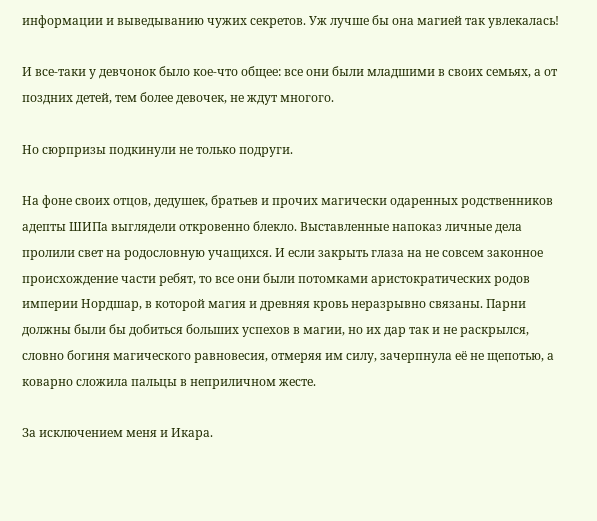информации и выведыванию чужих секретов. Уж лучше бы она магией так увлекалась!

И все-таки у девчонок было кое-что общее: все они были младшими в своих семьях, а от поздних детей, тем более девочек, не ждут многого.

Но сюрпризы подкинули не только подруги.

На фоне своих отцов, дедушек, братьев и прочих магически одаренных родственников адепты ШИПа выглядели откровенно блекло. Выставленные напоказ личные дела пролили свет на родословную учащихся. И если закрыть глаза на не совсем законное происхождение части ребят, то все они были потомками аристократических родов империи Нордшар, в которой магия и древняя кровь неразрывно связаны. Парни должны были бы добиться больших успехов в магии, но их дар так и не раскрылся, словно богиня магического равновесия, отмеряя им силу, зачерпнула её не щепотью, а коварно сложила пальцы в неприличном жесте.

За исключением меня и Икара.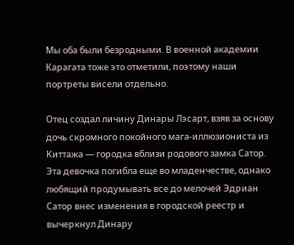Мы оба были безродными. В военной академии Карагата тоже это отметили, поэтому наши портреты висели отдельно.

Отец создал личину Динары Лэсарт, взяв за основу дочь скромного покойного мага-иллюзиониста из Киттажа — городка вблизи родового замка Сатор. Эта девочка погибла еще во младенчестве, однако любящий продумывать все до мелочей Эдриан Сатор внес изменения в городской реестр и вычеркнул Динару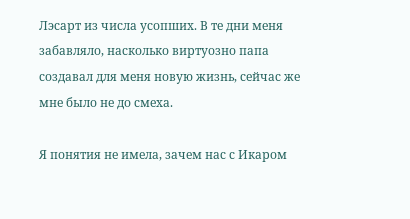Лэсарт из числа усопших. В те дни меня забавляло, насколько виртуозно папа создавал для меня новую жизнь, сейчас же мне было не до смеха.

Я понятия не имела, зачем нас с Икаром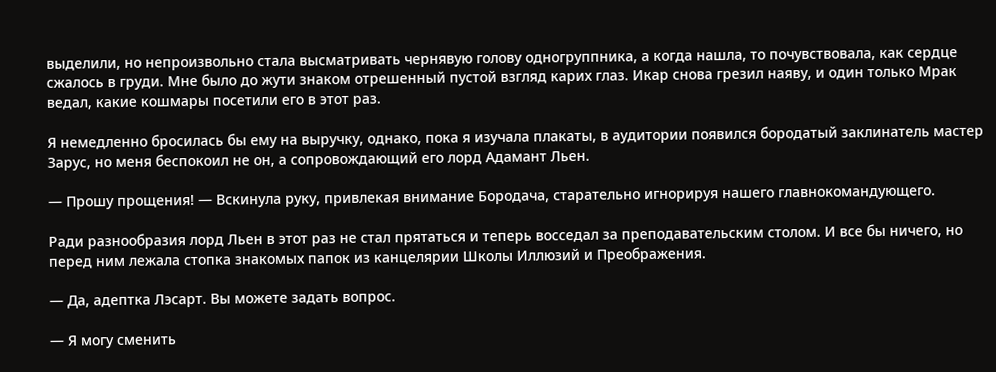выделили, но непроизвольно стала высматривать чернявую голову одногруппника, а когда нашла, то почувствовала, как сердце сжалось в груди. Мне было до жути знаком отрешенный пустой взгляд карих глаз. Икар снова грезил наяву, и один только Мрак ведал, какие кошмары посетили его в этот раз.

Я немедленно бросилась бы ему на выручку, однако, пока я изучала плакаты, в аудитории появился бородатый заклинатель мастер Зарус, но меня беспокоил не он, а сопровождающий его лорд Адамант Льен.

— Прошу прощения! — Вскинула руку, привлекая внимание Бородача, старательно игнорируя нашего главнокомандующего.

Ради разнообразия лорд Льен в этот раз не стал прятаться и теперь восседал за преподавательским столом. И все бы ничего, но перед ним лежала стопка знакомых папок из канцелярии Школы Иллюзий и Преображения.

— Да, адептка Лэсарт. Вы можете задать вопрос.

— Я могу сменить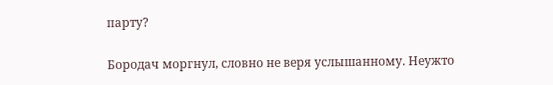парту?

Бородач моргнул, словно не веря услышанному. Неужто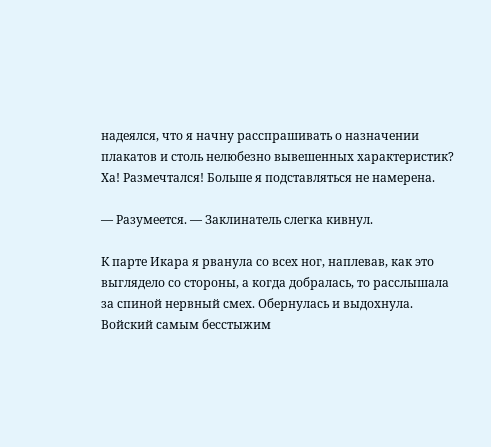надеялся, что я начну расспрашивать о назначении плакатов и столь нелюбезно вывешенных характеристик? Ха! Размечтался! Больше я подставляться не намерена.

— Разумеется. — Заклинатель слегка кивнул.

К парте Икара я рванула со всех ног, наплевав, как это выглядело со стороны, а когда добралась, то расслышала за спиной нервный смех. Обернулась и выдохнула. Войский самым бесстыжим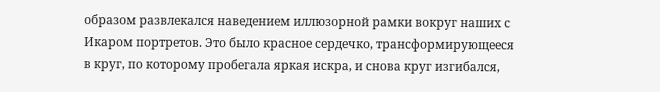образом развлекался наведением иллюзорной рамки вокруг наших с Икаром портретов. Это было красное сердечко, трансформирующееся в круг, по которому пробегала яркая искра, и снова круг изгибался,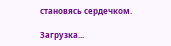становясь сердечком.

Загрузка...